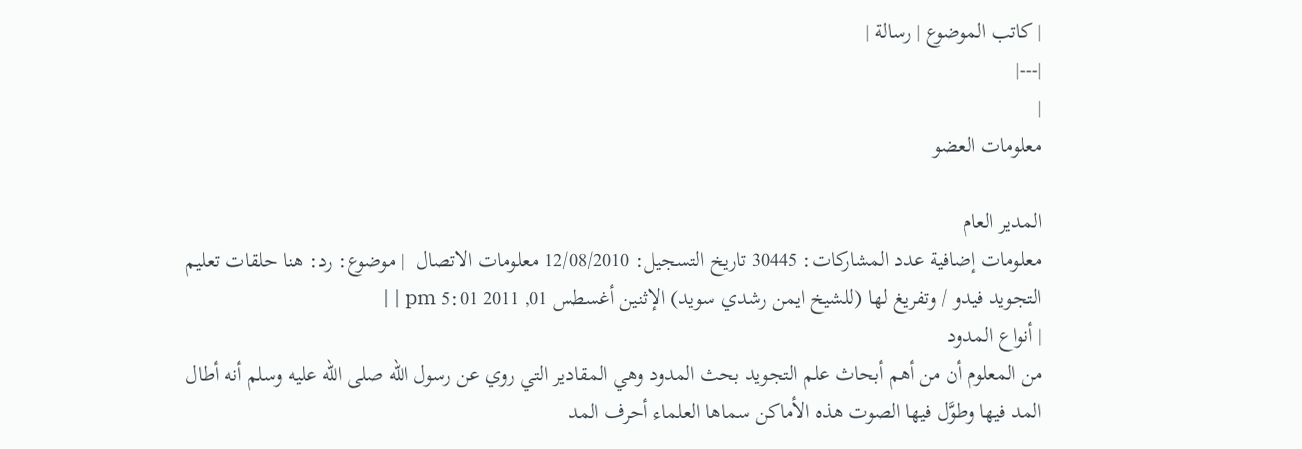| كاتب الموضوع | رسالة |
|---|
|
معلومات العضو

المدير العام
معلومات إضافية عدد المشاركات: 30445 تاريخ التسجيل: 12/08/2010 معلومات الاتصال  | موضوع: رد: هنا حلقات تعليم التجويد فيدو / وتفريغ لها (للشيخ ايمن رشدي سويد) الإثنين أغسطس 01, 2011 5:01 pm | |
| أنواع المدود
من المعلوم أن من أهم أبحاث علم التجويد بحث المدود وهي المقادير التي روي عن رسول الله صلى الله عليه وسلم أنه أطال المد فيها وطوَّل فيها الصوت هذه الأماكن سماها العلماء أحرف المد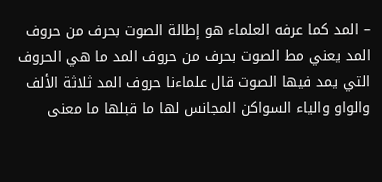– المد كما عرفه العلماء هو إطالة الصوت بحرف من حروف المد يعني مط الصوت بحرف من حروف المد ما هي الحروف التي يمد فيها الصوت قال علماءنا حروف المد ثلاثة الألف والواو والياء السواكن المجانس لها ما قبلها ما معنى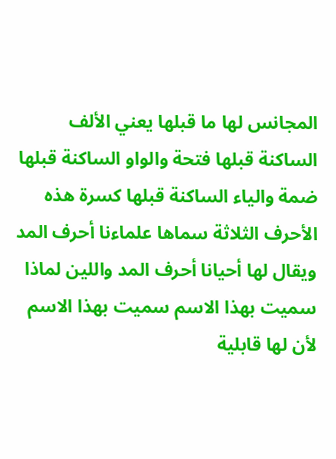المجانس لها ما قبلها يعني الألف الساكنة قبلها فتحة والواو الساكنة قبلها ضمة والياء الساكنة قبلها كسرة هذه الأحرف الثلاثة سماها علماءنا أحرف المد ويقال لها أحيانا أحرف المد واللين لماذا سميت بهذا الاسم سميت بهذا الاسم لأن لها قابلية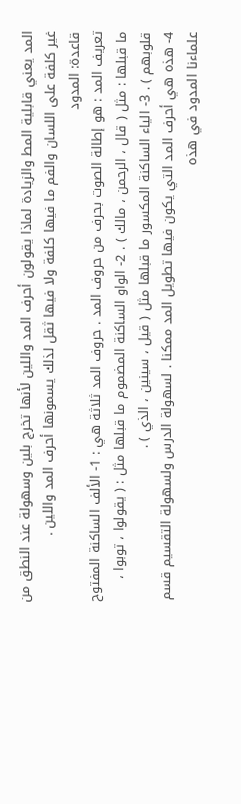المد يعني قابلية المط والزيادة لماذا يقولون أحرف المد واللين لأنها تخرج بلين وسهولة عند النطق من غير كلفة على اللسان والفم ما فيها كلفة ولا فيها ثقل لذلك يسمونها أحرف المد واللين .
قاعدة: المدود
تعريف المد : هو إطالة الصوت بحرف من حروف المد . حروف المد ثلاثة هي : 1- الألف الساكنة المفتوح ما قبلها : مثل ( قال ، الرحمن ، مالك ) . 2- الواو الساكنة المضموم ما قبلها مثل : ( يقولوا ، توبوا ، قلوبهم ) . 3- الياء الساكنة المكسور ما قبلها مثل ( قيل ، سينين ، الذي ) .
4- هذه هي أحرف المد التي يكون فيها تطويل المد ممكنا . لسهولة الدرس ولسهولة التقسيم قسم علماءنا المدود في هذه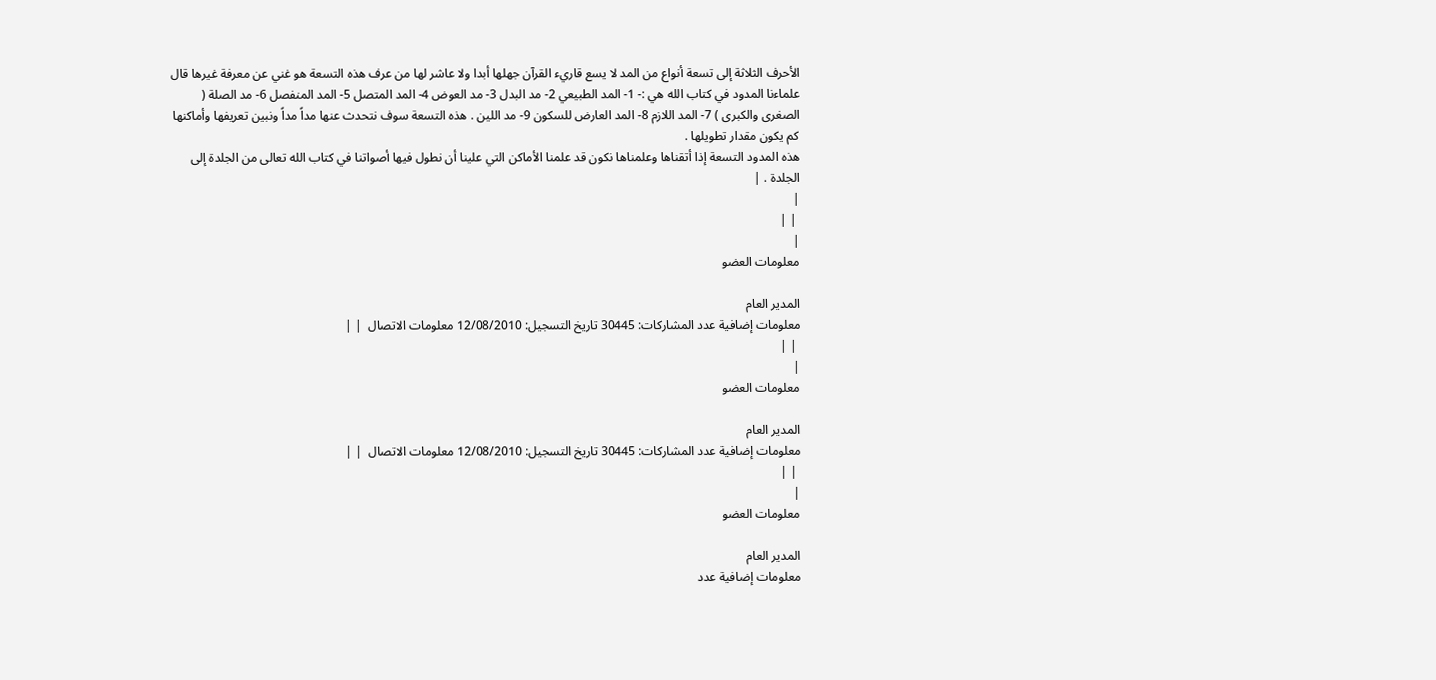الأحرف الثلاثة إلى تسعة أنواع من المد لا يسع قاريء القرآن جهلها أبدا ولا عاشر لها من عرف هذه التسعة هو غني عن معرفة غيرها قال علماءنا المدود في كتاب الله هي :- 1- المد الطبيعي 2- مد البدل 3- مد العوض 4- المد المتصل 5- المد المنفصل 6- مد الصلة ( الصغرى والكبرى ) 7- المد اللازم 8- المد العارض للسكون 9- مد اللين . هذه التسعة سوف نتحدث عنها مداً مداً ونبين تعريفها وأماكنها كم يكون مقدار تطويلها .
هذه المدود التسعة إذا أتقناها وعلمناها نكون قد علمنا الأماكن التي علينا أن نطول فيها أصواتنا في كتاب الله تعالى من الجلدة إلى الجلدة . |
|
 | |
|
معلومات العضو

المدير العام
معلومات إضافية عدد المشاركات: 30445 تاريخ التسجيل: 12/08/2010 معلومات الاتصال  | |
 | |
|
معلومات العضو

المدير العام
معلومات إضافية عدد المشاركات: 30445 تاريخ التسجيل: 12/08/2010 معلومات الاتصال  | |
 | |
|
معلومات العضو

المدير العام
معلومات إضافية عدد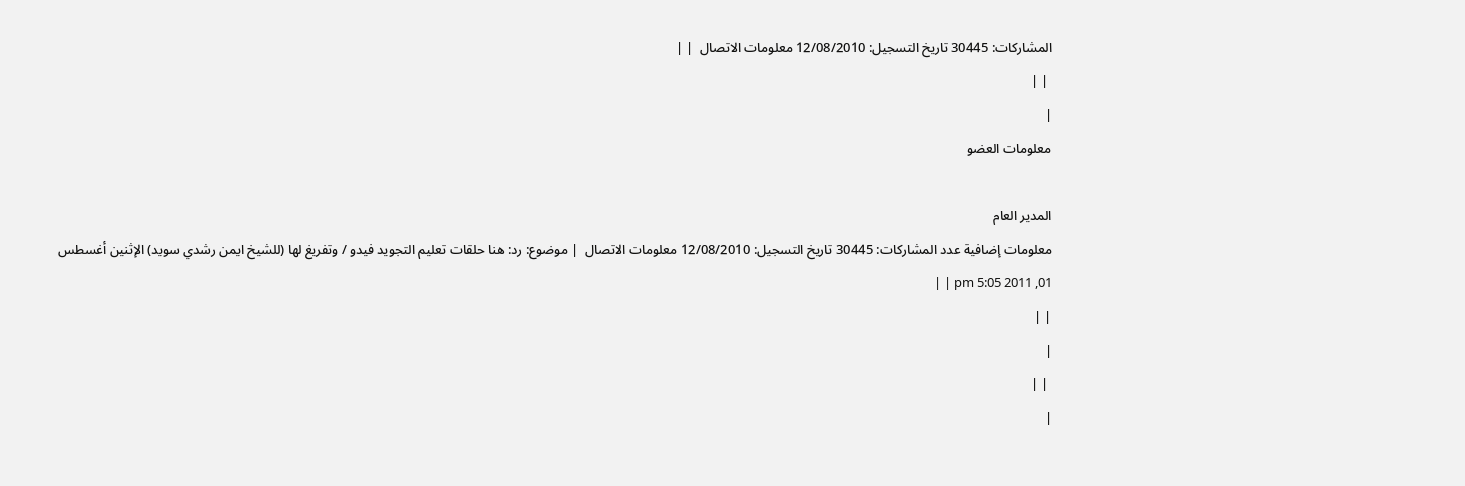المشاركات: 30445 تاريخ التسجيل: 12/08/2010 معلومات الاتصال  | |
 | |
|
معلومات العضو

المدير العام
معلومات إضافية عدد المشاركات: 30445 تاريخ التسجيل: 12/08/2010 معلومات الاتصال  | موضوع: رد: هنا حلقات تعليم التجويد فيدو / وتفريغ لها (للشيخ ايمن رشدي سويد) الإثنين أغسطس 01, 2011 5:05 pm | |
| |
|
 | |
|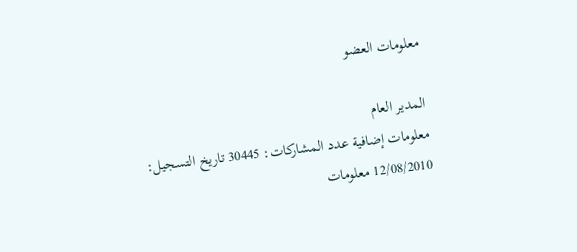معلومات العضو

المدير العام
معلومات إضافية عدد المشاركات: 30445 تاريخ التسجيل: 12/08/2010 معلومات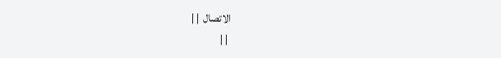الاتصال  | |
 | |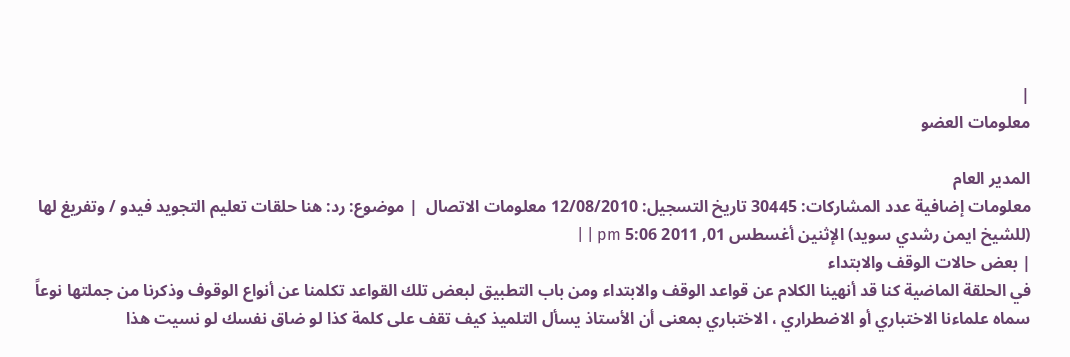|
معلومات العضو

المدير العام
معلومات إضافية عدد المشاركات: 30445 تاريخ التسجيل: 12/08/2010 معلومات الاتصال  | موضوع: رد: هنا حلقات تعليم التجويد فيدو / وتفريغ لها (للشيخ ايمن رشدي سويد) الإثنين أغسطس 01, 2011 5:06 pm | |
| بعض حالات الوقف والابتداء
في الحلقة الماضية كنا قد أنهينا الكلام عن قواعد الوقف والابتداء ومن باب التطبيق لبعض تلك القواعد تكلمنا عن أنواع الوقوف وذكرنا من جملتها نوعاً سماه علماءنا الاختباري أو الاضطراري ، الاختباري بمعنى أن الأستاذ يسأل التلميذ كيف تقف على كلمة كذا لو ضاق نفسك لو نسيت هذا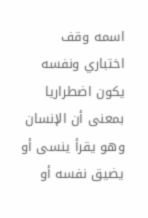اسمه وقف اختباري ونفسه يكون اضطراريا بمعنى أن الإنسان وهو يقرأ ينسى أو يضيق نفسه أو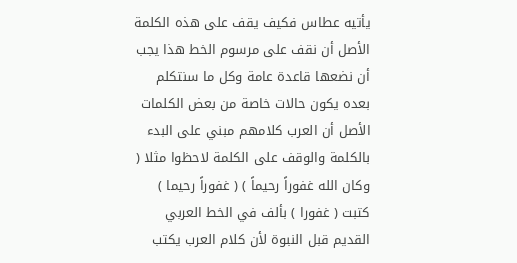يأتيه عطاس فكيف يقف على هذه الكلمة الأصل أن نقف على مرسوم الخط هذا يجب أن نضعها قاعدة عامة وكل ما سنتكلم بعده يكون حالات خاصة من بعض الكلمات الأصل أن العرب كلامهم مبني على البدء بالكلمة والوقف على الكلمة لاحظوا مثلا ( وكان الله غفوراً رحيماً ) ( غفوراً رحيما ) كتبت ( غفورا ) بألف في الخط العربي القديم قبل النبوة لأن كلام العرب يكتب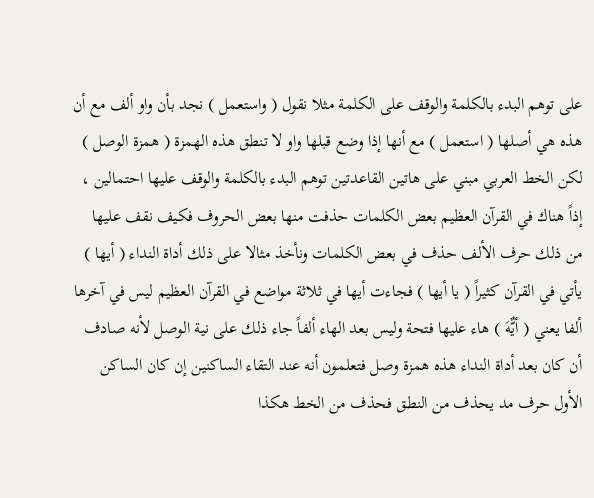على توهم البدء بالكلمة والوقف على الكلمة مثلا نقول ( واستعمل ) نجد بأن واو ألف مع أن هذه هي أصلها ( استعمل ) مع أنها إذا وضع قبلها واو لا تنطق هذه الهمزة ( همزة الوصل ) لكن الخط العربي مبني على هاتين القاعدتين توهم البدء بالكلمة والوقف عليها احتمالين ، إذاً هناك في القرآن العظيم بعض الكلمات حذفت منها بعض الحروف فكيف نقف عليها من ذلك حرف الألف حذف في بعض الكلمات ونأخذ مثالا على ذلك أداة النداء ( أيها ) يأتي في القرآن كثيراً ( يا أيها ) فجاءت أيها في ثلاثة مواضع في القرآن العظيم ليس في آخرها ألفا يعني ( أيٌّهَ ) هاء عليها فتحة وليس بعد الهاء ألفاً جاء ذلك على نية الوصل لأنه صادف أن كان بعد أداة النداء هذه همزة وصل فتعلمون أنه عند التقاء الساكنين إن كان الساكن الأول حرف مد يحذف من النطق فحذف من الخط هكذا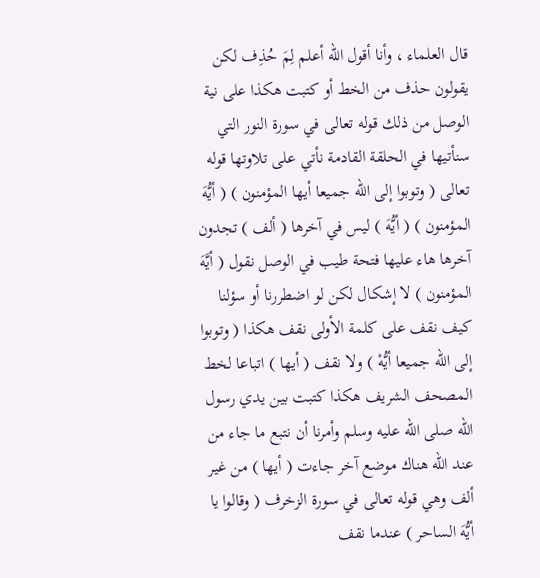قال العلماء ، وأنا أقول الله أعلم لِمَ حُذِف لكن يقولون حذف من الخط أو كتبت هكذا على نية الوصل من ذلك قوله تعالى في سورة النور التي سنأتيها في الحلقة القادمة نأتي على تلاوتها قوله تعالى ( وتوبوا إلى الله جميعا أيها المؤمنون ) ( أيُّهَ المؤمنون ) ( أيُّهَ ) ليس في آخرها ( ألف ) تجدون آخرها هاء عليها فتحة طيب في الوصل نقول ( أيَّهَ المؤمنون ) لا إشكال لكن لو اضطررنا أو سؤلنا كيف نقف على كلمة الأولى نقف هكذا ( وتوبوا إلى الله جميعا أيُّهْ ) ولا نقف ( أيها ) اتباعا لخط المصحف الشريف هكذا كتبت بين يدي رسول الله صلى الله عليه وسلم وأمرنا أن نتبع ما جاء من عند الله هناك موضع آخر جاءت ( أيها ) من غير ألف وهي قوله تعالى في سورة الزخرف ( وقالوا يا أيُّهَ الساحر ) عندما نقف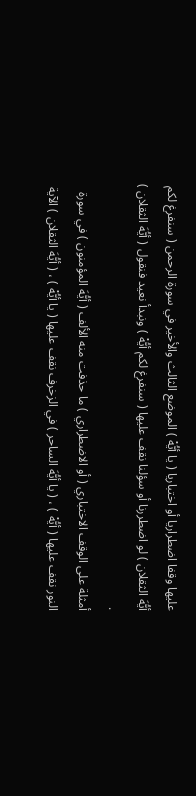عليها وقفا اضطراريا أو اختباريا ( يا أيُّهْ ) الموضع الثالث والأخير في سورة الرحمن ( سنفرغ لكم أيُّهَ الثقلان ) لو اضطررنا أو سؤلنا نقف عليها ( سنفرغ لكم أيُّهْ ) ونبدأ نعيد فنقول ( أيُّهَ الثقلان ) .
أمثلة على الوقف الاختباري ( أو الاضطراري ) ما حذفت منه الألف ( أيُّهَ المؤمنون ) في سورة النور نقف عليها ( أيُّهْ ) ، ( يا أيُّهَ الساحر ) في الزخرف نقف عليها ( يا أيُّهْ ) ، ( أيُّهَ الثقلان ) الآية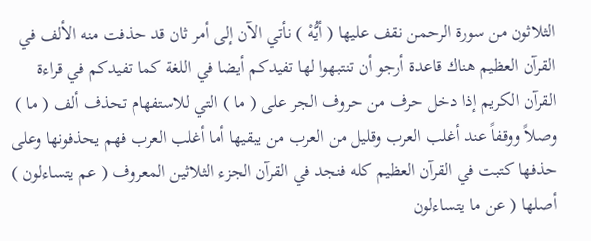الثلاثون من سورة الرحمن نقف عليها ( أيُّهْ ) نأتي الآن إلى أمر ثان قد حذفت منه الألف في القرآن العظيم هناك قاعدة أرجو أن تنتبهوا لها تفيدكم أيضا في اللغة كما تفيدكم في قراءة القرآن الكريم إذا دخل حرف من حروف الجر على ( ما ) التي للاستفهام تحذف ألف ( ما ) وصلاً ووقفاً عند أغلب العرب وقليل من العرب من يبقيها أما أغلب العرب فهم يحذفونها وعلى حذفها كتبت في القرآن العظيم كله فنجد في القرآن الجزء الثلاثين المعروف ( عم يتساءلون ) أصلها ( عن ما يتساءلون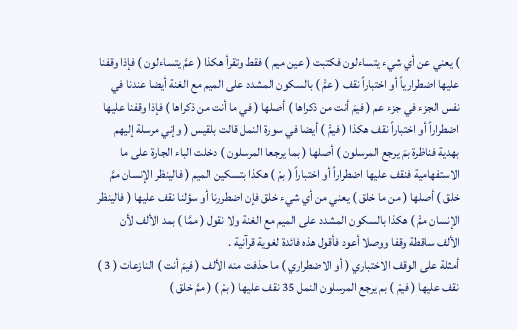) يعني عن أي شيء يتساءلون فكتبت ( عين ميم ) فقط وتقرأ هكذا ( عمَّ يتساءلون ) فإذا وقفنا عليها اضطرارياً أو اختباراً نقف ( عمّْ ) بالسكون المشدد على الميم مع الغنة أيضا عندنا في نفس الجزء في جزء عم ( فيمَ أنت من ذكراها ) أصلها ( في ما أنت من ذكراها ) فإذا وقفنا عليها اضطراراً أو اختباراً نقف هكذا ( فيمّْ ) أيضا في سورة النمل قالت بلقيس ( وإني مرسلة إليهم بهدية فناظرة بمَ يرجع المرسلون ) أصلها ( بما يرجعا المرسلون ) دخلت الباء الجارة على ما الاستفهامية فنقف عليها اضطراراً أو اختباراً ( بمْ ) هكذا بتسكين الميم ( فالينظر الإنسان ممَّ خلق ) أصلها ( من ما خلق ) يعني من أي شيء خلق فإن اضطررنا أو سؤلنا نقف عليها ( فالينظر الإنسان ممّْ ) هكذا بالسكون المشدد على الميم مع الغنة ولا نقول ( ممَّا ) بمد الألف لأن الألف ساقطة وقفا ووصلا أعود فأقول هذه فائدة لغوية قرآنية .
أمثلة على الوقف الاختباري ( أو الاضطراري ) ما حذفت منه الألف ( فيمَ أنت ) النازعات ( 3 ) نقف عليها ( فيمْ ) بم يرجع المرسلون النمل 35 نقف عليها ( بمْ ) ( ممَّ خلق )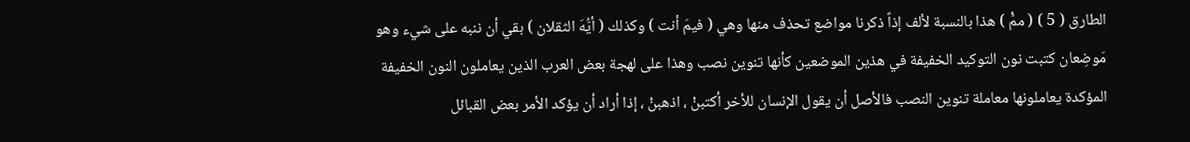الطارق ( 5 ) ( ممّْ ) هذا بالنسبة لألف إذاً ذكرنا مواضع تحذف منها وهي ( فيمَ أنت ) وكذلك ( أيُّهَ الثقلان ) بقي أن ننبه على شيء وهو مَوضِعان كتبت نون التوكيد الخفيفة في هذين الموضعين كأنها تنوين نصب وهذا على لهجة بعض العرب الذين يعاملون النون الخفيفة المؤكدة يعاملونها معاملة تنوين النصب فالأصل أن يقول الإنسان للأخر أكتبنْ ، اذهبنْ ، إذا أراد أن يؤكد الأمر بعض القبائل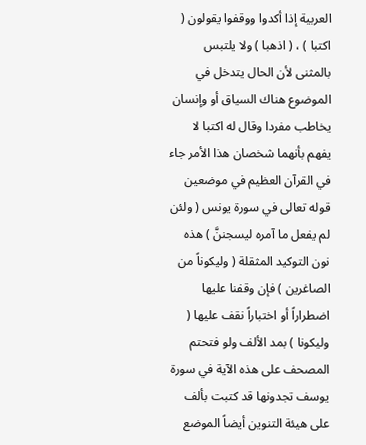العربية إذا أكدوا ووقفوا يقولون ( اكتبا ) ، ( اذهبا ) ولا يلتبس بالمثنى لأن الحال يتدخل في الموضوع هناك السياق أو وإنسان يخاطب مفردا وقال له اكتبا لا يفهم بأنهما شخصان هذا الأمر جاء في القرآن العظيم في موضعين قوله تعالى في سورة يونس ( ولئن لم يفعل ما آمره ليسجننَّ ) هذه نون التوكيد المثقلة ( وليكوناً من الصاغرين ) فإن وقفنا عليها اضطراراً أو اختباراً نقف عليها ( وليكونا ) بمد الألف ولو فتحتم المصحف على هذه الآية في سورة يوسف تجدونها قد كتبت بألف على هيئة التنوين أيضاً الموضع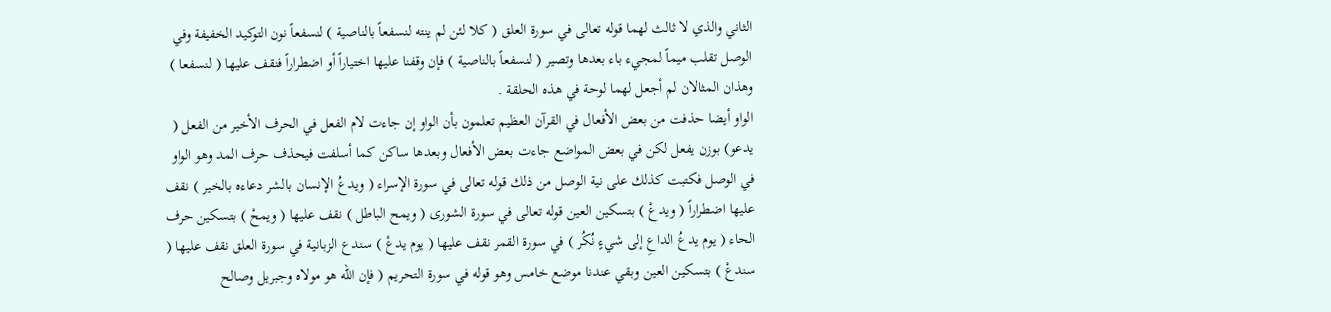الثاني والذي لا ثالث لهما قوله تعالى في سورة العلق ( كلا لئن لم ينته لنسفعاً بالناصية ) لنسفعاً نون التوكيد الخفيفة وفي الوصل تقلب ميماً لمجيء باء بعدها وتصير ( لنسفعاً بالناصية ) فإن وقفنا عليها اختياراً أو اضطراراً فنقف عليها ( لنسفعا ) وهذان المثالان لم أجعل لهما لوحة في هذه الحلقة .
الواو أيضا حذفت من بعض الأفعال في القرآن العظيم تعلمون بأن الواو إن جاءت لام الفعل في الحرف الأخير من الفعل ( يدعو) بوزن يفعل لكن في بعض المواضع جاءت بعض الأفعال وبعدها ساكن كما أسلفت فيحذف حرف المد وهو الواو في الوصل فكتبت كذلك على نية الوصل من ذلك قوله تعالى في سورة الإسراء ( ويدعُ الإنسان بالشر دعاءه بالخير ) نقف عليها اضطراراً ( ويدعْ ) بتسكين العين قوله تعالى في سورة الشورى ( ويمح الباطل ) نقف عليها ( ويمحْ ) بتسكين حرف الحاء ( يوم يدعُ الداعِ إلى شيءٍ نُكُر ) في سورة القمر نقف عليها ( يوم يدعْ ) سندع الزبانية في سورة العلق نقف عليها ( سندعْ ) بتسكين العين وبقي عندنا موضع خامس وهو قوله في سورة التحريم ( فإن الله هو مولاه وجبريل وصالح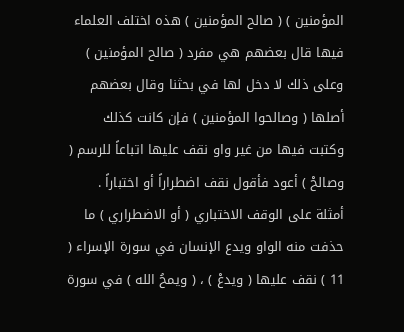المؤمنين ) ( صالح المؤمنين ) هذه اختلف العلماء فيها قال بعضهم هي مفرد ( صالح المؤمنين ) وعلى ذلك لا دخل لها في بحثنا وقال بعضهم أصلها ( وصالحوا المؤمنين ) فإن كانت كذلك وكتبت فيها من غير واو نقف عليها اتباعاً للرسم ( وصالحْ ) أعود فأقول نقف اضطراراً أو اختباراً .
أمثلة على الوقف الاختباري ( أو الاضطراري ) ما حذفت منه الواو ويدع الإنسان في سورة الإسراء ( 11 ) نقف عليها ( ويدعْ ) ، ( ويمحُ الله ) في سورة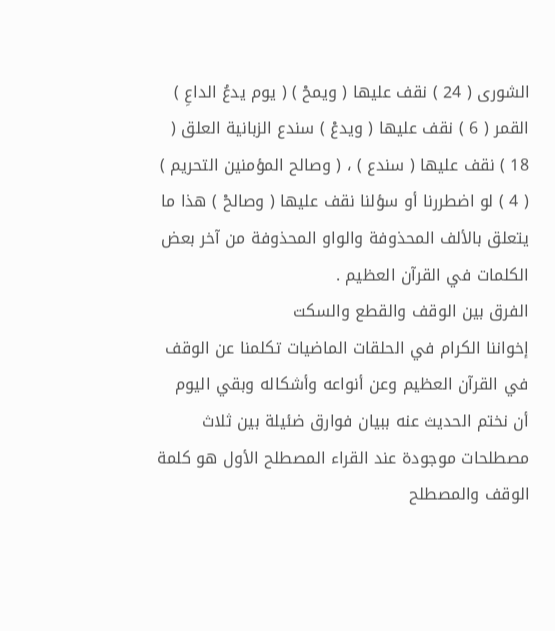الشورى ( 24 ) نقف عليها ( ويمحْ ) ( يوم يدعُ الداعِ ) القمر ( 6 ) نقف عليها ( ويدعْ ) سندع الزبانية العلق ( 18 ) نقف عليها ( سندع ) ، ( وصالح المؤمنين التحريم ) ( 4 ) لو اضطررنا أو سؤلنا نقف عليها ( وصالحْ ) هذا ما يتعلق بالألف المحذوفة والواو المحذوفة من آخر بعض الكلمات في القرآن العظيم .
الفرق بين الوقف والقطع والسكت
إخواننا الكرام في الحلقات الماضيات تكلمنا عن الوقف في القرآن العظيم وعن أنواعه وأشكاله وبقي اليوم أن نختم الحديث عنه ببيان فوارق ضئيلة بين ثلاث مصطلحات موجودة عند القراء المصطلح الأول هو كلمة الوقف والمصطلح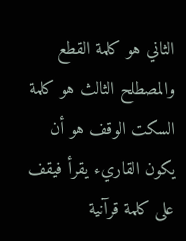الثاني هو كلمة القطع والمصطلح الثالث هو كلمة السكت الوقف هو أن يكون القاريء يقرأ فيقف على كلمة قرآنية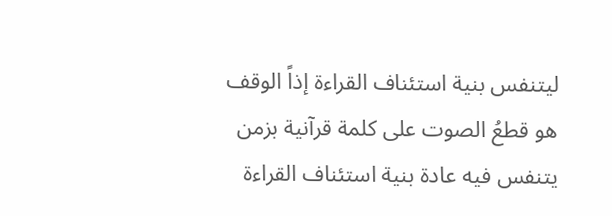ليتنفس بنية استئناف القراءة إذاً الوقف هو قطعُ الصوت على كلمة قرآنية بزمن يتنفس فيه عادة بنية استئناف القراءة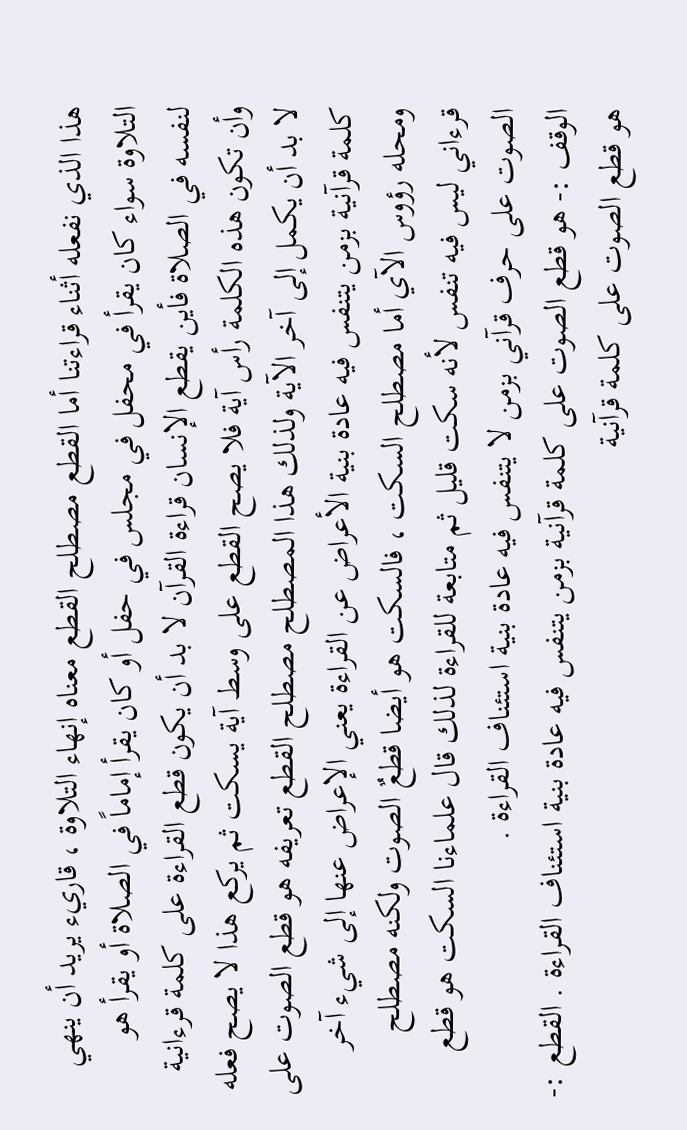هذا الذي نفعله أثناء قراءتنا أما القطع مصطلح القطع معناه إنهاء التلاوة ، قاريء يريد أن ينهي التلاوة سواء كان يقرأ في محفل في مجلس في حفل أو كان يقرأ إماماً في الصلاة أو يقرأ هو لنفسه في الصلاة فأين يقطع الإنسان قراءة القرآن لا بد أن يكون قطع القراءة على كلمة قرءانية وأن تكون هذه الكلمة رأس آية فلا يصح القطع على وسط آية يسكت ثم يركع هذا لا يصح فعله لا بد أن يكمل إلى آخر الآية ولذلك هذا المصطلح مصطلح القطع تعريفه هو قطع الصوت على كلمة قرآنية بزمن يتنفس فيه عادة بنية الأعراض عن القراءة يعني الإعراض عنها إلى شيء آخر ومحله رؤوس الآي أما مصطلح السكت ، فالسكت هو أيضا قطعٌ الصوت ولكنه مصطلح قرءاني ليس فيه تنفس لأنه سكت قليل ثم متابعة للقراءة لذلك قال علماءنا السكت هو قطع الصوت على حرف قرآني بزمن لا يتنفس فيه عادة بنية استئناف القراءة .
الوقف :- هو قطع الصوت على كلمة قرآنية بزمن يتنفس فيه عادة بنية استئناف القراءة . القطع :- هو قطع الصوت على كلمة قرآنية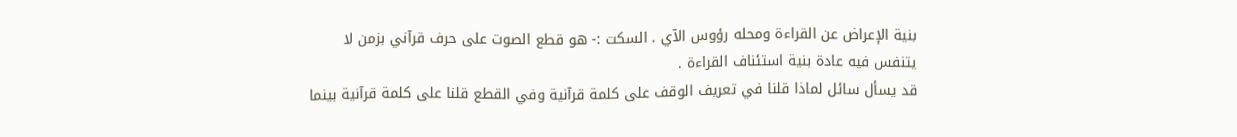بنية الإعراض عن القراءة ومحله رؤوس الآي . السكت :- هو قطع الصوت على حرف قرآني بزمن لا يتنفس فيه عادة بنية استئناف القراءة .
قد يسأل سائل لماذا قلنا في تعريف الوقف على كلمة قرآنية وفي القطع قلنا على كلمة قرآنية بينما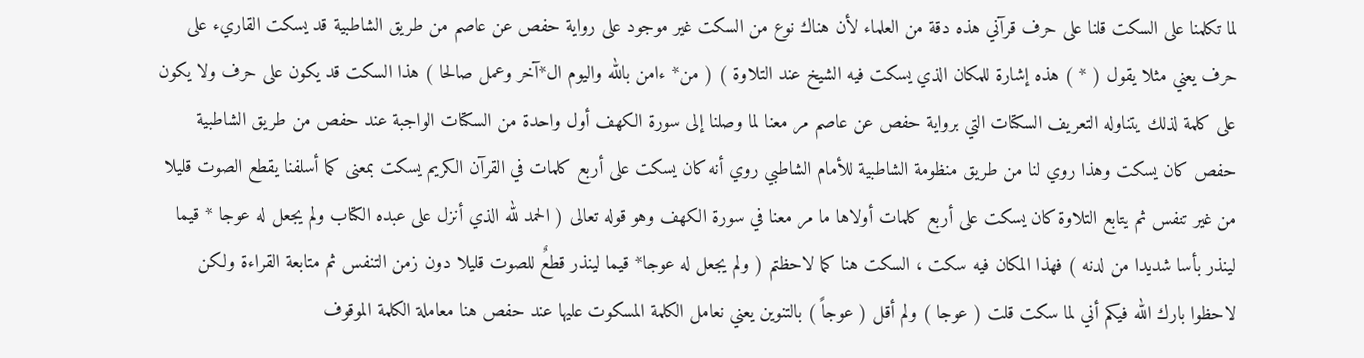لما تكلمنا على السكت قلنا على حرف قرآني هذه دقة من العلماء لأن هناك نوع من السكت غير موجود على رواية حفص عن عاصم من طريق الشاطبية قد يسكت القاريء على حرف يعني مثلا يقول ( * ) هذه إشارة للمكان الذي يسكت فيه الشيخ عند التلاوة ) ( من* ءامن بالله واليوم ال*آخر وعمل صالحا ) هذا السكت قد يكون على حرف ولا يكون على كلمة لذلك يتناوله التعريف السكتات التي برواية حفص عن عاصم مر معنا لما وصلنا إلى سورة الكهف أول واحدة من السكتات الواجبة عند حفص من طريق الشاطبية حفص كان يسكت وهذا روي لنا من طريق منظومة الشاطبية للأمام الشاطبي روي أنه كان يسكت على أربع كلمات في القرآن الكريم يسكت بمعنى كما أسلفنا يقطع الصوت قليلا من غير تنفس ثم يتابع التلاوة كان يسكت على أربع كلمات أولاها ما مر معنا في سورة الكهف وهو قوله تعالى ( الحمد لله الذي أنزل على عبده الكتاب ولم يجعل له عوجا * قيما لينذر بأسا شديدا من لدنه ) فهذا المكان فيه سكت ، السكت هنا كما لاحظتم ( ولم يجعل له عوجا* قيما لينذر قطعٌ للصوت قليلا دون زمن التنفس ثم متابعة القراءة ولكن لاحظوا بارك الله فيكم أني لما سكت قلت ( عوجا ) ولم أقل ( عوجاً ) بالتنوين يعني نعامل الكلمة المسكوت عليها عند حفص هنا معاملة الكلمة الموقوف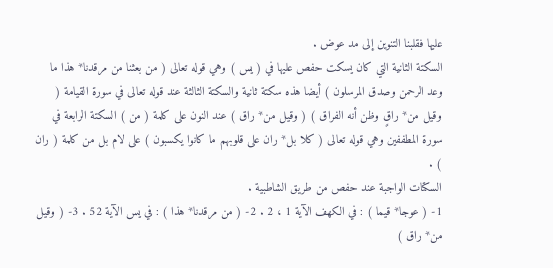عليها فقلبنا التنوين إلى مد عوض .
السكتة الثانية التي كان يسكت حفص عليها في ( يس ) وهي قوله تعالى ( من بعثنا من مرقدنا* هذا ما وعد الرحمن وصدق المرسلون ) أيضا هذه سكتة ثانية والسكتة الثالثة عند قوله تعالى في سورة القيامة ( وقيل من* راقٍ وظن أنه الفراق ) ( وقيل من* راق ) عند النون على كلمة ( من ) السكتة الرابعة في سورة المطففين وهي قوله تعالى ( كلا بل* ران على قلوبهم ما كانوا يكسبون ) على لام بل من كلمة ( ران ) .
السكتات الواجبة عند حفص من طريق الشاطبية .
1- ( عوجا* قيما ) : في الكهف الآية 1 ، 2 . 2- ( من مرقدنا* هذا ) : في يس الآية 52 . 3- ( وقيل من* راق )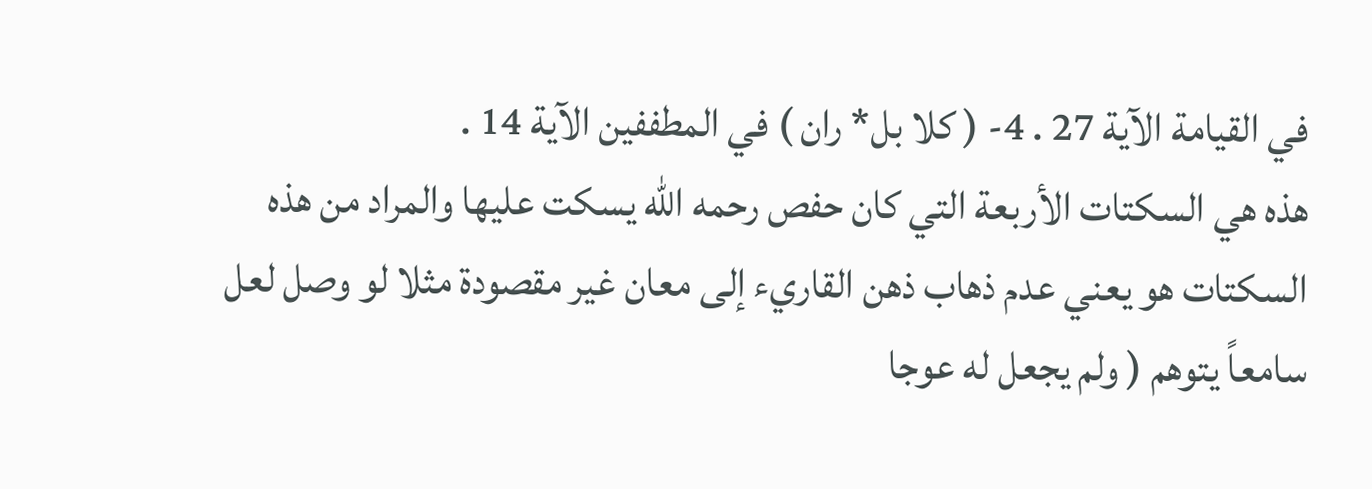في القيامة الآية 27 . 4- ( كلا بل* ران ) في المطففين الآية 14 .
هذه هي السكتات الأربعة التي كان حفص رحمه الله يسكت عليها والمراد من هذه السكتات هو يعني عدم ذهاب ذهن القاريء إلى معان غير مقصودة مثلا لو وصل لعل سامعاً يتوهم ( ولم يجعل له عوجا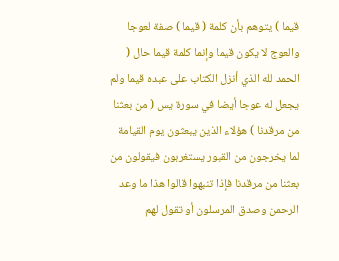قيما ) يتوهم بأن كلمة ( قيما ) صفة لعوجا والعوج لا يكون قيما وإنما كلمة قيما حال ( الحمد لله الذي أنزل الكتاب على عبده قيما ولم يجعل له عوجا أيضا في سورة يس ( من بعثنا من مرقدنا ) هؤلاء الذين يبعثون يوم القيامة لما يخرجون من القبور يستغربون فيقولون من بعثنا من مرقدنا فإذا تنبهوا قالوا هذا ما وعد الرحمن وصدق المرسلون أو تقول لهم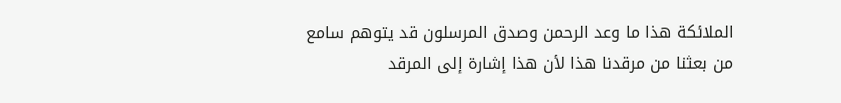الملائكة هذا ما وعد الرحمن وصدق المرسلون قد يتوهم سامع من بعثنا من مرقدنا هذا لأن هذا إشارة إلى المرقد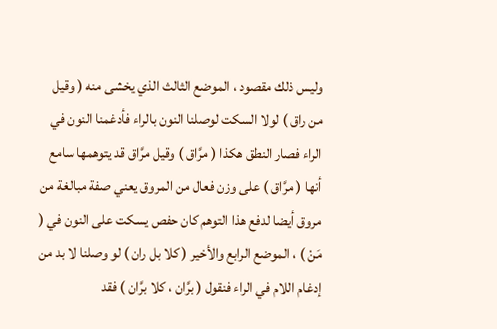وليس ذلك مقصود ، الموضع الثالث الذي يخشى منه ( وقيل من راق ) لولا السكت لوصلنا النون بالراء فأدغمنا النون في الراء فصار النطق هكذا ( مرَّاق ) وقيل مرَّاق قد يتوهمها سامع أنها ( مرَّاق ) على وزن فعال من المروق يعني صفة مبالغة من مروق أيضا لدفع هذا التوهم كان حفص يسكت على النون في ( مَنْ ) ، الموضع الرابع والأخير ( كلا بل ران ) لو وصلنا لا بد من إدغام اللام في الراء فنقول ( برَّان ، كلا برَّان ) فقد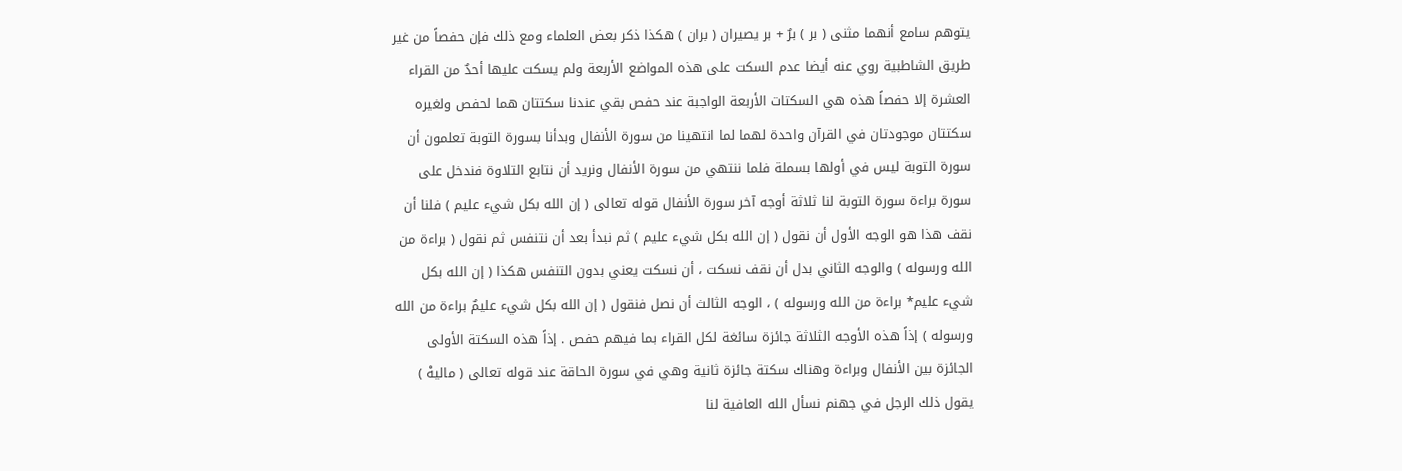يتوهم سامع أنهما مثنى ( بر ) برٌ + بر يصيران ( بران ) هكذا ذكر بعض العلماء ومع ذلك فإن حفصاً من غير طريق الشاطبية روي عنه أيضا عدم السكت على هذه المواضع الأربعة ولم يسكت عليها أحدٌ من القراء العشرة إلا حفصاً هذه هي السكتات الأربعة الواجبة عند حفص بقي عندنا سكتتان هما لحفص ولغيره سكتتان موجودتان في القرآن واحدة لهما لما انتهينا من سورة الأنفال وبدأنا بسورة التوبة تعلمون أن سورة التوبة ليس في أولها بسملة فلما ننتهي من سورة الأنفال ونريد أن نتابع التلاوة فندخل على سورة براءة سورة التوبة لنا ثلاثة أوجه آخر سورة الأنفال قوله تعالى ( إن الله بكل شيء عليم ) فلنا أن نقف هذا هو الوجه الأول أن نقول ( إن الله بكل شيء عليم ) ثم نبدأ بعد أن نتنفس ثم نقول ( براءة من الله ورسوله ) والوجه الثاني بدل أن نقف نسكت ، أن نسكت يعني بدون التنفس هكذا ( إن الله بكل شيء عليم* براءة من الله ورسوله ) ، الوجه الثالث أن نصل فنقول ( إن الله بكل شيء عليمٌ براءة من الله ورسوله ) إذاً هذه الأوجه الثلاثة جائزة سائغة لكل القراء بما فيهم حفص . إذاً هذه السكتة الأولى الجائزة بين الأنفال وبراءة وهناك سكتة جائزة ثانية وهي في سورة الحاقة عند قوله تعالى ( ماليهْ ) يقول ذلك الرجل في جهنم نسأل الله العافية لنا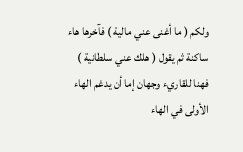ولكم ( ما أغنى عني ماليهْ ) فآخرها هاء ساكنة ثم يقول ( هلك عني سلطانية ) فهنا للقاريء وجهان إما أن يدغم الهاء الأولى في الهاء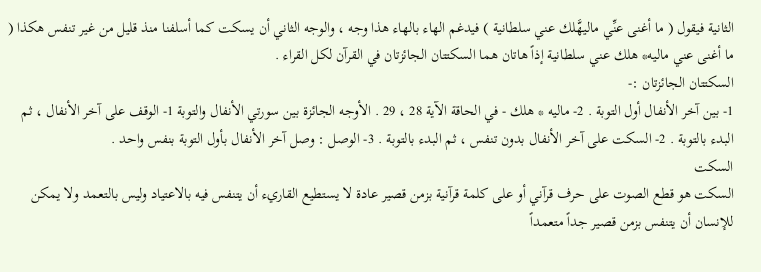الثانية فيقول ( ما أغنى عنِّي ماليهَّلك عني سلطانية ) فيدغم الهاء بالهاء هذا وجه ، والوجه الثاني أن يسكت كما أسلفنا منذ قليل من غير تنفس هكذا ( ما أغنى عني ماليه* هلك عني سلطانية إذاً هاتان هما السكتتان الجائزتان في القرآن لكل القراء .
السكتتان الجائزتان :-
1- بين آخر الأنفال أول التوبة . 2- ماليه * هلك - في الحاقة الآية 28 ، 29 . الأوجه الجائزة بين سورتي الأنفال والتوبة 1- الوقف على آخر الأنفال ، ثم البدء بالتوبة . 2- السكت على آخر الأنفال بدون تنفس ، ثم البدء بالتوبة . 3- الوصل : وصل آخر الأنفال بأول التوبة بنفس واحد .
السكت
السكت هو قطع الصوت على حرف قرآني أو على كلمة قرآنية بزمن قصير عادة لا يستطيع القاريء أن يتنفس فيه بالاعتياد وليس بالتعمد ولا يمكن للإنسان أن يتنفس بزمن قصير جداً متعمداً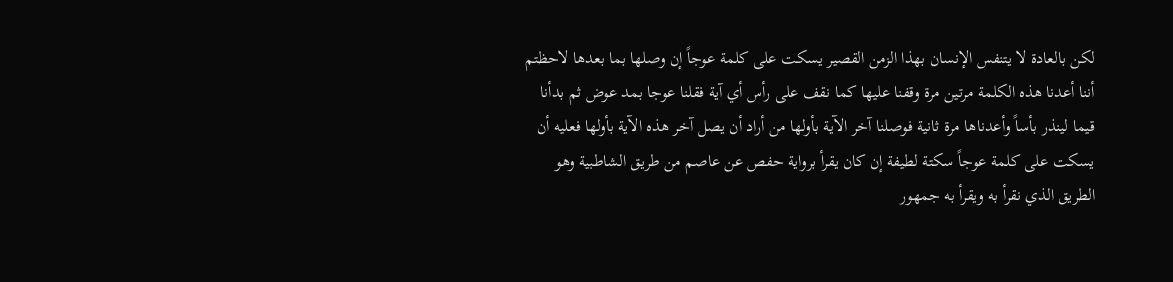لكن بالعادة لا يتنفس الإنسان بهذا الزمن القصير يسكت على كلمة عوجاً إن وصلها بما بعدها لاحظتم أننا أعدنا هذه الكلمة مرتين مرة وقفنا عليها كما نقف على رأس أي آية فقلنا عوجا بمد عوض ثم بدأنا قيما لينذر بأساً وأعدناها مرة ثانية فوصلنا آخر الآية بأولها من أراد أن يصل آخر هذه الآية بأولها فعليه أن يسكت على كلمة عوجاً سكتة لطيفة إن كان يقرأ برواية حفص عن عاصم من طريق الشاطبية وهو الطريق الذي نقرأ به ويقرأ به جمهور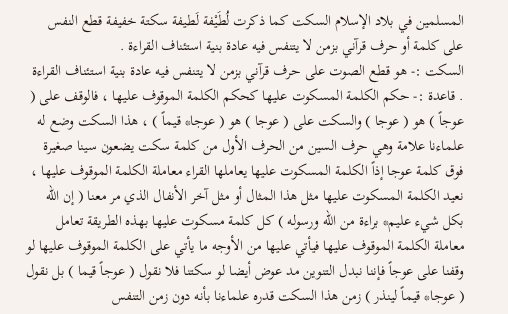المسلمين في بلاد الإسلام السكت كما ذكرت لُطَيْفة لَطيفة سكتة خفيفة قطع النفس على كلمة أو حرف قرآني بزمن لا يتنفس فيه عادة بنية استئناف القراءة .
السكت :- هو قطع الصوت على حرف قرآني بزمن لا يتنفس فيه عادة بنية استئناف القراءة . قاعدة :- حكم الكلمة المسكوت عليها كحكم الكلمة الموقوف عليها ، فالوقف على ( عوجاً ) هو ( عوجا ) والسكت على ( عوجا ) هو ( عوجا* قيماً ) ، هذا السكت وضع له علماءنا علامة وهي حرف السين من الحرف الأول من كلمة سكت يضعون سينا صغيرة فوق كلمة عوجا إذاً الكلمة المسكوت عليها يعاملها القراء معاملة الكلمة الموقوف عليها ، نعيد الكلمة المسكوت عليها مثل هذا المثال أو مثل آخر الأنفال الذي مر معنا ( إن الله بكل شيء عليم* براءة من الله ورسوله ) كل كلمة مسكوت عليها بهذه الطريقة تعامل معاملة الكلمة الموقوف عليها فيأتي عليها من الأوجه ما يأتي على الكلمة الموقوف عليها لو وقفنا على عوجاً فإننا نبدل التنوين مد عوض أيضا لو سكتنا فلا نقول ( عوجاً قيما ) بل نقول ( عوجا* قيماً لينذر ) زمن هذا السكت قدره علماءنا بأنه دون زمن التنفس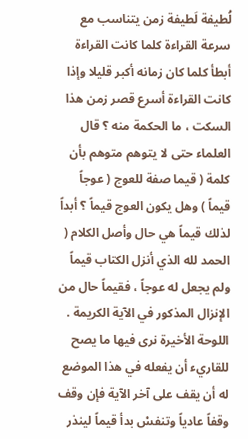لُطيفة لَطيفة زمن يتناسب مع سرعة القراءة كلما كانت القراءة أبطأ كلما كان زمانه أكبر قليلا وإذا كانت القراءة أسرع قصر زمن هذا السكت ، ما الحكمة منه ؟ قال العلماء حتى لا يتوهم متوهم بأن كلمة ( قيما صفة للعوج ( عوجاً قيماً ) وهل يكون العوج قيماً ؟ أبداً لذلك قيماً هي حال وأصل الكلام ( الحمد لله الذي أنزل الكتاب قيماً ولم يجعل له عوجاً ، فقيماً حال من الإنزال المذكور في الآية الكريمة .
اللوحة الأخيرة نرى فيها ما يصح للقاريء أن يفعله في هذا الموضع له أن يقف على آخر الآية فإن وقف وقفاً عادياً وتنفسْ بدأ قيماً لينذر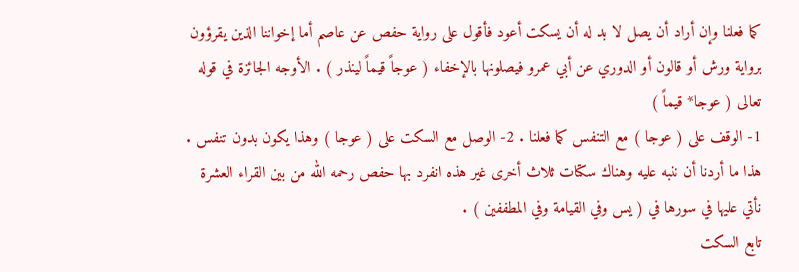كما فعلنا وإن أراد أن يصل لا بد له أن يسكت أعود فأقول على رواية حفص عن عاصم أما إخواننا الذين يقرؤون برواية ورش أو قالون أو الدوري عن أبي عمرو فيصلونها بالإخفاء ( عوجاً قيماً لينذر ) . الأوجه الجائزة في قوله تعالى ( عوجا* قيماً )
1- الوقف على ( عوجا ) مع التنفس كما فعلنا . 2- الوصل مع السكت على ( عوجا ) وهذا يكون بدون تنفس . هذا ما أردنا أن ننبه عليه وهناك سكتات ثلاث أخرى غير هذه انفرد بها حفص رحمه الله من بين القراء العشرة نأتي عليها في سورها في ( يس وفي القيامة وفي المطففين ) .
تابع السكت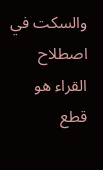والسكت في اصطلاح القراء هو قطع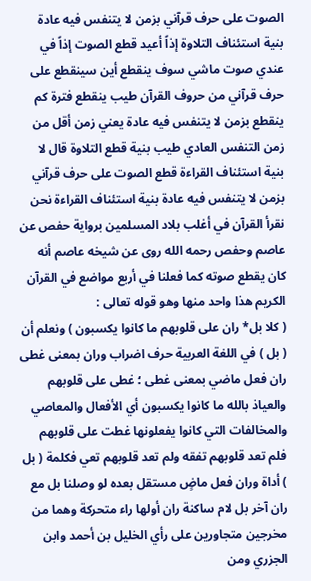الصوت على حرف قرآني بزمن لا يتنفس فيه عادة بنية استئناف التلاوة إذاً أعيد قطع الصوت إذاً في عندي صوت ماشي سوف ينقطع أين سينقطع على حرف قرآني من حروف القرآن طيب ينقطع فترة كم ينقطع بزمن لا يتنفس فيه عادة يعني زمن أقل من زمن التنفس العادي طيب بنية قطع التلاوة قال لا بنية استئناف القراءة قطع الصوت على حرف قرآني بزمن لا يتنفس فيه عادة بنية استئناف القراءة نحن نقرأ القرآن في أغلب بلاد المسلمين برواية حفص عن عاصم وحفص رحمه الله روى عن شيخه عاصم أنه كان يقطع صوته كما فعلنا في أربع مواضع في القرآن الكريم هذا واحد منها وهو قوله تعالى :
( كلا بل* ران على قلوبهم ما كانوا يكسبون ) ونعلم أن ( بل ) في اللغة العربية حرف اضراب وران بمعنى غطى ران فعل ماضي بمعنى غطى ؛ غطى على قلوبهم والعياذ بالله ما كانوا يكسبون أي الأفعال والمعاصي والمخالفات التي كانوا يفعلونها غطت على قلوبهم فلم تعد قلوبهم تفقه ولم تعد قلوبهم تعي فكلمة ( بل ) أداة وران فعل ماضٍ مستقل بعده لو وصلنا بل مع ران آخر بل لام ساكنة ران أولها راء متحركة وهما من مخرجين متجاورين على رأي الخليل بن أحمد وابن الجزري ومن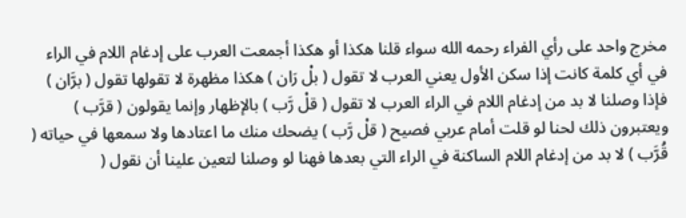مخرج واحد على رأي الفراء رحمه الله سواء قلنا هكذا أو هكذا أجمعت العرب على إدغام اللام في الراء في أي كلمة كانت إذا سكن الأول يعني العرب لا تقول ( بلْ رَان ) هكذا مظهرة لا تقولها تقول ( برَّان ) فإذا وصلنا لا بد من إدغام اللام في الراء العرب لا تقول ( قلْ رَّب ) بالإظهار وإنما يقولون ( قرَّب ) ويعتبرون ذلك لحنا لو قلت أمام عربي فصيح ( قلْ رَّب ) يضحك منك ما اعتادها ولا سمعها في حياته ( قُرَّب ) لا بد من إدغام اللام الساكنة في الراء التي بعدها فهنا لو وصلنا لتعين علينا أن نقول (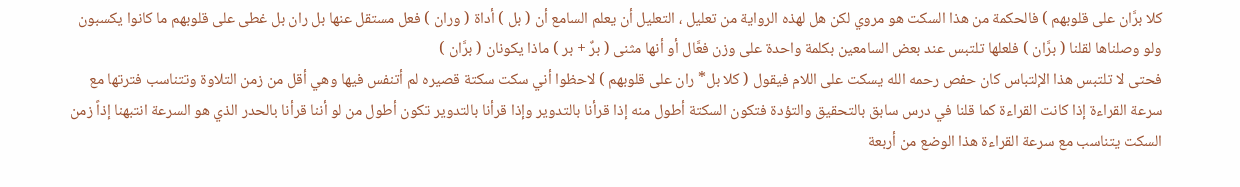كلا برَّان على قلوبهم ) فالحكمة من هذا السكت هو مروي لكن هل لهذه الرواية من تعليل ، التعليل أن يعلم السامع أن ( بل ) أداة ( وران ) فعل مستقل عنها بل ران بل غطى على قلوبهم ما كانوا يكسبون ولو وصلناها لقلنا ( برَّان ) فلعلها تلتبس عند بعض السامعين بكلمة واحدة على وزن فعَّال أو أنها مثنى ( برٌ + بر ) ماذا يكونان ( برَّان )
فحتى لا تلتبس هذا الإلتباس كان حفص رحمه الله يسكت على اللام فيقول ( كلا بل* ران على قلوبهم ) لاحظوا أني سكت سكتة قصيره لم أتنفس فيها وهي أقل من زمن التلاوة وتتناسب فترتها مع سرعة القراءة إذا كانت القراءة كما قلنا في درس سابق بالتحقيق والتؤدة فتكون السكتة أطول منه إذا قرأنا بالتدوير وإذا قرأنا بالتدوير تكون أطول من لو أننا قرأنا بالحدر الذي هو السرعة انتبهنا إذاً زمن السكت يتناسب مع سرعة القراءة هذا الوضع من أربعة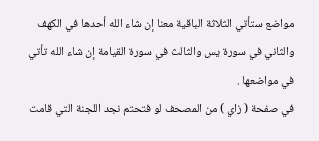مواضع ستأتي الثلاثة الباقية معنا إن شاء الله أحدها في الكهف والثاني في سورة يس والثالث في سورة القيامة إن شاء الله تأتي في مواضعها .
في صفحة ( زاي ) من المصحف لو فتحتم نجد اللجنة التي قامت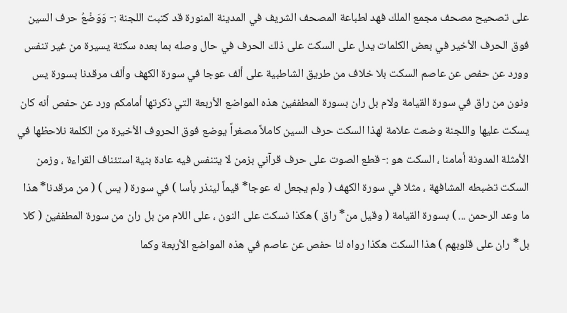على تصحيح مصحف مجمع الملك فهد لطباعة المصحف الشريف في المدينة المنورة قد كتبت اللجنة :- وَوَضْعُ حرف السين فوق الحرف الأخير في بعض الكلمات يدل على السكت على ذلك الحرف في حال وصله بما بعده سكتة يسيرة من غير تنفس وورد عن حفص عن عاصم السكت بلا خلاف من طريق الشاطبية على ألف عوجا في سورة الكهف وألف مرقدنا بسورة يس ونون من راق في سورة القيامة ولام بل ران بسورة المطففين هذه المواضع الأربعة التي ذكرتها أمامكم ورد عن حفص أنه كان يسكت عليها واللجنة وضعت علامة لهذا السكت حرف السين كاملاً مصغراً يوضع فوق الحروف الأخيرة من الكلمة نلاحظها في الأمثلة المدونة أمامنا ، السكت هو :- قطع الصوت على حرف قرآني بزمن لا يتنفس فيه عادة بنية استئناف القراءة ، وزمن السكت تضبطه المشافهة ، مثلا في سورة الكهف ( ولم يجعل له عوجا* قيماً لينذر بأسا ) في سورة ( يس ) ( من مرقدنا* هذا ما وعد الرحمن ... ) بسورة القيامة ( وقيل من* راق ) هكذا نسكت على النون ، على اللام من بل ران من سورة المطففين ( كلا بل* ران على قلوبهم ) هذا السكت هكذا رواه لنا حفص عن عاصم في هذه المواضع الأربعة وكما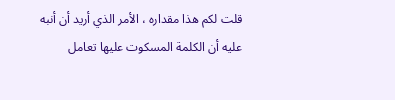قلت لكم هذا مقداره ، الأمر الذي أريد أن أنبه عليه أن الكلمة المسكوت عليها تعامل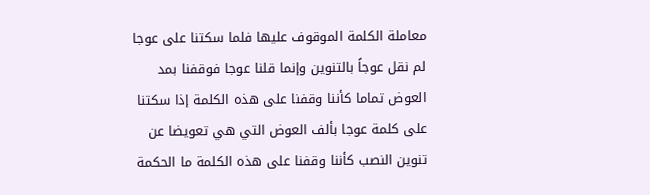معاملة الكلمة الموقوف عليها فلما سكتنا على عوجا لم نقل عوجاً بالتنوين وإنما قلنا عوجا فوقفنا بمد العوض تماما كأننا وقفنا على هذه الكلمة إذا سكتنا على كلمة عوجا بألف العوض التي هي تعويضا عن تنوين النصب كأننا وقفنا على هذه الكلمة ما الحكمة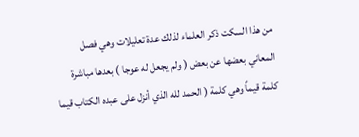من هذا السكت ذكر العلماء لذلك عدة تعليلات وهي فصل المعاني بعضها عن بعض ( ولم يجعل له عوجا ) بعدها مباشرة كلمة قيماً وهي كلمة ( الحمد لله الذي أنزل على عبده الكتاب قيما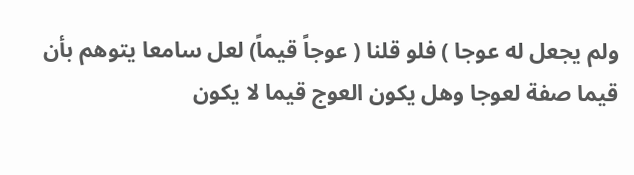ولم يجعل له عوجا ) فلو قلنا ( عوجاً قيماً) لعل سامعا يتوهم بأن قيما صفة لعوجا وهل يكون العوج قيما لا يكون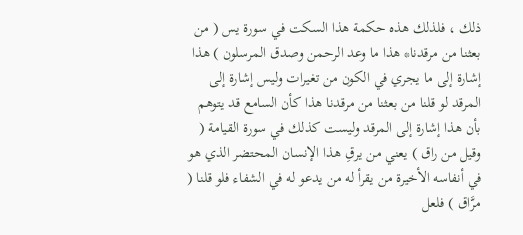ذلك ، فلذلك هذه حكمة هذا السكت في سورة يس ( من بعثنا من مرقدنا* هذا ما وعد الرحمن وصدق المرسلون ) هذا إشارة إلى ما يجري في الكون من تغيرات وليس إشارة إلى المرقد لو قلنا من بعثنا من مرقدنا هذا كأن السامع قد يتوهم بأن هذا إشارة إلى المرقد وليست كذلك في سورة القيامة ( وقيل من راق ) يعني من يرقِ هذا الإنسان المحتضر الذي هو في أنفاسه الأخيرة من يقرأ له من يدعو له في الشفاء فلو قلنا ( مرَّاق ) فلعل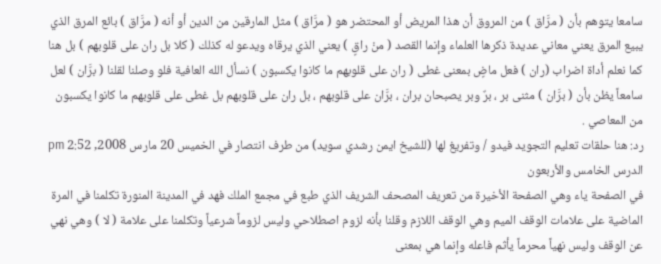سامعا يتوهم بأن ( مرَّاق ) من المروق أن هذا المريض أو المحتضر هو ( مرَّاق ) مثل المارقين من الدين أو أنه ( مرَّاق ) بائع المرق الذي يبيع المرق يعني معاني عديدة ذكرها العلماء وإنما القصد ( منْ راقٍ ) يعني الذي يرقاه ويدعو له كذلك ( كلا بل ران على قلوبهم ) بل هنا كما نعلم أداة اضراب (ران ) فعل ماضٍ بمعنى غطى ( ران على قلوبهم ما كانوا يكسبون ) نسأل الله العافية فلو وصلنا لقلنا ( برَّان ) لعل سامعاً يظن بأن ( برَّان ) مثنى بر ، برٌ وبر يصبحان بران ، برَّان على قلوبهم ، بل ران على قلوبهم بل غطى على قلوبهم ما كانوا يكسبون من المعاصي .
رد: هنا حلقات تعليم التجويد فيدو / وتفريغ لها (للشيخ ايمن رشدي سويد) من طرف انتصار في الخميس 20 مارس 2008, 2:52 pm الدرس الخامس والأربعون
في الصفحة ياء وهي الصفحة الأخيرة من تعريف المصحف الشريف الذي طبع في مجمع الملك فهد في المدينة المنورة تكلمنا في المرة الماضية على علامات الوقف الميم وهي الوقف اللازم وقلنا بأنه لزوم اصطلاحي وليس لزوماً شرعياً وتكلمنا على علامة ( لا ) وهي نهي عن الوقف وليس نهياً محرماً يأثم فاعله وإنما هي بمعنى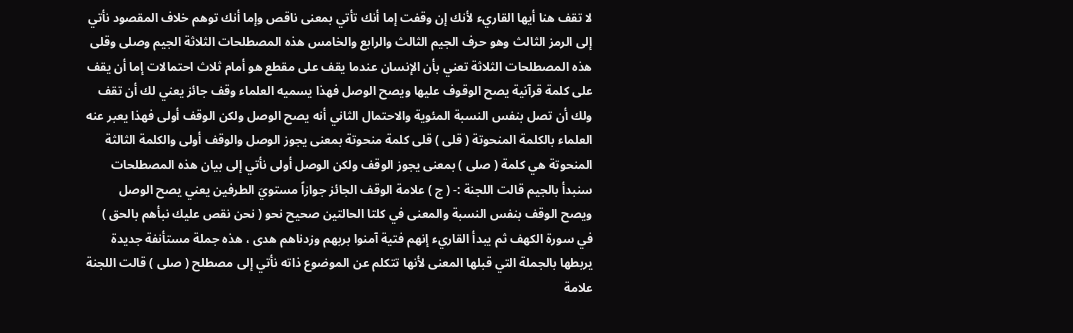لا تقف هنا أيها القاريء لأنك إن وقفت إما أنك تأتي بمعنى ناقص وإما أنك توهم خلاف المقصود نأتي إلى الرمز الثالث وهو حرف الجيم الثالث والرابع والخامس هذه المصطلحات الثلاثة الجيم وصلى وقلى هذه المصطلحات الثلاثة تعني بأن الإنسان عندما يقف على مقطع هو أمام ثلاث احتمالات إما أن يقف على كلمة قرآنية يصح الوقوف عليها ويصح الوصل فهذا يسميه العلماء وقف جائز يعني لك أن تقف ولك أن تصل بنفس النسبة المئوية والاحتمال الثاني أنه يصح الوصل ولكن الوقف أولى فهذا يعبر عنه العلماء بالكلمة المنحوتة ( قلى ) قلى كلمة منحوتة بمعنى يجوز الوصل والوقف أولى والكلمة الثالثة المنحوتة هي كلمة ( صلى ) بمعنى يجوز الوقف ولكن الوصل أولى نأتي إلى بيان هذه المصطلحات سنبدأ بالجيم قالت اللجنة :- ( ج ) علامة الوقف الجائز جوازاً مستويَ الطرفين يعني يصح الوصل ويصح الوقف بنفس النسبة والمعنى في كلتا الحالتين صحيح نحو ( نحن نقص عليك نبأهم بالحق ) في سورة الكهف ثم يبدأ القاريء إنهم فتية آمنوا بربهم وزدناهم هدى ، هذه جملة مستأنفة جديدة يربطها بالجملة التي قبلها المعنى لأنها تتكلم عن الموضوع ذاته نأتي إلى مصطلح ( صلى ) قالت اللجنة علامة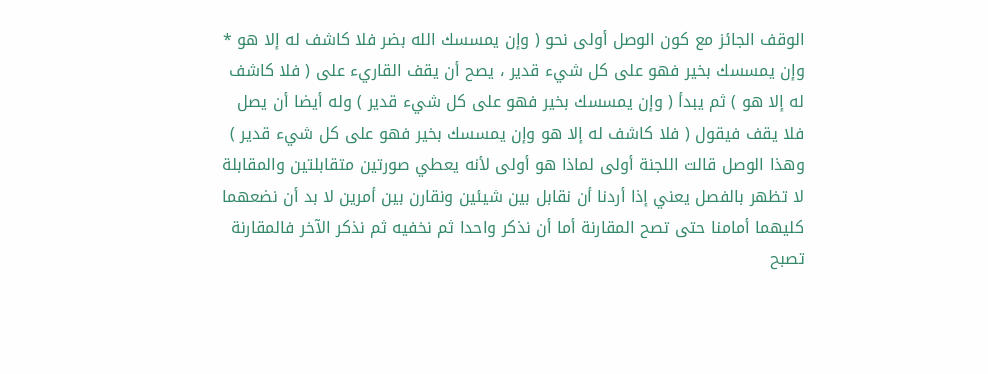الوقف الجائز مع كون الوصل أولى نحو ( وإن يمسسك الله بضر فلا كاشف له إلا هو *
وإن يمسسك بخير فهو على كل شيء قدير ، يصح أن يقف القاريء على ( فلا كاشف له إلا هو ) ثم يبدأ ( وإن يمسسك بخير فهو على كل شيء قدير ) وله أيضا أن يصل فلا يقف فيقول ( فلا كاشف له إلا هو وإن يمسسك بخير فهو على كل شيء قدير ) وهذا الوصل قالت اللجنة أولى لماذا هو أولى لأنه يعطي صورتين متقابلتين والمقابلة لا تظهر بالفصل يعني إذا أردنا أن نقابل بين شيئين ونقارن بين أمرين لا بد أن نضعهما كليهما أمامنا حتى تصح المقارنة أما أن نذكر واحدا ثم نخفيه ثم نذكر الآخر فالمقارنة تصبح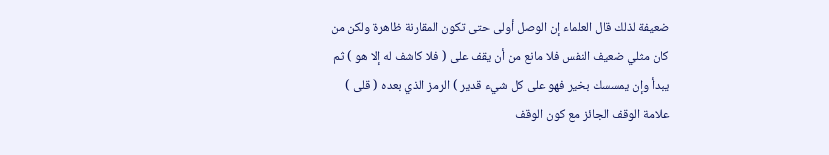ضعيفة لذلك قال العلماء إن الوصل أولى حتى تكون المقارنة ظاهرة ولكن من كان مثلي ضعيف النفس فلا مانع من أن يقف على ( فلا كاشف له إلا هو ) ثم يبدأ وإن يمسسك بخير فهو على كل شيء قدير ) الرمز الذي بعده ( قلى ) علامة الوقف الجائز مع كون الوقف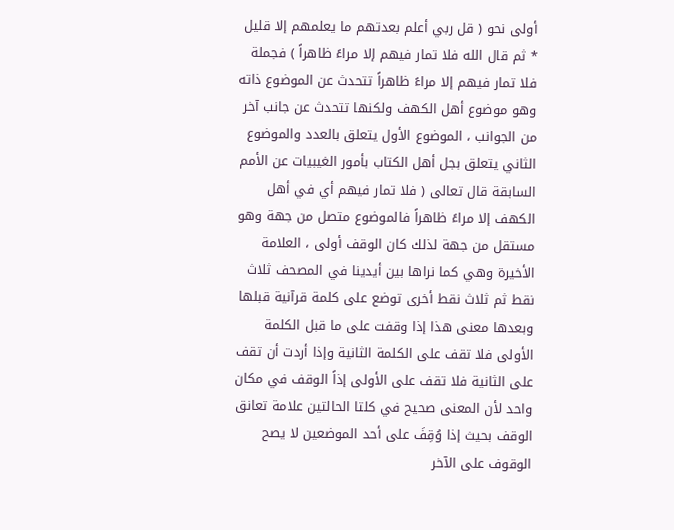أولى نحو ( قل ربي أعلم بعدتهم ما يعلمهم إلا قليل
* ثم قال الله فلا تمار فيهم إلا مراءً ظاهراً ) فجملة فلا تمار فيهم إلا مراءً ظاهراً تتحدث عن الموضوع ذاته وهو موضوع أهل الكهف ولكنها تتحدث عن جانب آخر من الجوانب ، الموضوع الأول يتعلق بالعدد والموضوع الثاني يتعلق بجل أهل الكتاب بأمور الغيبيات عن الأمم السابقة قال تعالى ( فلا تمار فيهم أي في أهل الكهف إلا مراءً ظاهراً فالموضوع متصل من جهة وهو مستقل من جهة لذلك كان الوقف أولى ، العلامة الأخيرة وهي كما نراها بين أيدينا في المصحف ثلاث نقط ثم ثلاث نقط أخرى توضع على كلمة قرآنية قبلها وبعدها معنى هذا إذا وقفت على ما قبل الكلمة الأولى فلا تقف على الكلمة الثانية وإذا أردت أن تقف على الثانية فلا تقف على الأولى إذاً الوقف في مكان واحد لأن المعنى صحيح في كلتا الحالتين علامة تعانق الوقف بحيث إذا وُقِفَ على أحد الموضعين لا يصح الوقوف على الآخر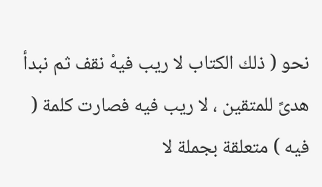نحو ( ذلك الكتاب لا ريب فيهْ نقف ثم نبدأ هدىً للمتقين ، لا ريب فيه فصارت كلمة ( فيه ) متعلقة بجملة لا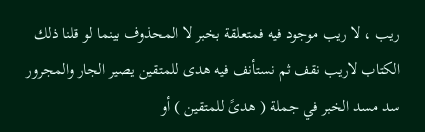ريب ، لا ريب موجود فيه فمتعلقة بخبر لا المحذوف بينما لو قلنا ذلك الكتاب لاريب نقف ثم نستأنف فيه هدى للمتقين يصير الجار والمجرور سد مسد الخبر في جملة ( هدىً للمتقين ) أو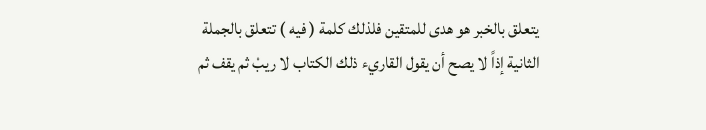يتعلق بالخبر هو هدى للمتقين فلذلك كلمة ( فيه ) تتعلق بالجملة الثانية إذاً لا يصح أن يقول القاريء ذلك الكتاب لا ريبْ ثم يقف ثم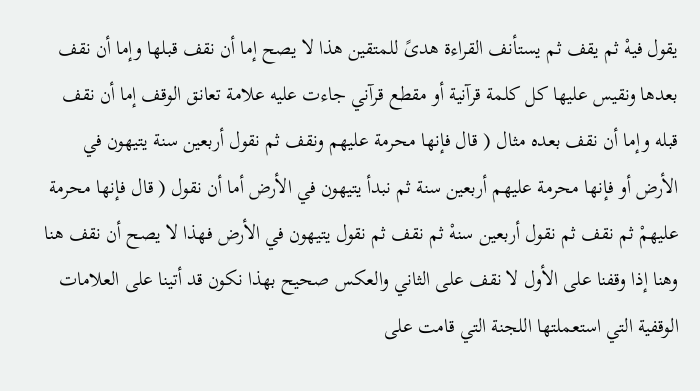يقول فيهْ ثم يقف ثم يستأنف القراءة هدىً للمتقين هذا لا يصح إما أن نقف قبلها وإما أن نقف بعدها ونقيس عليها كل كلمة قرآنية أو مقطع قرآني جاءت عليه علامة تعانق الوقف إما أن نقف قبله وإما أن نقف بعده مثال ( قال فإنها محرمة عليهم ونقف ثم نقول أربعين سنة يتيهون في الأرض أو فإنها محرمة عليهم أربعين سنة ثم نبدأ يتيهون في الأرض أما أن نقول ( قال فإنها محرمة عليهمْ ثم نقف ثم نقول أربعين سنهْ ثم نقف ثم نقول يتيهون في الأرض فهذا لا يصح أن نقف هنا وهنا إذا وقفنا على الأول لا نقف على الثاني والعكس صحيح بهذا نكون قد أتينا على العلامات الوقفية التي استعملتها اللجنة التي قامت على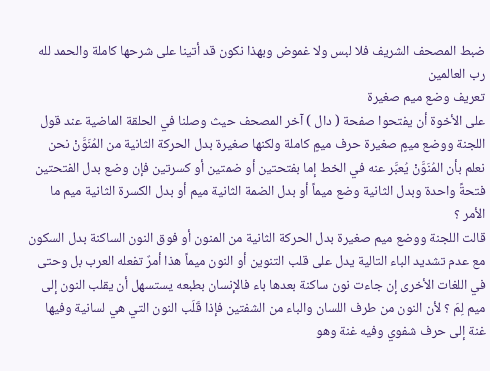ضبط المصحف الشريف فلا لبس ولا غموض وبهذا نكون قد أتينا على شرحها كاملة والحمد لله رب العالمين
تعريف وضع ميم صغيرة
على الأخوة أن يفتحوا صفحة ( دال ) آخر المصحف حيث وصلنا في الحلقة الماضية عند قول اللجنة ووضع ميمٍ صغيرة حرف ميمٍ كاملة ولكنها صغيرة بدل الحركة الثانية من المُنَوَّنْ نحن نعلم بأن المُنَوَّنْ يُعبَّر عنه في الخط إما بفتحتين أو ضمتين أو كسرتين فإن وضع بدل الفتحتين فتحةً واحدة وبدل الثانية وضع ميماً أو بدل الضمة الثانية ميم أو بدل الكسرة الثانية ميم ما الأمر ؟
قالت اللجنة ووضع ميم صغيرة بدل الحركة الثانية من المنون أو فوق النون الساكنة بدل السكون مع عدم تشديد الباء التالية يدل على قلب التنوين أو النون ميماً هذا أمرٌ تفعله العرب بل وحتى في اللغات الأخرى إن جاءت نون ساكنة بعدها باء فالإنسان بطبعه يستسهل أن يقلب النون إلى ميم لِمَ ؟ لأن النون من طرف اللسان والباء من الشفتين فإذا قَلَب النون التي هي لسانية وفيها غنة إلى حرف شفوي وفيه غنة وهو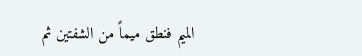الميم فنطق ميماً من الشفتين ثم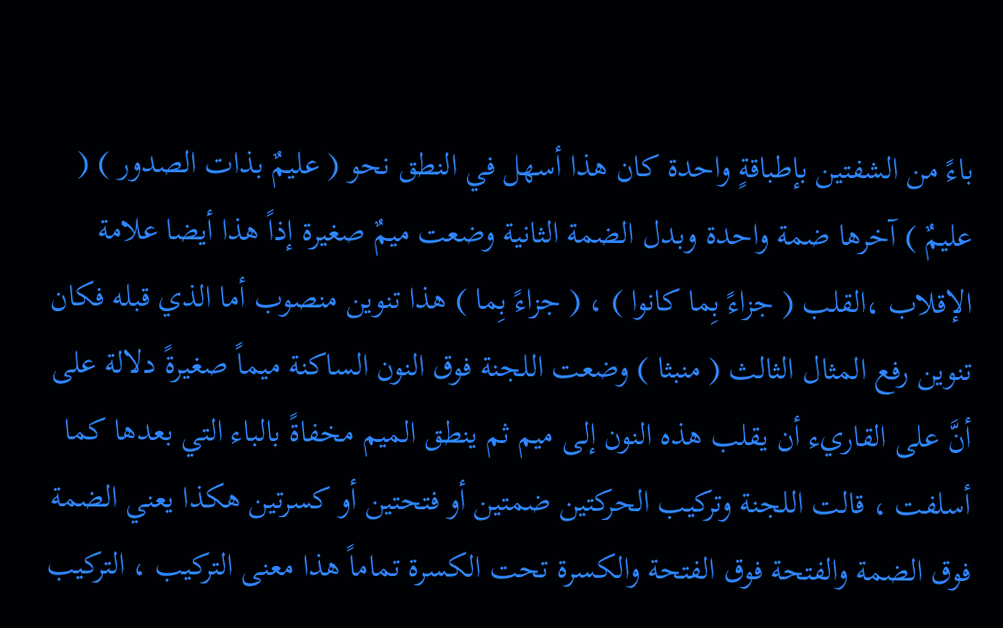باءً من الشفتين بإطباقةٍ واحدة كان هذا أسهل في النطق نحو ( عليمٌ بذات الصدور ) ( عليمٌ ) آخرها ضمة واحدة وبدل الضمة الثانية وضعت ميمٌ صغيرة إذاً هذا أيضا علامة الإقلاب ،القلب ( جزاءً بِما كانوا ) ، ( جزاءً بِما ) هذا تنوين منصوب أما الذي قبله فكان تنوين رفع المثال الثالث ( منبثا ) وضعت اللجنة فوق النون الساكنة ميماً صغيرةً دلالة على أنَّ على القاريء أن يقلب هذه النون إلى ميم ثم ينطق الميم مخفاةً بالباء التي بعدها كما أسلفت ، قالت اللجنة وتركيب الحركتين ضمتين أو فتحتين أو كسرتين هكذا يعني الضمة فوق الضمة والفتحة فوق الفتحة والكسرة تحت الكسرة تماماً هذا معنى التركيب ، التركيب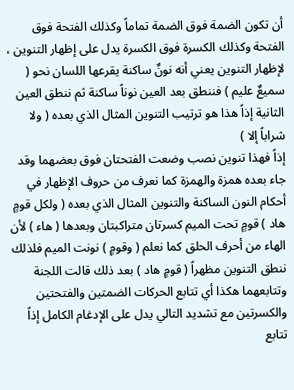أن تكون الضمة فوق الضمة تماماً وكذلك الفتحة فوق الفتحة وكذلك الكسرة فوق الكسرة يدل على إظهار التنوين ، لإظهار التنوين يعني أنه نونٌ ساكنة يقرعها اللسان نحو ( سميعٌ عليم ) فننطق بعد العين نوناً ساكنة ثم ننطق العين الثانية إذاً هذا هو ترتيب التنوين المثال الذي بعده ( ولا شراباً إلا )
إذاً فهذا تنوين نصب وضعت الفتحتان فوق بعضهما وقد جاء بعده همزة والهمزة كما نعرف من حروف الإظهار في أحكام النون الساكنة والتنوين المثال الذي بعده ( ولكل قومٍ هاد ) قومٍ تحت الميم كسرتان متراكبتان وبعدها ( هاء ) لأن الهاء من أحرف الحلق كما نعلم ( وقومٍ ) نونت الميم فلذلك ننطق التنوين مظهراً ( قومٍ هاد ) بعد ذلك قالت اللجنة وتتابعهما هكذا أي تتابع الحركات الضمتين والفتحتين والكسرتين مع تشديد التالي يدل على الإدغام الكامل إذاً تتابع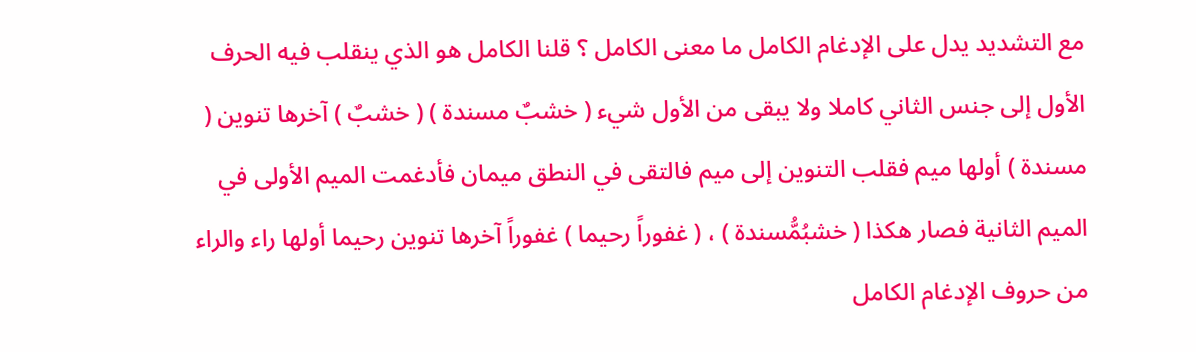مع التشديد يدل على الإدغام الكامل ما معنى الكامل ؟ قلنا الكامل هو الذي ينقلب فيه الحرف الأول إلى جنس الثاني كاملا ولا يبقى من الأول شيء ( خشبٌ مسندة ) ( خشبٌ ) آخرها تنوين ( مسندة ) أولها ميم فقلب التنوين إلى ميم فالتقى في النطق ميمان فأدغمت الميم الأولى في الميم الثانية فصار هكذا ( خشبُمُّسندة ) ، ( غفوراً رحيما ) غفوراً آخرها تنوين رحيما أولها راء والراء من حروف الإدغام الكامل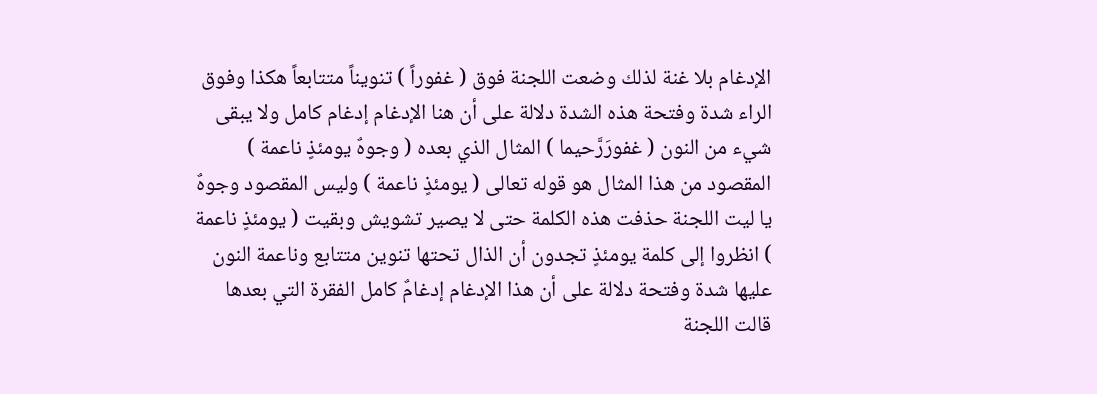الإدغام بلا غنة لذلك وضعت اللجنة فوق ( غفوراً ) تنويناً متتابعاً هكذا وفوق الراء شدة وفتحة هذه الشدة دلالة على أن هنا الإدغام إدغام كامل ولا يبقى شيء من النون ( غفورَرَّحيما ) المثال الذي بعده ( وجوهٌ يومئذٍ ناعمة ) المقصود من هذا المثال هو قوله تعالى ( يومئذٍ ناعمة ) وليس المقصود وجوهٌ يا ليت اللجنة حذفت هذه الكلمة حتى لا يصير تشويش وبقيت ( يومئذٍ ناعمة ) انظروا إلى كلمة يومئذٍ تجدون أن الذال تحتها تنوين متتابع وناعمة النون عليها شدة وفتحة دلالة على أن هذا الإدغام إدغامٌ كامل الفقرة التي بعدها قالت اللجنة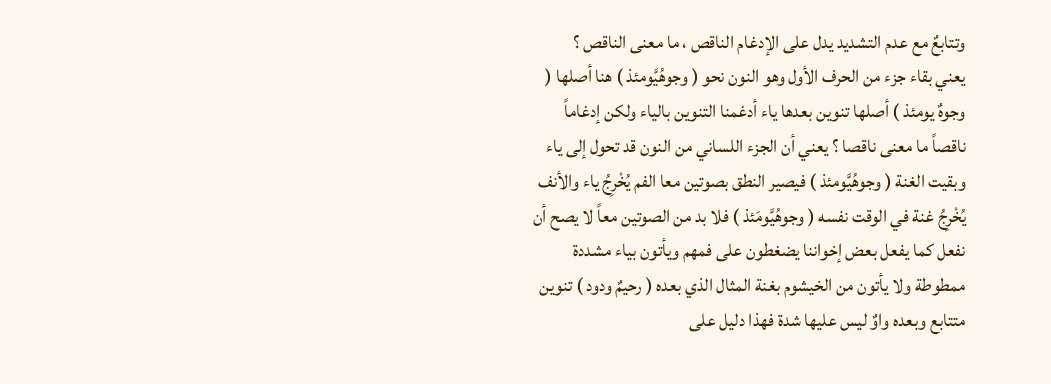وتتابعٌ مع عدم التشديد يدل على الإدغام الناقص ، ما معنى الناقص ؟
يعني بقاء جزء من الحرف الأول وهو النون نحو ( وجوهُيَّومئذ ) هنا أصلها ( وجوهٌ يومئذ ) أصلها تنوين بعدها ياء أدغمنا التنوين بالياء ولكن إدغاماً ناقصاً ما معنى ناقصا ؟ يعني أن الجزء اللساني من النون قد تحول إلى ياء وبقيت الغنة ( وجوهُيَّومئذ ) فيصير النطق بصوتين معا الفم يُخْرِجُ ياء والأنف يُخْرِجُ غنة في الوقت نفسه ( وجوهُيَّومَئذ ) فلا بد من الصوتين معاً لا يصح أن نفعل كما يفعل بعض إخواننا يضغطون على فمهم ويأتون بياء مشددة ممطوطة ولا يأتون من الخيشوم بغنة المثال الذي بعده ( رحيمٌ ودود ) تنوين متتابع وبعده واوٌ ليس عليها شدة فهذا دليل على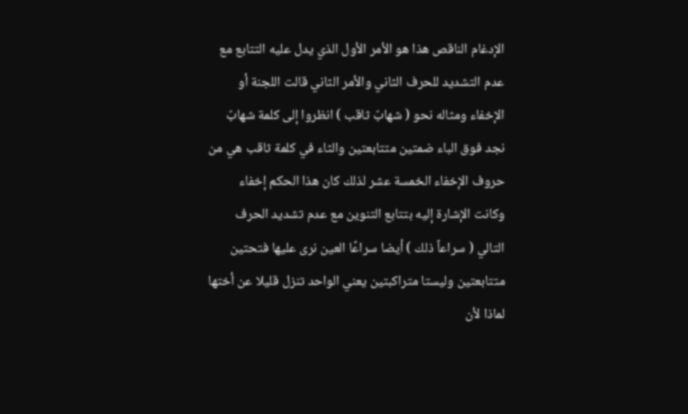الإدغام الناقص هذا هو الأمر الأول الذي يدل عليه التتابع مع عدم التشديد للحرف الثاني والأمر الثاني قالت اللجنة أو الإخفاء ومثاله نحو ( شهابٌ ثاقب ) انظروا إلى كلمة شهابٌ نجد فوق الباء ضمتين متتابعتين والثاء في كلمة ثاقب هي من حروف الإخفاء الخمسة عشر لذلك كان هذا الحكم إخفاء وكانت الإشارة إليه بتتابع التنوين مع عدم تشديد الحرف التالي ( سراعاً ذلك ) أيضا سراعًا العين نرى عليها فتحتين متتابعتين وليستا متراكبتين يعني الواحد تنزل قليلا عن أختها لماذا لأن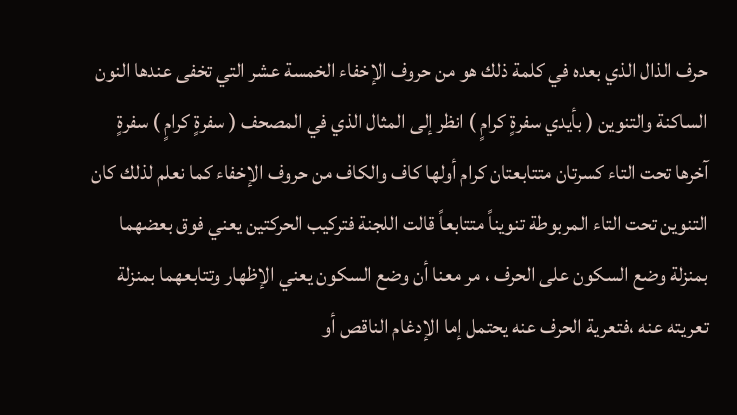حرف الذال الذي بعده في كلمة ذلك هو من حروف الإخفاء الخمسة عشر التي تخفى عندها النون الساكنة والتنوين ( بأيدي سفرةٍ كرامٍ ) انظر إلى المثال الذي في المصحف ( سفرةٍ كرامٍ ) سفرةٍ آخرها تحت التاء كسرتان متتابعتان كرام أولها كاف والكاف من حروف الإخفاء كما نعلم لذلك كان التنوين تحت التاء المربوطة تنويناً متتابعاً قالت اللجنة فتركيب الحركتين يعني فوق بعضهما بمنزلة وضع السكون على الحرف ، مر معنا أن وضع السكون يعني الإظهار وتتابعهما بمنزلة تعريته عنه ،فتعرية الحرف عنه يحتمل إما الإدغام الناقص أو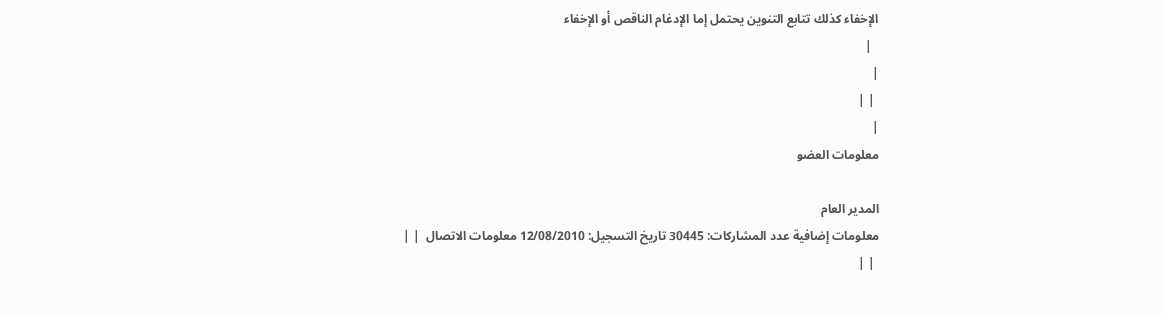الإخفاء كذلك تتابع التنوين يحتمل إما الإدغام الناقص أو الإخفاء
  |
|
 | |
|
معلومات العضو

المدير العام
معلومات إضافية عدد المشاركات: 30445 تاريخ التسجيل: 12/08/2010 معلومات الاتصال  | |
 | |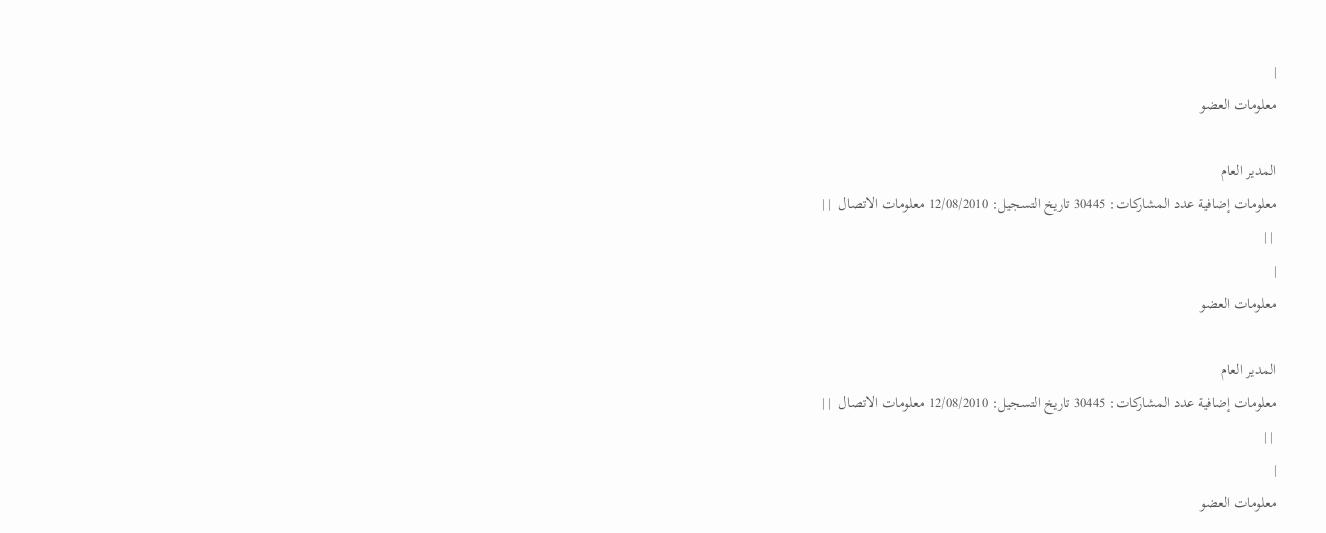|
معلومات العضو

المدير العام
معلومات إضافية عدد المشاركات: 30445 تاريخ التسجيل: 12/08/2010 معلومات الاتصال  | |
 | |
|
معلومات العضو

المدير العام
معلومات إضافية عدد المشاركات: 30445 تاريخ التسجيل: 12/08/2010 معلومات الاتصال  | |
 | |
|
معلومات العضو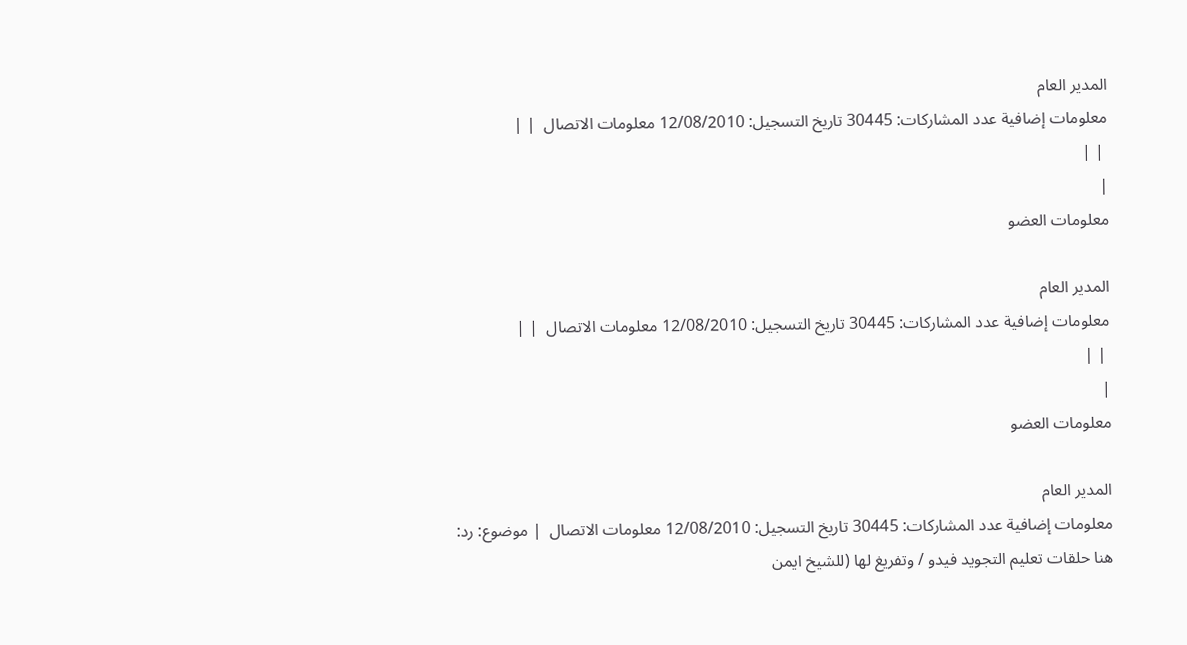المدير العام
معلومات إضافية عدد المشاركات: 30445 تاريخ التسجيل: 12/08/2010 معلومات الاتصال  | |
 | |
|
معلومات العضو

المدير العام
معلومات إضافية عدد المشاركات: 30445 تاريخ التسجيل: 12/08/2010 معلومات الاتصال  | |
 | |
|
معلومات العضو

المدير العام
معلومات إضافية عدد المشاركات: 30445 تاريخ التسجيل: 12/08/2010 معلومات الاتصال  | موضوع: رد: هنا حلقات تعليم التجويد فيدو / وتفريغ لها (للشيخ ايمن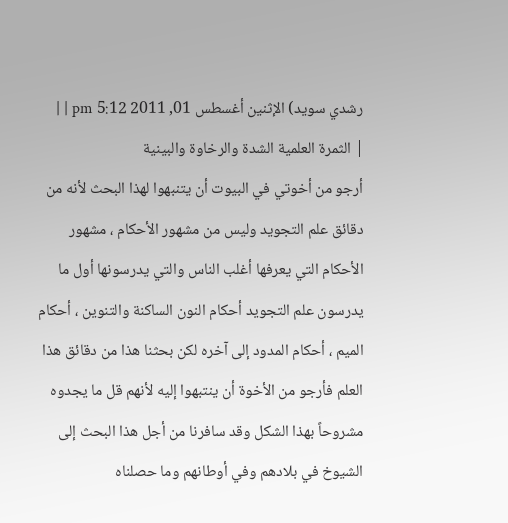رشدي سويد) الإثنين أغسطس 01, 2011 5:12 pm | |
| الثمرة العلمية الشدة والرخاوة والبينية
أرجو من أخوتي في البيوت أن يتنبهوا لهذا البحث لأنه من دقائق علم التجويد وليس من مشهور الأحكام ، مشهور الأحكام التي يعرفها أغلب الناس والتي يدرسونها أول ما يدرسون علم التجويد أحكام النون الساكنة والتنوين ، أحكام الميم ، أحكام المدود إلى آخره لكن بحثنا هذا من دقائق هذا العلم فأرجو من الأخوة أن ينتبهوا إليه لأنهم قل ما يجدوه مشروحاً بهذا الشكل وقد سافرنا من أجل هذا البحث إلى الشيوخ في بلادهم وفي أوطانهم وما حصلناه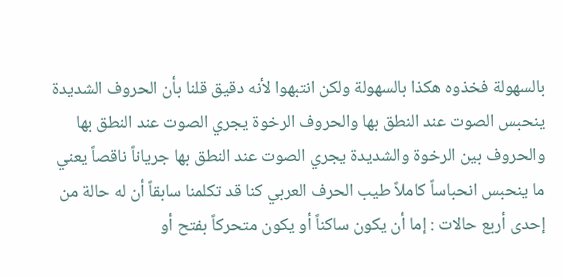بالسهولة فخذوه هكذا بالسهولة ولكن انتبهوا لأنه دقيق قلنا بأن الحروف الشديدة ينحبس الصوت عند النطق بها والحروف الرخوة يجري الصوت عند النطق بها والحروف بين الرخوة والشديدة يجري الصوت عند النطق بها جرياناً ناقصاً يعني ما ينحبس انحباساً كاملاً طيب الحرف العربي كنا قد تكلمنا سابقاً أن له حالة من إحدى أربع حالات : إما أن يكون ساكناً أو يكون متحركاً بفتح أو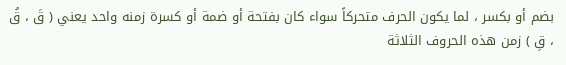بضم أو بكسر ، لما يكون الحرف متحركاً سواء كان بفتحة أو ضمة أو كسرة زمنه واحد يعني ( قَ ، قُ ، قِ ) زمن هذه الحروف الثلاثة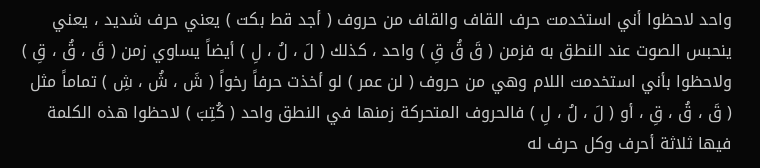واحد لاحظوا أني استخدمت حرف القاف والقاف من حروف ( أجد قط بكت ) يعني حرف شديد ، يعني ينحبس الصوت عند النطق به فزمن ( قَ قُ قِ ) واحد ، كذلك ( لَ ، لُ ، لِ ) أيضاً يساوي زمن ( قَ ، قُ ، قِ ) ولاحظوا بأني استخدمت اللام وهي من حروف ( لن عمر ) لو أخذت حرفاً رخواً ( شَ ، شُ ، شِ ) تماماً مثل ( قَ ، قُ ، قِ ، أو ( لَ ، لُ ، لِ ) فالحروف المتحركة زمنها في النطق واحد ( كُتِبَ ) لاحظوا هذه الكلمة فيها ثلاثة أحرف وكل حرف له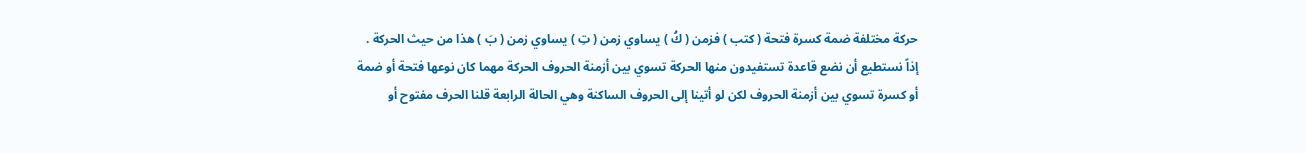حركة مختلفة ضمة كسرة فتحة ( كتب ) فزمن ( كُ ) يساوي زمن ( تِ ) يساوي زمن ( بَ ) هذا من حيث الحركة .
إذاً نستطيع أن نضع قاعدة تستفيدون منها الحركة تسوي بين أزمنة الحروف الحركة مهما كان نوعها فتحة أو ضمة أو كسرة تسوي بين أزمنة الحروف لكن لو أتينا إلى الحروف الساكنة وهي الحالة الرابعة قلنا الحرف مفتوح أو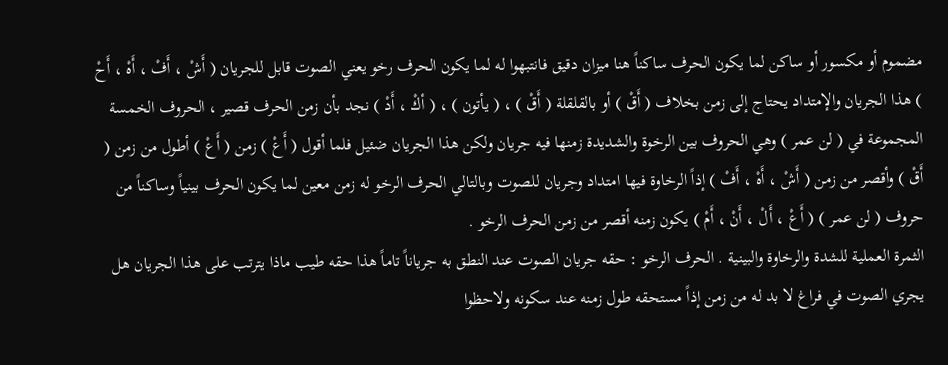مضموم أو مكسور أو ساكن لما يكون الحرف ساكناً هنا ميزان دقيق فانتبهوا له لما يكون الحرف رخو يعني الصوت قابل للجريان ( أَشْ ، أَفْ ، أَهْ ، أَحْ ) هذا الجريان والإمتداد يحتاج إلى زمن بخلاف ( أَقْ ) أو بالقلقلة ( أَقْ ) ، ( يأتون ) ، ( أكْ ، أَدْ ) نجد بأن زمن الحرف قصير ، الحروف الخمسة المجموعة في ( لن عمر ) وهي الحروف بين الرخوة والشديدة زمنها فيه جريان ولكن هذا الجريان ضئيل فلما أقول ( أَعْ ) زمن ( أَعْ ) أطول من زمن ( أَقْ ) وأقصر من زمن ( أَشْ ، أَهْ ، أَفْ ) إذاً الرخاوة فيها امتداد وجريان للصوت وبالتالي الحرف الرخو له زمن معين لما يكون الحرف بينياً وساكناً من حروف ( لن عمر ) ( أَعْ ، أَلْ ، أَنْ ، أَمْ ) يكون زمنه أقصر من زمن الحرف الرخو .
الثمرة العملية للشدة والرخاوة والبينية . الحرف الرخو : حقه جريان الصوت عند النطق به جرياناً تاماً هذا حقه طيب ماذا يترتب على هذا الجريان هل يجري الصوت في فراغ لا بد له من زمن إذاً مستحقه طول زمنه عند سكونه ولاحظوا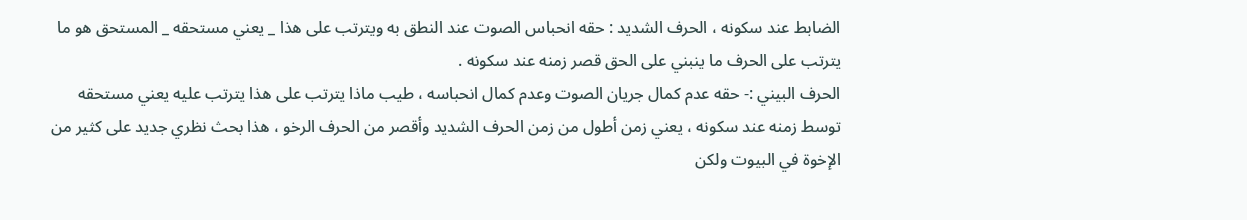الضابط عند سكونه ، الحرف الشديد : حقه انحباس الصوت عند النطق به ويترتب على هذا _ يعني مستحقه _ المستحق هو ما يترتب على الحرف ما ينبني على الحق قصر زمنه عند سكونه .
الحرف البيني :- حقه عدم كمال جريان الصوت وعدم كمال انحباسه ، طيب ماذا يترتب على هذا يترتب عليه يعني مستحقه توسط زمنه عند سكونه ، يعني زمن أطول من زمن الحرف الشديد وأقصر من الحرف الرخو ، هذا بحث نظري جديد على كثير من الإخوة في البيوت ولكن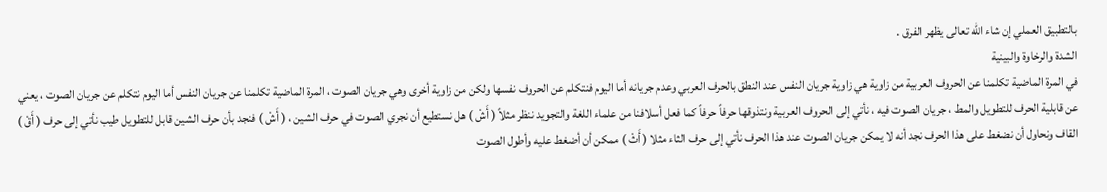بالتطبيق العملي إن شاء الله تعالى يظهر الفرق .
الشدة والرخاوة والبينية
في المرة الماضية تكلمنا عن الحروف العربية من زاوية هي زاوية جريان النفس عند النطق بالحرف العربي وعدم جريانه أما اليوم فنتكلم عن الحروف نفسها ولكن من زاوية أخرى وهي جريان الصوت ، المرة الماضية تكلمنا عن جريان النفس أما اليوم نتكلم عن جريان الصوت ، يعني عن قابلية الحرف للتطويل والمط ، جريان الصوت فيه ، نأتي إلى الحروف العربية ونتذوقها حرفاً حرفاً كما فعل أسلافنا من علماء اللغة والتجويد ننظر مثلاً ( أَشْ ) هل نستطيع أن نجري الصوت في حرف الشين ، ( أَشْ ) فنجد بأن حرف الشين قابل للتطويل طيب نأتي إلى حرف ( أَقْ ) القاف ونحاول أن نضغط على هذا الحرف نجد أنه لا يمكن جريان الصوت عند هذا الحرف نأتي إلى حرف الثاء مثلا ( أَثْ ) ممكن أن أضغط عليه وأطول الصوت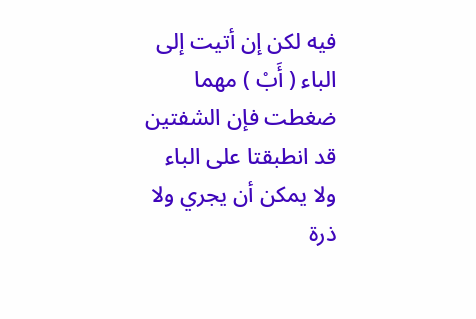فيه لكن إن أتيت إلى الباء ( أَبْ ) مهما ضغطت فإن الشفتين قد انطبقتا على الباء ولا يمكن أن يجري ولا ذرة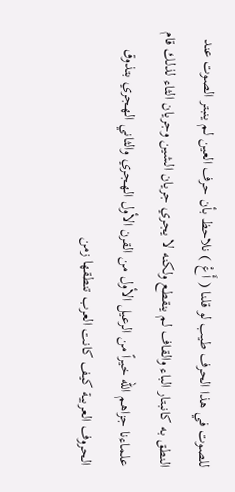للصوت في هذا الحرف طيب لو قلنا ( أَعْ ) نلاحظ بأن حرف العين لم ينبتر الصوت عند النطق به كانبتار الباء والقاف لم ينقطع ولكنه لا يجري جريان الشين وجريان الثاء لذلك قام علماءنا جزاهم الله خيراً من الرعيل الأول من القرن الأول الهجري والثاني الهجري بتذوق الحروف العربية كيف كانت العرب تنطقها زمن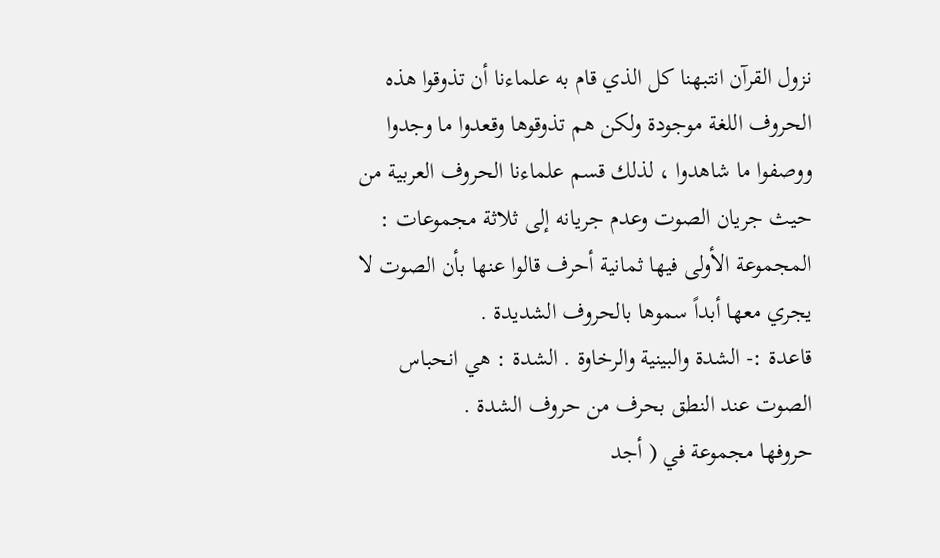نزول القرآن انتبهنا كل الذي قام به علماءنا أن تذوقوا هذه الحروف اللغة موجودة ولكن هم تذوقوها وقعدوا ما وجدوا ووصفوا ما شاهدوا ، لذلك قسم علماءنا الحروف العربية من حيث جريان الصوت وعدم جريانه إلى ثلاثة مجموعات : المجموعة الأولى فيها ثمانية أحرف قالوا عنها بأن الصوت لا يجري معها أبداً سموها بالحروف الشديدة .
قاعدة :- الشدة والبينية والرخاوة . الشدة : هي انحباس الصوت عند النطق بحرف من حروف الشدة .
حروفها مجموعة في ( أجد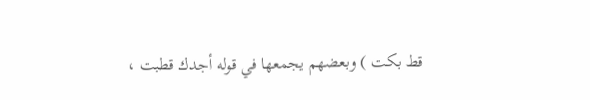قط بكت ) وبعضهم يجمعها في قوله أجدك قطبت ،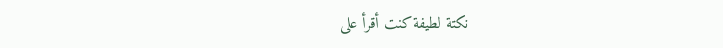نكتة لطيفة كنت أقرأ على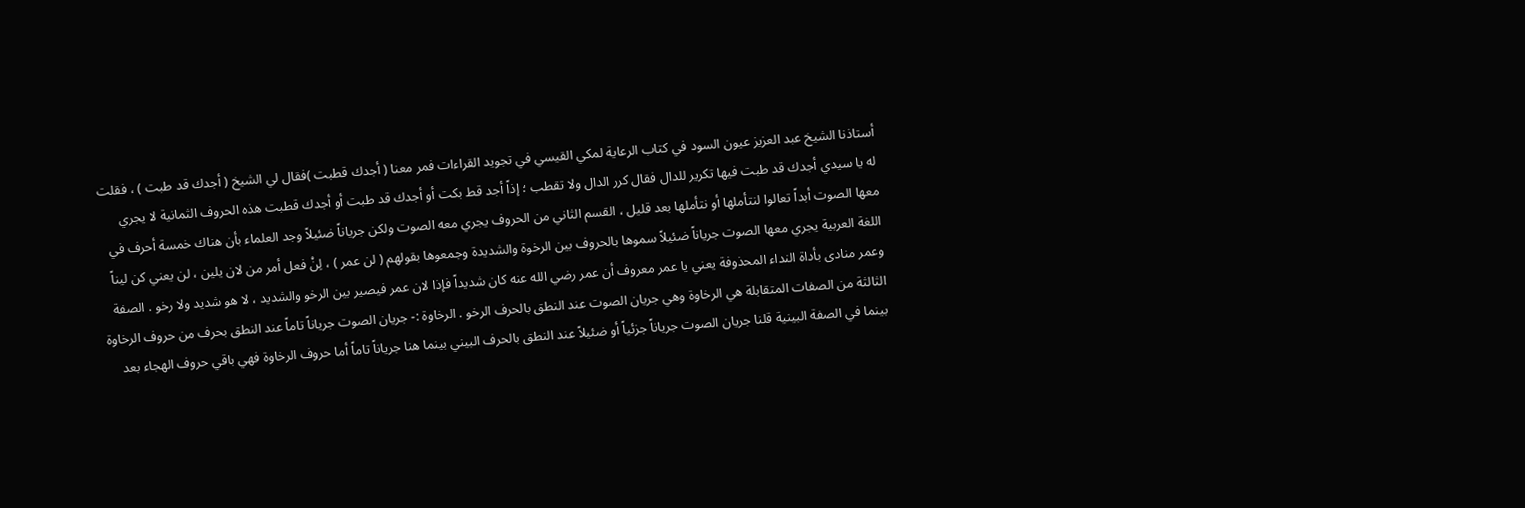أستاذنا الشيخ عبد العزيز عيون السود في كتاب الرعاية لمكي القيسي في تجويد القراءات فمر معنا ( أجدك قطبت )فقال لي الشيخ ( أجدك قد طبت ) ، فقلت له يا سيدي أجدك قد طبت فيها تكرير للدال فقال كرر الدال ولا تقطب ؛ إذاً أجد قط بكت أو أجدك قد طبت أو أجدك قطبت هذه الحروف الثمانية لا يجري معها الصوت أبداً تعالوا لنتأملها أو نتأملها بعد قليل ، القسم الثاني من الحروف يجري معه الصوت ولكن جرياناً ضئيلاً وجد العلماء بأن هناك خمسة أحرف في اللغة العربية يجري معها الصوت جرياناً ضئيلاً سموها بالحروف بين الرخوة والشديدة وجمعوها بقولهم ( لن عمر ) ، لِنْ فعل أمر من لان يلين ، لن يعني كن ليناً وعمر منادى بأداة النداء المحذوفة يعني يا عمر معروف أن عمر رضي الله عنه كان شديداً فإذا لان عمر فيصير بين الرخو والشديد ، لا هو شديد ولا رخو . الصفة الثالثة من الصفات المتقابلة هي الرخاوة وهي جريان الصوت عند النطق بالحرف الرخو . الرخاوة :- جريان الصوت جرياناً تاماً عند النطق بحرف من حروف الرخاوة بينما في الصفة البينية قلنا جريان الصوت جرياناً جزئياً أو ضئيلاً عند النطق بالحرف البيني بينما هنا جرياناً تاماً أما حروف الرخاوة فهي باقي حروف الهجاء بعد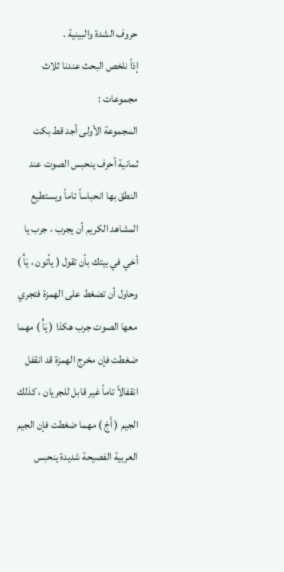حروف الشدة والبينية .
إذاً نلخص البحث عندنا ثلاث مجموعات :
المجموعة الأولى أجد قط بكت ثمانية أحرف ينحبس الصوت عند النطق بها انحباساً تاماً ويستطيع المشاهد الكريم أن يجرب ، جرب يا أخي في بيتك بأن تقول ( يأتون ، يَأْ ) وحاول أن تضغط على الهمزة فتجري معها الصوت جرب هكذا ( يَأْ ) مهما ضغطت فإن مخرج الهمزة قد انقفل انقفالاً تاماً غير قابل للجريان ، كذلك الجيم ( أَجْ ) مهما ضغطت فإن الجيم العربية الفصيحة شديدة ينحبس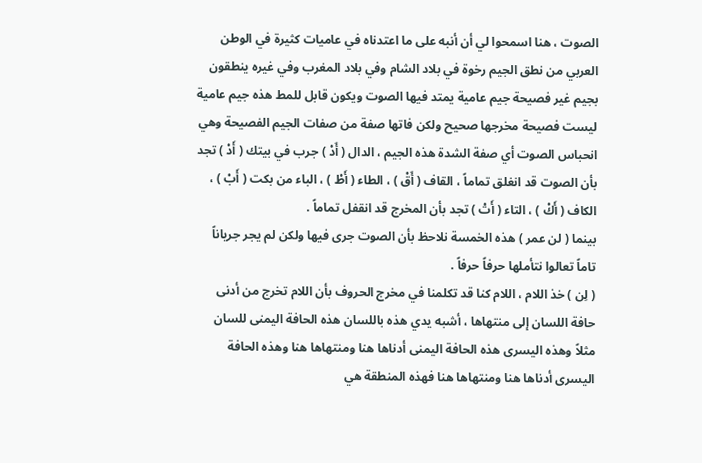الصوت ، هنا اسمحوا لي أن أنبه على ما اعتدناه في عاميات كثيرة في الوطن العربي من نطق الجيم رخوة في بلاد الشام وفي بلاد المغرب وفي غيره ينطقون بجيم غير فصيحة جيم عامية يمتد فيها الصوت ويكون قابل للمط هذه جيم عامية ليست فصيحة مخرجها صحيح ولكن فاتها صفة من صفات الجيم الفصيحة وهي انحباس الصوت أي صفة الشدة هذه الجيم ، الدال ( أَدْ ) جرب في بيتك ( أَدْ ) تجد بأن الصوت قد انغلق تماماً ، القاف ( أَقْ ) ، الطاء ( أَطْ ) ، الباء من بكت ( أَبْ ) ، الكاف ( أَكْ ) ، التاء ( أَتْ ) تجد بأن المخرج قد انقفل تماماً .
بينما ( لن عمر ) هذه الخمسة نلاحظ بأن الصوت جرى فيها ولكن لم يجر جرياناً تاماً تعالوا نتأملها حرفاً حرفاً .
( لِن ) خذ اللام ، اللام كنا قد تكلمنا في مخرج الحروف بأن اللام تخرج من أدنى حافة اللسان إلى منتهاها ، أشبه يدي هذه باللسان هذه الحافة اليمنى للسان مثلاً وهذه اليسرى هذه الحافة اليمنى أدناها هنا ومنتهاها هنا وهذه الحافة اليسرى أدناها هنا ومنتهاها هنا فهذه المنطقة هي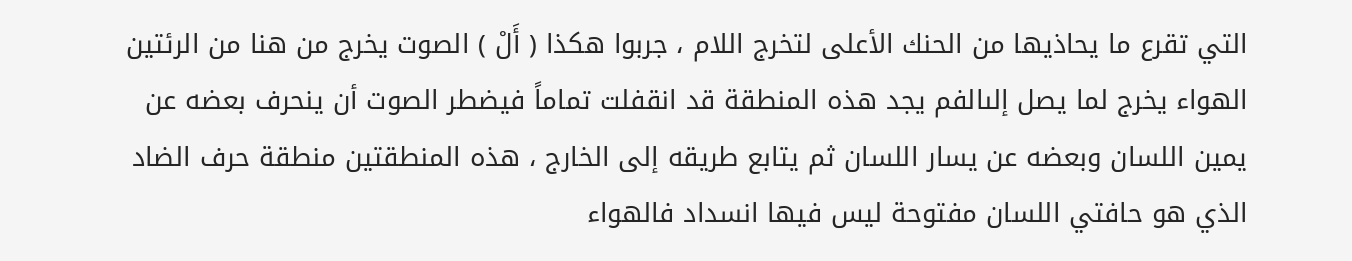التي تقرع ما يحاذيها من الحنك الأعلى لتخرج اللام ، جربوا هكذا ( أَلْ ) الصوت يخرج من هنا من الرئتين الهواء يخرج لما يصل إلىالفم يجد هذه المنطقة قد انقفلت تماماً فيضطر الصوت أن ينحرف بعضه عن يمين اللسان وبعضه عن يسار اللسان ثم يتابع طريقه إلى الخارج ، هذه المنطقتين منطقة حرف الضاد الذي هو حافتي اللسان مفتوحة ليس فيها انسداد فالهواء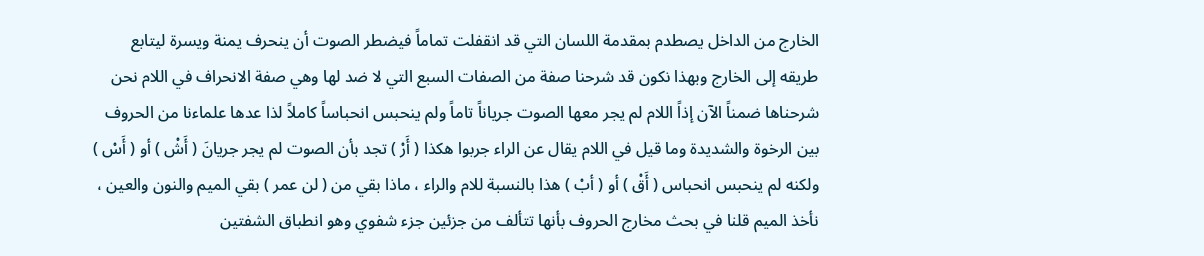الخارج من الداخل يصطدم بمقدمة اللسان التي قد انقفلت تماماً فيضطر الصوت أن ينحرف يمنة ويسرة ليتابع طريقه إلى الخارج وبهذا نكون قد شرحنا صفة من الصفات السبع التي لا ضد لها وهي صفة الانحراف في اللام نحن شرحناها ضمناً الآن إذاً اللام لم يجر معها الصوت جرياناً تاماً ولم ينحبس انحباساً كاملاً لذا عدها علماءنا من الحروف بين الرخوة والشديدة وما قيل في اللام يقال عن الراء جربوا هكذا ( أَرْ ) تجد بأن الصوت لم يجر جريانَ ( أَشْ ) أو ( أَسْ ) ولكنه لم ينحبس انحباس ( أَقْ ) أو ( أبْ ) هذا بالنسبة للام والراء ، ماذا بقي من ( لن عمر ) بقي الميم والنون والعين ، نأخذ الميم قلنا في بحث مخارج الحروف بأنها تتألف من جزئين جزء شفوي وهو انطباق الشفتين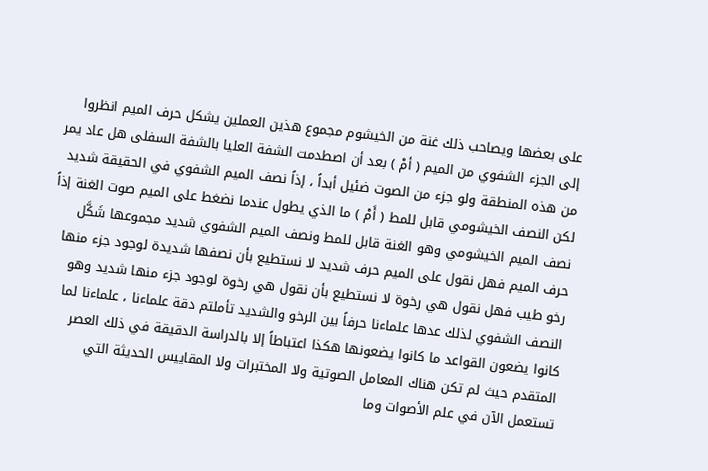على بعضها ويصاحب ذلك غنة من الخيشوم مجموع هذين العملين يشكل حرف الميم انظروا إلى الجزء الشفوي من الميم ( أمْ ) بعد أن اصطدمت الشفة العليا بالشفة السفلى هل عاد يمر من هذه المنطقة ولو جزء من الصوت ضئيل أبداً ، إذاً نصف الميم الشفوي في الحقيقة شديد لكن النصف الخيشومي قابل للمط ( أَمْ ) ما الذي يطول عندما نضغط على الميم صوت الغنة إذاً نصف الميم الخيشومي وهو الغنة قابل للمط ونصف الميم الشفوي شديد مجموعها شَكَّل حرف الميم فهل نقول على الميم حرف شديد لا نستطيع بأن نصفها شديدة لوجود جزء منها رخو طيب فهل نقول هي رخوة لا نستطيع بأن نقول هي رخوة لوجود جزء منها شديد وهو النصف الشفوي لذلك عدها علماءنا حرفاً بين الرخو والشديد تأملتم دقة علماءنا ، علماءنا لما كانوا يضعون القواعد ما كانوا يضعونها هكذا اعتباطاً إلا بالدراسة الدقيقة في ذلك العصر المتقدم حيث لم تكن هناك المعامل الصوتية ولا المختبرات ولا المقاييس الحديثة التي تستعمل الآن في علم الأصوات وما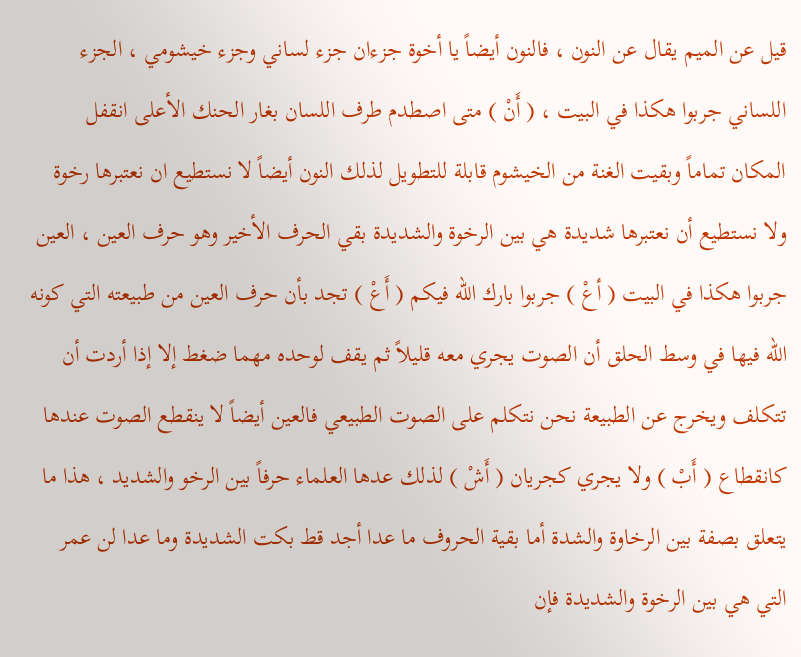قيل عن الميم يقال عن النون ، فالنون أيضاً يا أخوة جزءان جزء لساني وجزء خيشومي ، الجزء اللساني جربوا هكذا في البيت ، ( أَنْ ) متى اصطدم طرف اللسان بغار الحنك الأعلى انقفل المكان تماماً وبقيت الغنة من الخيشوم قابلة للتطويل لذلك النون أيضاً لا نستطيع ان نعتبرها رخوة ولا نستطيع أن نعتبرها شديدة هي بين الرخوة والشديدة بقي الحرف الأخير وهو حرف العين ، العين جربوا هكذا في البيت ( أعْ ) جربوا بارك الله فيكم ( أَعْ ) تجد بأن حرف العين من طبيعته التي كونه الله فيها في وسط الحلق أن الصوت يجري معه قليلاً ثم يقف لوحده مهما ضغط إلا إذا أردت أن تتكلف ويخرج عن الطبيعة نحن نتكلم على الصوت الطبيعي فالعين أيضاً لا ينقطع الصوت عندها كانقطاع ( أَبْ ) ولا يجري كجريان ( أَشْ ) لذلك عدها العلماء حرفاً بين الرخو والشديد ، هذا ما يتعلق بصفة بين الرخاوة والشدة أما بقية الحروف ما عدا أجد قط بكت الشديدة وما عدا لن عمر التي هي بين الرخوة والشديدة فإن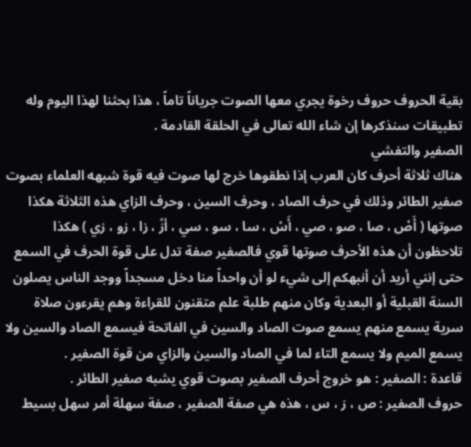بقية الحروف حروف رخوة يجري معها الصوت جرياناً تاماً ، هذا بحثنا لهذا اليوم وله تطبيقات سنذكرها إن شاء الله تعالى في الحلقة القادمة .
الصفير والتفشي
هناك ثلاثة أحرف كان العرب إذا نطقوها خرج لها صوت فيه قوة شبهه العلماء بصوت صفير الطائر وذلك في حرف الصاد ، وحرف السين ، وحرف الزاي هذه الثلاثة هكذا صوتها ( أَصْ ، صا ، صو ، صي ، أَسْ ، سا ، سو ، سي ، أزْ ، زا ، زو ، زي ) هكذا تلاحظون أن هذه الأحرف صوتها قوي فالصفير صفة تدل على قوة الحرف في السمع حتى إنني أريد أن أنبهكم إلى شيء لو أن واحداً منا دخل مسجداً ووجد الناس يصلون السنة القبلية أو البعدية وكان منهم طلبة علم متقنون للقراءة وهم يقرءون صلاة سرية يسمع منهم يسمع صوت الصاد والسين في الفاتحة فيسمع الصاد والسين ولا يسمع الميم ولا يسمع التاء لما في الصاد والسين والزاي من قوة الصفير .
قاعدة : الصفير : هو خروج أحرف الصفير بصوت قوي يشبه صفير الطائر .
حروف الصفير : ص ، ز ، س ، هذه هي صفة الصفير ، صفة سهلة أمر سهل بسيط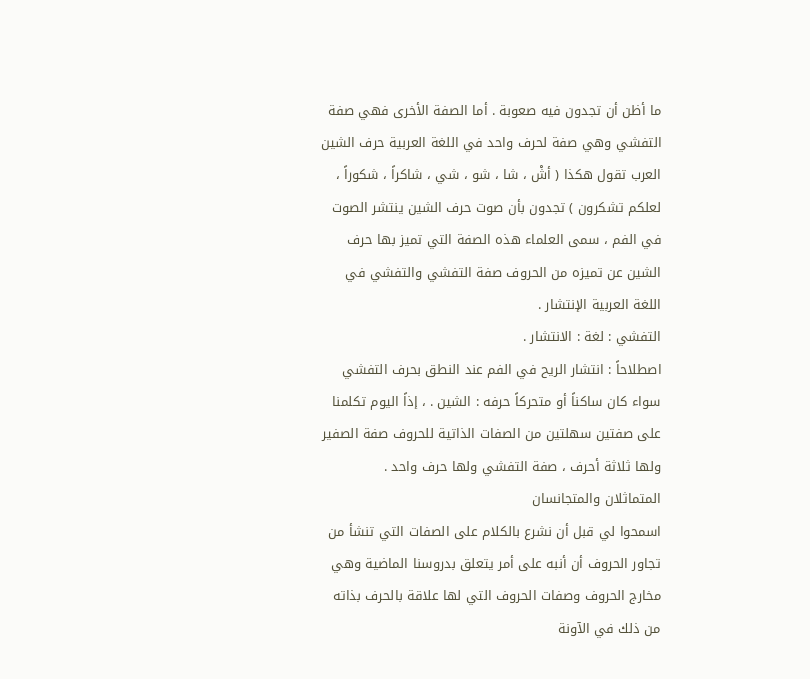ما أظن أن تجدون فيه صعوبة . أما الصفة الأخرى فهي صفة التفشي وهي صفة لحرف واحد في اللغة العربية حرف الشين العرب تقول هكذا ( أشْ ، شا ، شو ، شي ، شاكراً ، شكوراً ، لعلكم تشكرون ) تجدون بأن صوت حرف الشين ينتشر الصوت في الفم ، سمى العلماء هذه الصفة التي تميز بها حرف الشين عن تميزه من الحروف صفة التفشي والتفشي في اللغة العربية الإنتشار .
التفشي : لغة : الانتشار .
اصطلاحاً : انتشار الريح في الفم عند النطق بحرف التفشي سواء كان ساكناً أو متحركاً حرفه : الشين . ، إذاً اليوم تكلمنا على صفتين سهلتين من الصفات الذاتية للحروف صفة الصفير ولها ثلاثة أحرف ، صفة التفشي ولها حرف واحد .
المتماثلان والمتجانسان
اسمحوا لي قبل أن نشرع بالكلام على الصفات التي تنشأ من تجاور الحروف أن أنبه على أمر يتعلق بدروسنا الماضية وهي مخارج الحروف وصفات الحروف التي لها علاقة بالحرف بذاته من ذلك في الآونة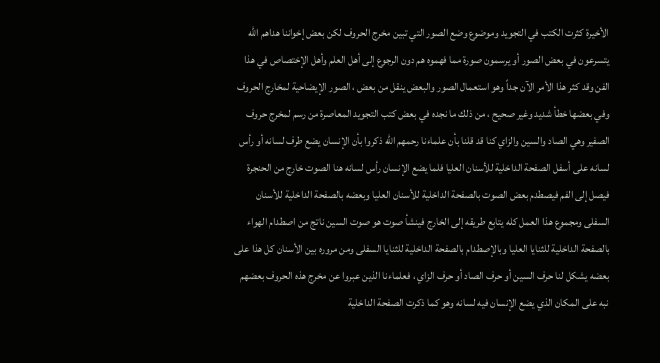الأخيرة كثرت الكتب في التجويد وموضوع وضع الصور التي تبين مخرج الحروف لكن بعض إخواننا هداهم الله يتسرعون في بعض الصور أو يرسمون صورة مما فهموه هم دون الرجوع إلى أهل العلم وأهل الإختصاص في هذا الفن وقد كثر هذا الأمر الآن جداً وهو استعمال الصور والبعض ينقل من بعض ، الصور الإيضاحية لمخارج الحروف وفي بعضها خطأ شديد وغير صحيح ، من ذلك ما نجده في بعض كتب التجويد المعاصرة من رسم لمخرج حروف الصفير وهي الصاد والسين والزاي كنا قد قلنا بأن علماءنا رحمهم الله ذكروا بأن الإنسان يضع طرف لسانه أو رأس لسانه على أسفل الصفحة الداخلية للأسنان العليا فلما يضع الإنسان رأس لسانه هنا الصوت خارج من الحنجرة فيصل إلى الفم فيصطدم بعض الصوت بالصفحة الداخلية للأسنان العليا وبعضه بالصفحة الداخلية للأسنان السفلى ومجموع هذا العمل كله يتابع طريقه إلى الخارج فينشأ صوت هو صوت السين ناتج من اصطدام الهواء بالصفحة الداخلية للثنايا العليا وبالإصطدام بالصفحة الداخلية للثنايا السفلى ومن مروره بين الأسنان كل هذا على بعضه يشكل لنا حرف السين أو حرف الصاد أو حرف الزاي ، فعلماءنا الذين عبروا عن مخرج هذه الحروف بعضهم نبه على المكان الذي يضع الإنسان فيه لسانه وهو كما ذكرت الصفحة الداخلية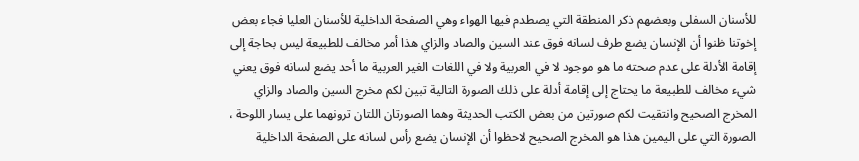للأسنان السفلى وبعضهم ذكر المنطقة التي يصطدم فيها الهواء وهي الصفحة الداخلية للأسنان العليا فجاء بعض إخوتنا ظنوا أن الإنسان يضع طرف لسانه فوق عند السين والصاد والزاي هذا أمر مخالف للطبيعة ليس بحاجة إلى إقامة الأدلة على عدم صحته ما هو موجود لا في العربية ولا في اللغات الغير العربية ما أحد يضع لسانه فوق يعني شيء مخالف للطبيعة ما يحتاج إلى إقامة أدلة على ذلك الصورة التالية تبين لكم مخرج السين والصاد والزاي المخرج الصحيح وانتقيت لكم صورتين من بعض الكتب الحديثة وهما الصورتان اللتان ترونهما على يسار اللوحة ، الصورة التي على اليمين هذا هو المخرج الصحيح لاحظوا أن الإنسان يضع رأس لسانه على الصفحة الداخلية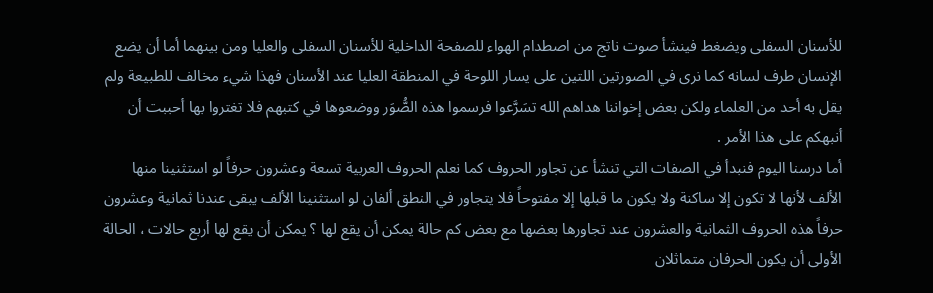للأسنان السفلى ويضغط فينشأ صوت ناتج من اصطدام الهواء للصفحة الداخلية للأسنان السفلى والعليا ومن بينهما أما أن يضع الإنسان طرف لسانه كما نرى في الصورتين اللتين على يسار اللوحة في المنطقة العليا عند الأسنان فهذا شيء مخالف للطبيعة ولم يقل به أحد من العلماء ولكن بعض إخواننا هداهم الله تسَرَّعوا فرسموا هذه الصُّوَر ووضعوها في كتبهم فلا تغتروا بها أحببت أن أنبهكم على هذا الأمر .
أما درسنا اليوم فنبدأ في الصفات التي تنشأ عن تجاور الحروف كما نعلم الحروف العربية تسعة وعشرون حرفاً لو استثنينا منها الألف لأنها لا تكون إلا ساكنة ولا يكون ما قبلها إلا مفتوحاً فلا يتجاور في النطق ألفان لو استثنينا الألف يبقى عندنا ثمانية وعشرون حرفاً هذه الحروف الثمانية والعشرون عند تجاورها بعضها مع بعض كم حالة يمكن أن يقع لها ؟ يمكن أن يقع لها أربع حالات ، الحالة الأولى أن يكون الحرفان متماثلان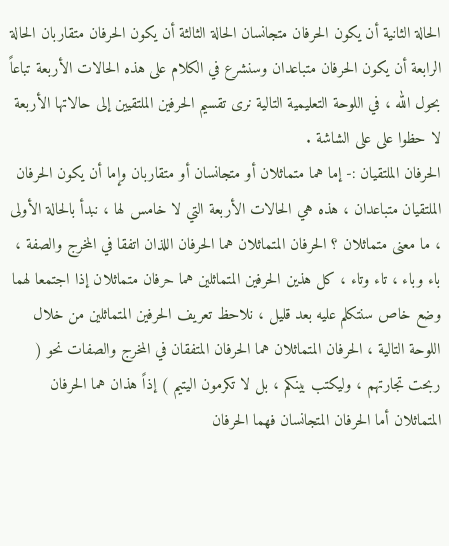الحالة الثانية أن يكون الحرفان متجانسان الحالة الثالثة أن يكون الحرفان متقاربان الحالة الرابعة أن يكون الحرفان متباعدان وسنشرع في الكلام على هذه الحالات الأربعة تباعاً بحول الله ، في اللوحة التعليمية التالية نرى تقسيم الحرفين الملتقيين إلى حالاتها الأربعة لا حظوا على على الشاشة .
الحرفان الملتقيان :- إما هما متماثلان أو متجانسان أو متقاربان وإما أن يكون الحرفان الملتقيان متباعدان ، هذه هي الحالات الأربعة التي لا خامس لها ، نبدأ بالحالة الأولى ، ما معنى متماثلان ؟ الحرفان المتماثلان هما الحرفان اللذان اتفقا في المخرج والصفة ، باء وباء ، تاء وتاء ، كل هذين الحرفين المتماثلين هما حرفان متماثلان إذا اجتمعا لهما وضع خاص سنتكلم عليه بعد قليل ، نلاحظ تعريف الحرفين المتماثلين من خلال اللوحة التالية ، الحرفان المتماثلان هما الحرفان المتفقان في المخرج والصفات نحو ( ربحت تجارتهم ، وليكتب بينكم ، بل لا تكرمون اليتيم ) إذاً هذان هما الحرفان المتماثلان أما الحرفان المتجانسان فهما الحرفان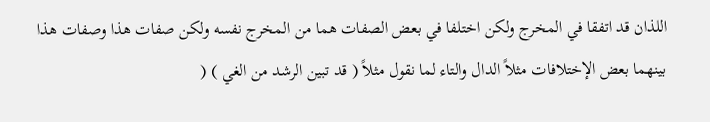اللذان قد اتفقا في المخرج ولكن اختلفا في بعض الصفات هما من المخرج نفسه ولكن صفات هذا وصفات هذا بينهما بعض الإختلافات مثلاً الدال والتاء لما نقول مثلاً ( قد تبين الرشد من الغي ) (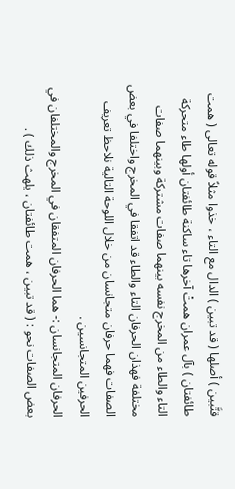قتَّبين ) أصلها ( قد تبين ) الدال مع التاء ، خذوا مثلاً قوله تعالى ( همت طائفتان ) بآل عمران همتْ آخرها تاء ساكنة طائفتان أولها طاء متحركة التاء والطاء من المخرج نفسه بينهما صفات مشتركة وبينهما صفات مختلفة فهذان الحرفان التاء والطاء قد اتفقا في المخرج واختلفا في بعض الصفات فهما حرفان متجانسان من خلال اللوحة التالية نلاحظ تعريف الحرفين المتجانسين .
الحرفان المتجانسان :- هما الحرفان المتفقان في المخرج والمختلفان في بعض الصفات نحو : ( قد تبين ، همت طائفتان ، يلهث ذلك ) .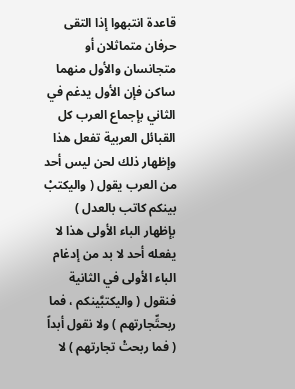قاعدة انتبهوا إذا التقى حرفان متماثلان أو متجانسان والأول منهما ساكن فإن الأول يدغم في الثاني بإجماع العرب كل القبائل العربية تفعل هذا وإظهار ذلك لحن ليس أحد من العرب يقول ( واليكتبْ بينكم كاتب بالعدل ) بإظهار الباء الأولى هذا لا يفعله أحد لا بد من إدغام الباء الأولى في الثانية فنقول ( واليكتبَّينكم ، فما ربحتِّجارتهم ) ولا نقول أبداً ( فما ربحتْ تجارتهم ) لا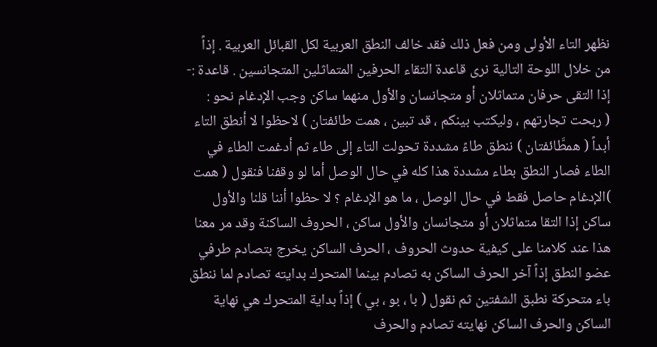نظهر التاء الأولى ومن فعل ذلك فقد خالف النطق العربية لكل القبائل العربية . إذاً من خلال اللوحة التالية نرى قاعدة التقاء الحرفين المتماثلين المتجانسين . قاعدة :- إذا التقى حرفان متماثلان أو متجانسان والأول منهما ساكن وجب الإدغام نحو :
( ربحت تجارتهم ، وليكتب بينكم ، قد تبين ، همت طائفتان ) لاحظوا لا أنطق التاء أبداً ( همطَّائفتان ) ننطق طاءً مشددة تحولت التاء إلى طاء ثم أدغمت الطاء في الطاء فصار النطق بطاء مشددة هذا كله في حال الوصل أما لو وقفنا فنقول ( همت )الإدغام حاصل فقط في حال الوصل ، ما هو الإدغام ؟ لا حظوا أننا قلنا والأول ساكن إذا التقا متماثلان أو متجانسان والأول ساكن ، الحروف الساكنة وقد مر معنا هذا عند كلامنا على كيفية حدوث الحروف ، الحرف الساكن يخرج بتصادم طرفي عضو النطق إذاً آخر الحرف الساكن به تصادم بينما المتحرك بدايته تصادم لما ننطق باء متحركة نطبق الشفتين ثم نقول ( با ، بو ، بي ) إذاً بداية المتحرك هي نهاية الساكن والحرف الساكن نهايته تصادم والحرف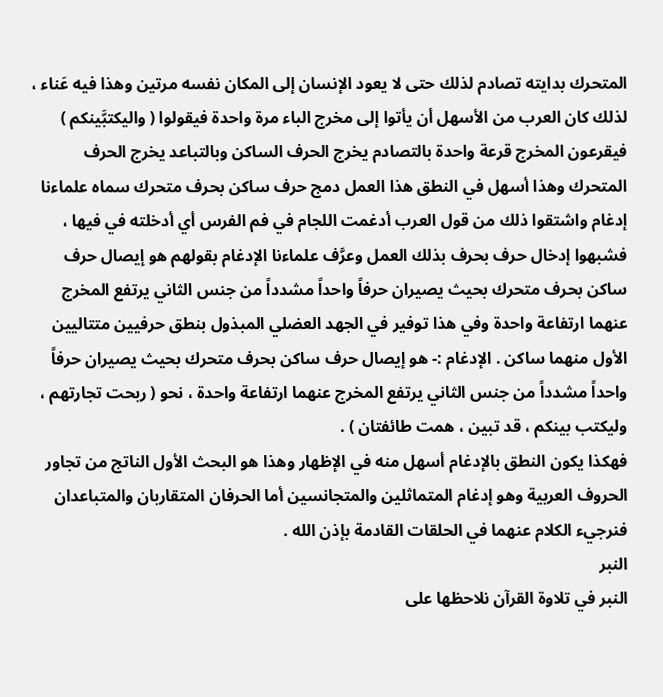المتحرك بدايته تصادم لذلك حتى لا يعود الإنسان إلى المكان نفسه مرتين وهذا فيه عَناء ، لذلك كان العرب من الأسهل أن يأتوا إلى مخرج الباء مرة واحدة فيقولوا ( واليكتبَّينكم ) فيقرعون المخرج قرعة واحدة بالتصادم يخرج الحرف الساكن وبالتباعد يخرج الحرف المتحرك وهذا أسهل في النطق هذا العمل دمج حرف ساكن بحرف متحرك سماه علماءنا إدغام واشتقوا ذلك من قول العرب أدغمت اللجام في فم الفرس أي أدخلته في فيها ، فشبهوا إدخال حرف بحرف بذلك العمل وعرَّف علماءنا الإدغام بقولهم هو إيصال حرف ساكن بحرف متحرك بحيث يصيران حرفاً واحداً مشدداً من جنس الثاني يرتفع المخرج عنهما ارتفاعة واحدة وفي هذا توفير في الجهد العضلي المبذول بنطق حرفيين متتاليين الأول منهما ساكن . الإدغام :- هو إيصال حرف ساكن بحرف متحرك بحيث يصيران حرفاً واحداً مشدداً من جنس الثاني يرتفع المخرج عنهما ارتفاعة واحدة ، نحو ( ربحت تجارتهم ، وليكتب بينكم ، قد تبين ، همت طائفتان ) .
فهكذا يكون النطق بالإدغام أسهل منه في الإظهار وهذا هو البحث الأول الناتج من تجاور الحروف العربية وهو إدغام المتماثلين والمتجانسين أما الحرفان المتقاربان والمتباعدان فنرجيء الكلام عنهما في الحلقات القادمة بإذن الله .
النبر
النبر في تلاوة القرآن نلاحظها على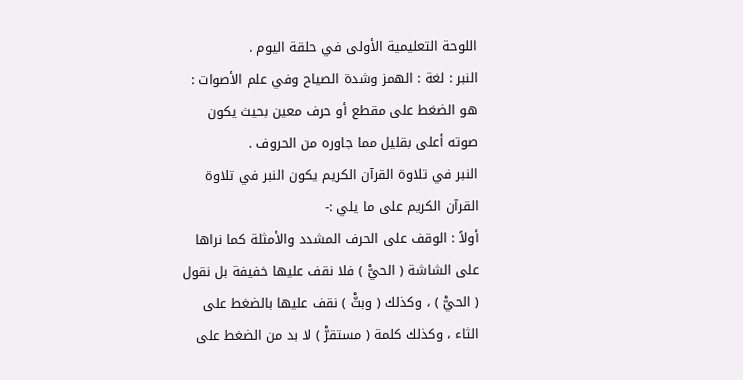اللوحة التعليمية الأولى في حلقة اليوم .
النبر : لغة : الهمز وشدة الصياح وفي علم الأصوات : هو الضغط على مقطع أو حرف معين بحيث يكون صوته أعلى بقليل مما جاوره من الحروف .
النبر في تلاوة القرآن الكريم يكون النبر في تلاوة القرآن الكريم على ما يلي :-
أولاً : الوقف على الحرف المشدد والأمثلة كما نراها على الشاشة ( الحيّْ ) فلا نقف عليها خفيفة بل نقول ( الحيّْ ) ، وكذلك ( وبثّْ ) نقف عليها بالضغط على الثاء ، وكذلك كلمة ( مستقرّْ ) لا بد من الضغط على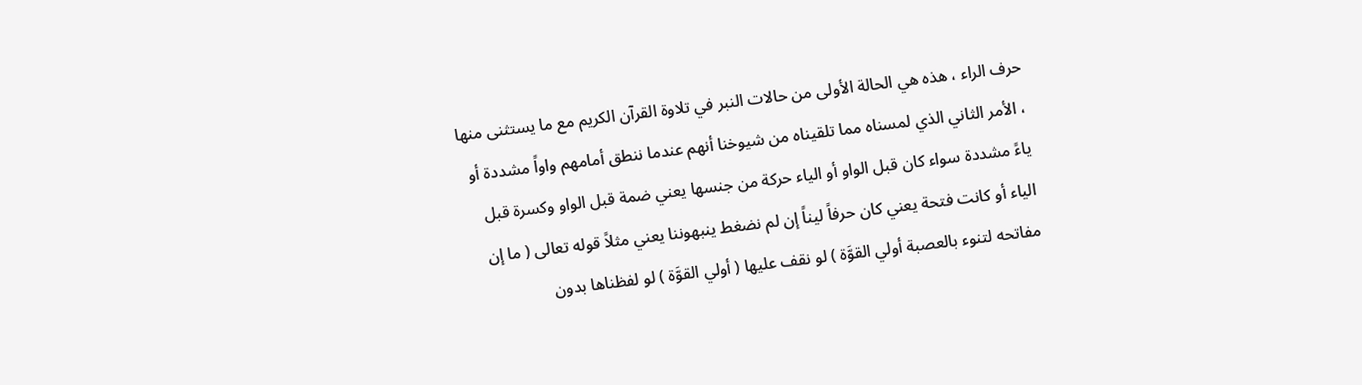حرف الراء ، هذه هي الحالة الأولى من حالات النبر في تلاوة القرآن الكريم مع ما يستثنى منها ، الأمر الثاني الذي لمسناه مما تلقيناه من شيوخنا أنهم عندما ننطق أمامهم واواً مشددة أو ياءً مشددة سواء كان قبل الواو أو الياء حركة من جنسها يعني ضمة قبل الواو وكسرة قبل الياء أو كانت فتحة يعني كان حرفاً ليناً إن لم نضغط ينبهوننا يعني مثلاً قوله تعالى ( ما إن مفاتحه لتنوء بالعصبة أولي القوَّة ) لو نقف عليها ( أولي القوَّة ) لو لفظناها بدون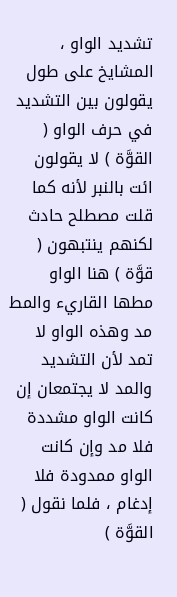تشديد الواو ، المشايخ على طول يقولون بين التشديد في حرف الواو ( القوَّة ) لا يقولون ائت بالنبر لأنه كما قلت مصطلح حادث لكنهم ينتبهون ( قوَّة ) هنا الواو مطها القاريء والمط مد وهذه الواو لا تمد لأن التشديد والمد لا يجتمعان إن كانت الواو مشددة فلا مد وإن كانت الواو ممدودة فلا إدغام ، فلما نقول ( القوَّة )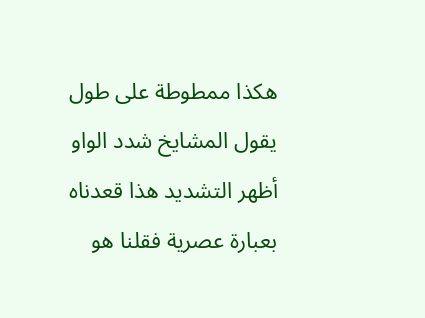هكذا ممطوطة على طول يقول المشايخ شدد الواو أظهر التشديد هذا قعدناه بعبارة عصرية فقلنا هو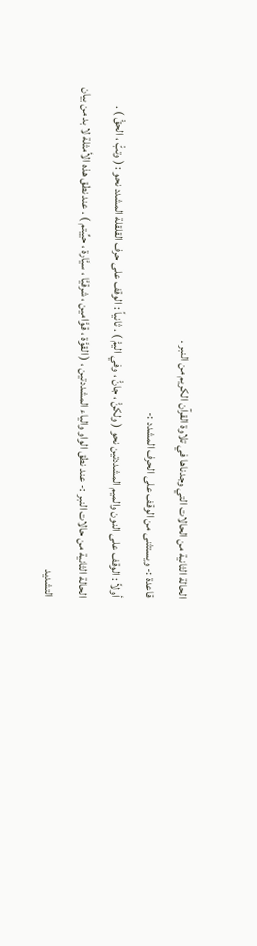الحالة الثانية من الحالات التي وجدناها في تلاوة القرآن الكريم من النبر .
قاعدة :- ويستثنى من الوقف على الحرف المشدد :-
أولاً : الوقف على النون والميم المشددتين نحو ( ولكنّْ ، جانّْ ، وفي اليمّْ ) . ثانياً : الوقف على حرف القلقلة المشدد نحو : ( وتبّْ ، الحقّْ ) .
الحالة الثانية من حالات النبر :- عند نطق الواو والياء المشددتين ، ( القوَّة ، قوَّامين ، شرقيَّا ، سيَّارة ، حيِّيتم ) . عند نطق هذه الأمثلة لا بد من بيان التشديد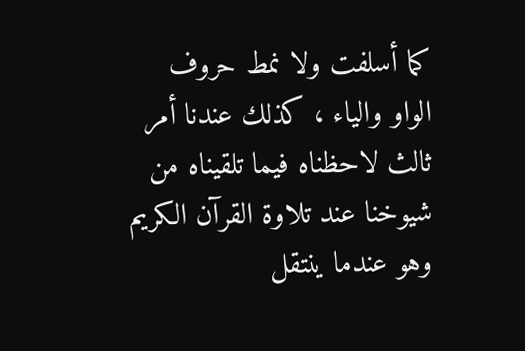كما أسلفت ولا نمط حروف الواو والياء ، كذلك عندنا أمر ثالث لاحظناه فيما تلقيناه من شيوخنا عند تلاوة القرآن الكريم وهو عندما ينتقل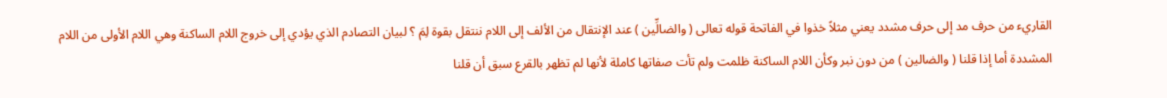القاريء من حرف مد إلى حرف مشدد يعني مثلاً خذوا في الفاتحة قوله تعالى ( والضالِّين ) عند الإنتقال من الألف إلى اللام ننتقل بقوة لِمَ ؟ لبيان التصادم الذي يؤدي إلى خروج اللام الساكنة وهي اللام الأولى من اللام المشددة أما إذا قلنا ( والضالين ) من دون نبر وكأن اللام الساكنة ظلمت ولم تأت صفاتها كاملة لأنها لم تظهر بالقرع سبق أن قلنا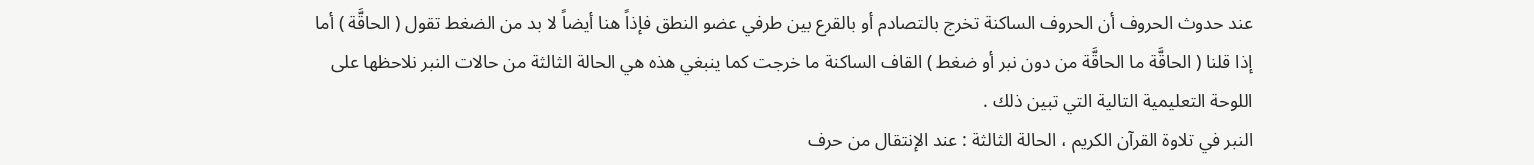عند حدوث الحروف أن الحروف الساكنة تخرج بالتصادم أو بالقرع بين طرفي عضو النطق فإذاً هنا أيضاً لا بد من الضغط تقول ( الحاقَّة ) أما إذا قلنا ( الحاقَّة ما الحاقَّة من دون نبر أو ضغط ) القاف الساكنة ما خرجت كما ينبغي هذه هي الحالة الثالثة من حالات النبر نلاحظها على اللوحة التعليمية التالية التي تبين ذلك .
النبر في تلاوة القرآن الكريم ، الحالة الثالثة : عند الإنتقال من حرف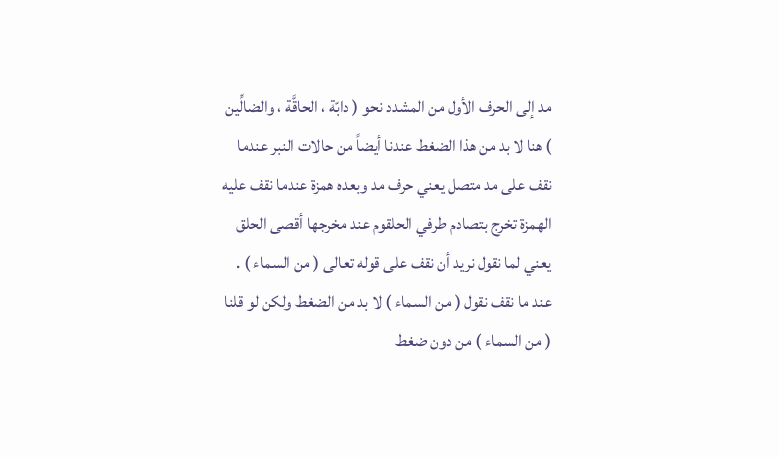مد إلى الحرف الأول من المشدد نحو ( دابّة ، الحاقَّة ، والضالِّين ) هنا لا بد من هذا الضغط عندنا أيضاً من حالات النبر عندما نقف على مد متصل يعني حرف مد وبعده همزة عندما نقف عليه الهمزة تخرج بتصادم طرفي الحلقوم عند مخرجها أقصى الحلق يعني لما نقول نريد أن نقف على قوله تعالى ( من السماء ) .
عند ما نقف نقول ( من السماء ) لا بد من الضغط ولكن لو قلنا ( من السماء ) من دون ضغط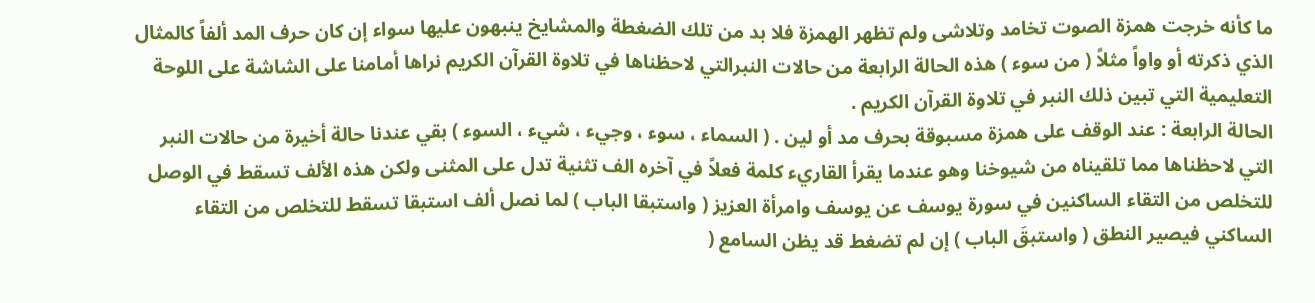ما كأنه خرجت همزة الصوت تخامد وتلاشى ولم تظهر الهمزة فلا بد من تلك الضغطة والمشايخ ينبهون عليها سواء إن كان حرف المد ألفاً كالمثال الذي ذكرته أو واواً مثلاً ( من سوء ) هذه الحالة الرابعة من حالات النبرالتي لاحظناها في تلاوة القرآن الكريم نراها أمامنا على الشاشة على اللوحة التعليمية التي تبين ذلك النبر في تلاوة القرآن الكريم .
الحالة الرابعة : عند الوقف على همزة مسبوقة بحرف مد أو لين . ( السماء ، سوء ، وجيء ، شيء ، السوء ) بقي عندنا حالة أخيرة من حالات النبر التي لاحظناها مما تلقيناه من شيوخنا وهو عندما يقرأ القاريء كلمة فعلاً في آخره الف تثنية تدل على المثنى ولكن هذه الألف تسقط في الوصل للتخلص من التقاء الساكنين في سورة يوسف عن يوسف وامرأة العزيز ( واستبقا الباب ) لما نصل ألف استبقا تسقط للتخلص من التقاء الساكني فيصير النطق ( واستبقَ الباب ) إن لم تضغط قد يظن السامع (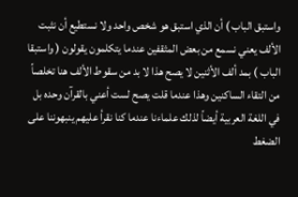واستبق الباب ) أن الذي استبق هو شخص واحد ولا نستطيع أن نثبت الألف يعني نسمع من بعض المثقفين عندما يتكلمون يقولون ( واستبقا الباب ) بمد ألف الأثنين لا يصح هذا لا بد من سقوط الألف هنا تخلصاً من التقاء الساكنين وهذا عندما قلت يصح لست أعني بالقرآن وحده بل في اللغة العربية أيضاً لذلك علماءنا عندما كنا نقرأ عليهم ينبهوننا على الضغط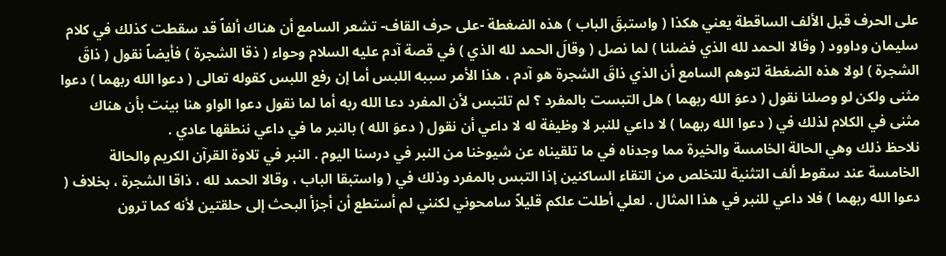على الحرف قبل الألف الساقطة يعني هكذا ( واستبقَ الباب ) هذه الضغطة -على حرف القاف- تشعر السامع أن هناك ألفاً قد سقطت كذلك في كلام سليمان وداوود ( وقالا الحمد لله الذي فضلنا ) لما نصل ( وقالَ الحمد لله الذي ) في قصة آدم عليه السلام وحواء ( ذقا الشجرة ) فأيضاً نقول ( ذاقَ الشجرة ) لولا هذه الضغطة لتوهم السامع أن الذي ذاقَ الشجرة هو آدم ، هذا الأمر سببه اللبس أما إن رفع اللبس كقوله تعالى ( دعوا الله ربهما ) دعوا مثنى ولكن لو وصلنا نقول ( دعوَ الله ربهما ) هل التبست بالمفرد ؟ لم تلتبس لأن المفرد دعا الله ربه أما لما نقول دعوا الواو هنا بينت بأن هناك مثنى في الكلام لذلك في ( دعوا الله ربهما ) لا داعي للنبر لا وظيفة له لا داعي أن نقول ( دعوَ الله ) بالنبر ما في داعي ننطقها عادي .
نلاحظ ذلك وهي الحالة الخامسة والخيرة مما وجدناه في ما تلقيناه عن شيوخنا من النبر في درسنا اليوم . النبر في تلاوة القرآن الكريم والحالة الخامسة عند سقوط ألف التثنية للتخلص من التقاء الساكنين إذا التبس بالمفرد وذلك في ( واستبقا الباب ، وقالا الحمد لله ، ذاقا الشجرة ، بخلاف ( دعوا الله ربهما ) فلا داعي للنبر في هذا المثال . لعلي أطلت علكم قليلاً سامحوني لكنني لم أستطع أن أجزأ البحث إلى حلقتين لأنه كما ترون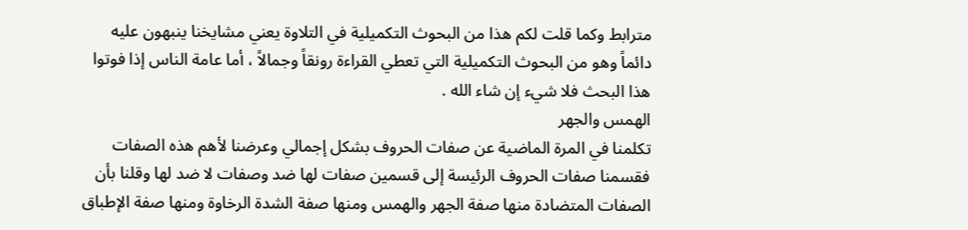مترابط وكما قلت لكم هذا من البحوث التكميلية في التلاوة يعني مشايخنا ينبهون عليه دائماً وهو من البحوث التكميلية التي تعطي القراءة رونقاً وجمالاً ، أما عامة الناس إذا فوتوا هذا البحث فلا شيء إن شاء الله .
الهمس والجهر
تكلمنا في المرة الماضية عن صفات الحروف بشكل إجمالي وعرضنا لأهم هذه الصفات فقسمنا صفات الحروف الرئيسة إلى قسمين صفات لها ضد وصفات لا ضد لها وقلنا بأن الصفات المتضادة منها صفة الجهر والهمس ومنها صفة الشدة الرخاوة ومنها صفة الإطباق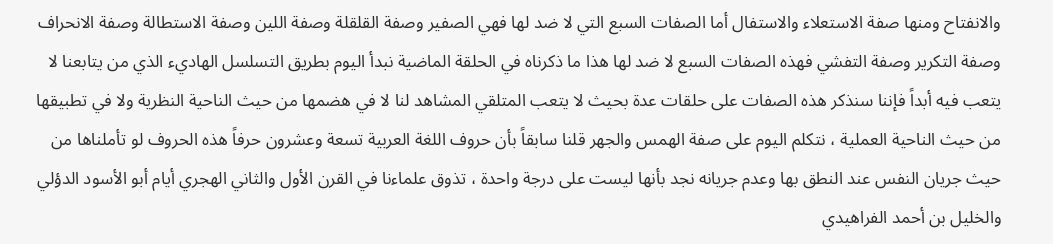والانفتاح ومنها صفة الاستعلاء والاستفال أما الصفات السبع التي لا ضد لها فهي الصفير وصفة القلقلة وصفة اللين وصفة الاستطالة وصفة الانحراف وصفة التكرير وصفة التفشي فهذه الصفات السبع لا ضد لها هذا ما ذكرناه في الحلقة الماضية نبدأ اليوم بطريق التسلسل الهاديء الذي من يتابعنا لا يتعب فيه أبداً فإننا سنذكر هذه الصفات على حلقات عدة بحيث لا يتعب المتلقي المشاهد لنا لا في هضمها من حيث الناحية النظرية ولا في تطبيقها من حيث الناحية العملية ، نتكلم اليوم على صفة الهمس والجهر قلنا سابقاً بأن حروف اللغة العربية تسعة وعشرون حرفاً هذه الحروف لو تأملناها من حيث جريان النفس عند النطق بها وعدم جريانه نجد بأنها ليست على درجة واحدة ، تذوق علماءنا في القرن الأول والثاني الهجري أيام أبو الأسود الدؤلي والخليل بن أحمد الفراهيدي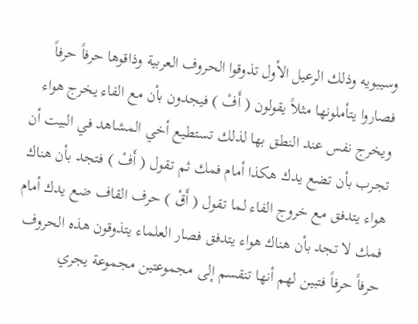وسيبويه وذلك الرعيل الأول تذوقوا الحروف العربية وذاقوها حرفاً حرفاً فصاروا يتأملونها مثلاً يقولون ( أَفْ ) فيجدون بأن مع الفاء يخرج هواء ويخرج نفس عند النطق بها لذلك تستطيع أخي المشاهد في البيت أن تجرب بأن تضع يدك هكذا أمام فمك ثم تقول ( أَفْ ) فتجد بأن هناك هواء يتدفق مع خروج الفاء لما تقول ( أَقْ ) حرف القاف ضع يدك أمام فمك لا تجد بأن هناك هواء يتدفق فصار العلماء يتذوقون هذه الحروف حرفاً حرفاً فتبين لهم أنها تنقسم إلى مجموعتين مجموعة يجري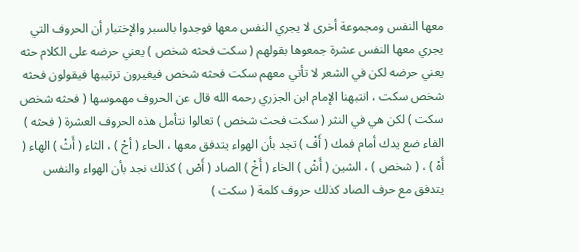معها النفس ومجموعة أخرى لا يجري النفس معها فوجدوا بالسبر والإختبار أن الحروف التي يجري معها النفس عشرة جمعوها بقولهم ( سكت فحثه شخص ) يعني حرضه على الكلام حثه يعني حرضه لكن في الشعر لا تأتي معهم سكت فحثه شخص فيغيرون ترتيبها فيقولون فحثه شخص سكت ، انتبهنا الإمام ابن الجزري رحمه الله قال عن الحروف مهموسها ( فحثه شخص سكت ) لكن هي في النثر ( سكت فحث شخص ) تعالوا نتأمل هذه الحروف العشرة ( فحثه ) الفاء ضع يدك أمام فمك ( أَفْ ) تجد بأن الهواء يتدفق معها ، الحاء ( أحْ ) ، الثاء ( أَثْ ) الهاء ( أَهْ ) ، ( شخص ) ، الشين ( أَشْ ) الخاء ( أَخْ ) الصاد ( أَصْ ) كذلك نجد بأن الهواء والنفس يتدفق مع حرف الصاد كذلك حروف كلمة ( سكت )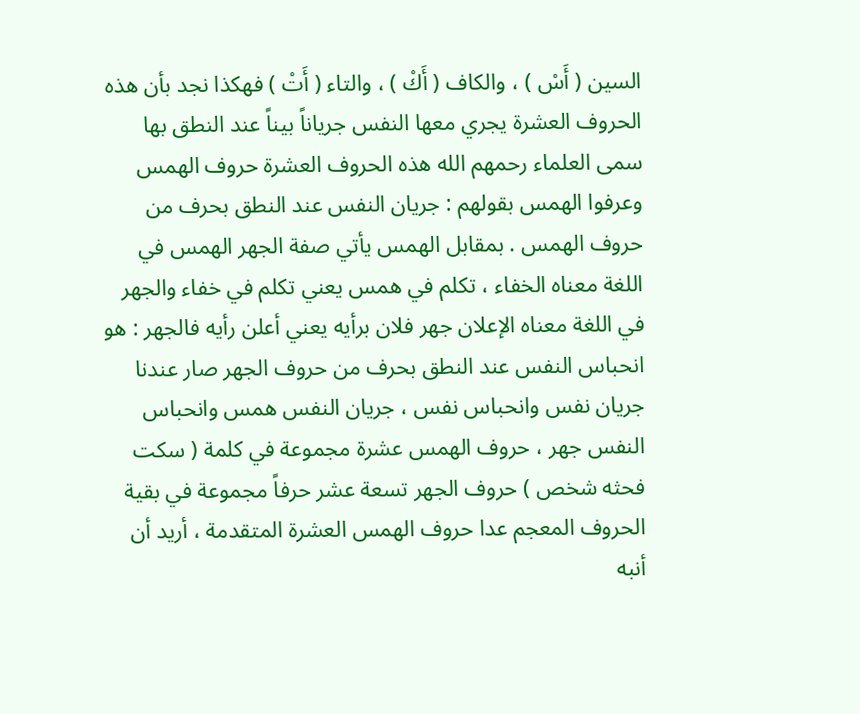السين ( أَسْ ) ، والكاف ( أَكْ ) ، والتاء ( أَتْ ) فهكذا نجد بأن هذه الحروف العشرة يجري معها النفس جرياناً بيناً عند النطق بها سمى العلماء رحمهم الله هذه الحروف العشرة حروف الهمس وعرفوا الهمس بقولهم : جريان النفس عند النطق بحرف من حروف الهمس . بمقابل الهمس يأتي صفة الجهر الهمس في اللغة معناه الخفاء ، تكلم في همس يعني تكلم في خفاء والجهر في اللغة معناه الإعلان جهر فلان برأيه يعني أعلن رأيه فالجهر : هو انحباس النفس عند النطق بحرف من حروف الجهر صار عندنا جريان نفس وانحباس نفس ، جريان النفس همس وانحباس النفس جهر ، حروف الهمس عشرة مجموعة في كلمة ( سكت فحثه شخص ) حروف الجهر تسعة عشر حرفاً مجموعة في بقية الحروف المعجم عدا حروف الهمس العشرة المتقدمة ، أريد أن أنبه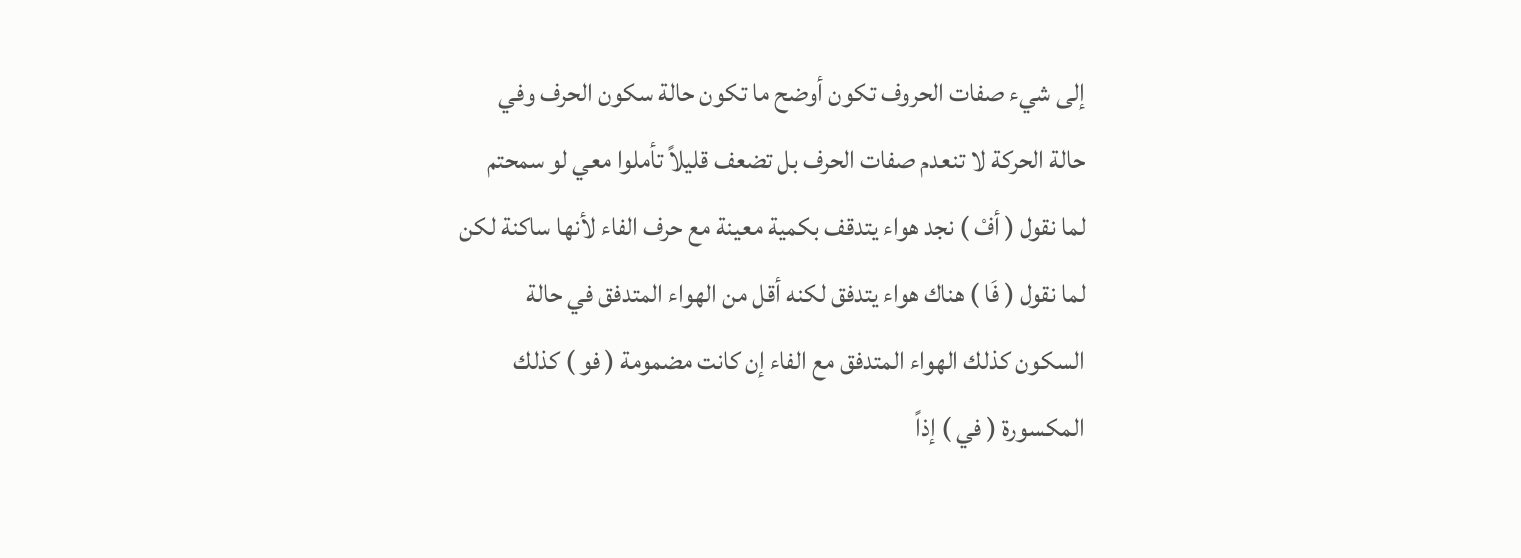إلى شيء صفات الحروف تكون أوضح ما تكون حالة سكون الحرف وفي حالة الحركة لا تنعدم صفات الحرف بل تضعف قليلاً تأملوا معي لو سمحتم لما نقول ( أفْ ) نجد هواء يتدقف بكمية معينة مع حرف الفاء لأنها ساكنة لكن لما نقول ( فَا ) هناك هواء يتدفق لكنه أقل من الهواء المتدفق في حالة السكون كذلك الهواء المتدفق مع الفاء إن كانت مضمومة ( فو ) كذلك المكسورة ( في ) إذاً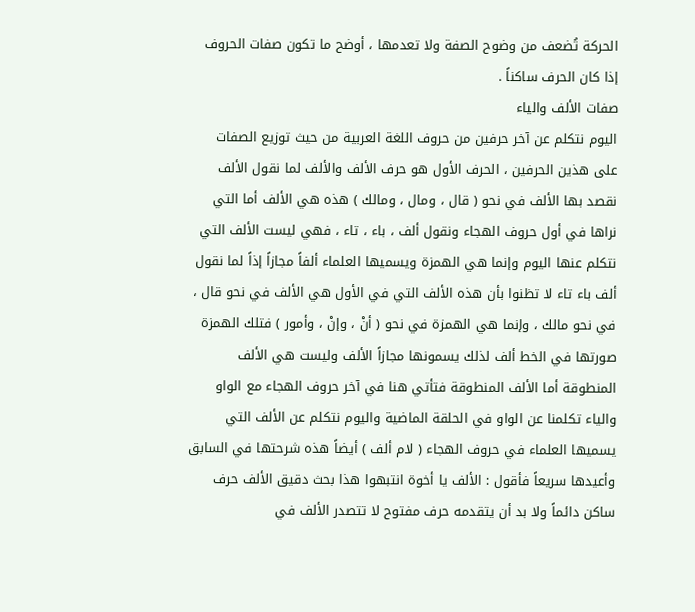الحركة تُضعف من وضوح الصفة ولا تعدمها ، أوضح ما تكون صفات الحروف إذا كان الحرف ساكناً .
صفات الألف والياء
اليوم نتكلم عن آخر حرفين من حروف اللغة العربية من حيث توزيع الصفات على هذين الحرفين ، الحرف الأول هو حرف الألف والألف لما نقول الألف نقصد بها الألف في نحو ( قال ، ومال ، ومالك ) هذه هي الألف أما التي نراها في أول حروف الهجاء ونقول ألف ، باء ، تاء ، فهي ليست الألف التي نتكلم عنها اليوم وإنما هي الهمزة ويسميها العلماء ألفاً مجازاً إذاً لما نقول ألف باء تاء لا تظنوا بأن هذه الألف التي في الأول هي الألف في نحو قال ، في نحو مالك ، وإنما هي الهمزة في نحو ( أنْ ، وإنْ ، وأمور ) فتلك الهمزة صورتها في الخط ألف لذلك يسمونها مجازاً الألف وليست هي الألف المنطوقة أما الألف المنطوقة فتأتي هنا في آخر حروف الهجاء مع الواو والياء تكلمنا عن الواو في الحلقة الماضية واليوم نتكلم عن الألف التي يسميها العلماء في حروف الهجاء ( لام ألف ) أيضاً هذه شرحتها في السابق وأعيدها سريعاً فأقول : الألف يا أخوة انتبهوا هذا بحث دقيق الألف حرف ساكن دائماً ولا بد أن يتقدمه حرف مفتوح لا تتصدر الألف في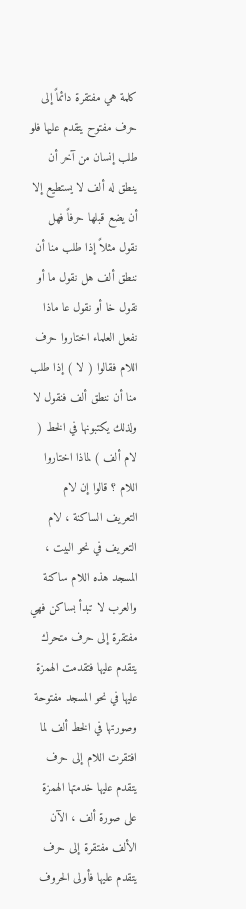كلمة هي مفتقرة دائماً إلى حرف مفتوح يتقدم عليها فلو طلب إنسان من آخر أن ينطق له ألف لا يستطيع إلا أن يضع قبلها حرفاً فهل نقول مثلاً إذا طلب منا أن ننطق ألف هل نقول ما أو نقول خا أو نقول عا ماذا نفعل العلماء اختاروا حرف اللام فقالوا ( لا ) إذا طلب منا أن ننطق ألف فنقول لا ولذلك يكتبونها في الخط ( لام ألف ) لماذا اختاروا اللام ؟ قالوا إن لام التعريف الساكنة ، لام التعريف في نحو البيت ، المسجد هذه اللام ساكنة والعرب لا تبدأ بساكن فهي مفتقرة إلى حرف متحرك يتقدم عليها فتقدمت الهمزة عليها في نحو المسجد مفتوحة وصورتها في الخط ألف لما افتقرت اللام إلى حرف يتقدم عليها خدمتها الهمزة على صورة ألف ، الآن الألف مفتقرة إلى حرف يتقدم عليها فأولى الحروف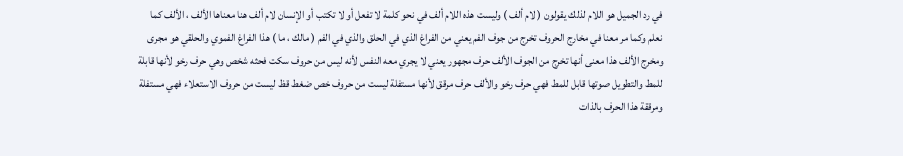في رد الجميل هو اللام لذلك يقولون ( لام ألف ) وليست هذه اللام ألف في نحو كلمة لا تفعل أو لا تكتب أو الإنسان لام ألف هنا معناها الألف ، الألف كما نعلم وكما مر معنا في مخارج الحروف تخرج من جوف الفم يعني من الفراغ الذي في الحلق والذي في الفم ( مالك ، ما ) هذا الفراغ الفموي والحلقي هو مجرى ومخرج الألف هذا معنى أنها تخرج من الجوف الألف حرف مجهور يعني لا يجري معه النفس لأنه ليس من حروف سكت فحثه شخص وهي حرف رخو لأنها قابلة للمط والتطويل صوتها قابل للمط فهي حرف رخو والألف حرف مرقق لأنها مستفلة ليست من حروف خص ضغط قظ ليست من حروف الاستعلاء فهي مستفلة ومرققة هذا الحرف بالذات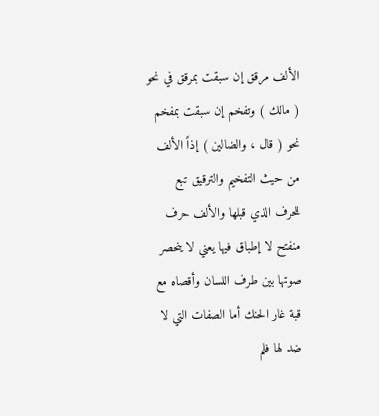الألف مرقق إن سبقت بمرقق في نحو ( مالك ) وتفخم إن سبقت بمفخم نحو ( قال ، والضالين ) إذاً الألف من حيث التفخيم والترقيق تبع للحرف الذي قبلها والألف حرف منفتح لا إطباق فيها يعني لا ينحصر صوتها بين طرف اللسان وأقصاه مع قبة غار الحنك أما الصفات التي لا ضد لها فلم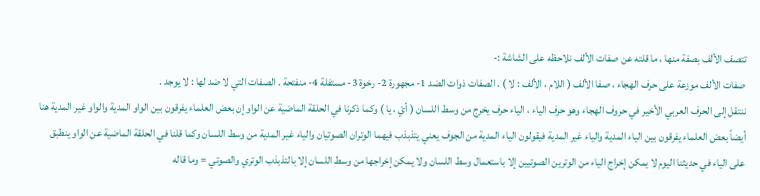تتصف الألف بصفة منها ، ما قلته عن صفات الألف نلاحظه على الشاشة :-
صفات الألف موزعة على حرف الهجاء ، صفا الألف ( اللام ، الألف : لا ) . الصفات ذوات الضد 1- مجهورة 2- رخوة 3- مستفلة 4- منفتحة . الصفات التي لا ضد لها : لا يوجد .
ننتقل إلى الحرف العربي الأخير في حروف الهجاء وهو حرف الياء ، الياء حرف يخرج من وسط اللسان ( أيْ ، يا ) وكما ذكرنا في الحلقة الماضية عن الواو إن بعض العلماء يفرقون بين الواو المدية والواو غير المدية هنا أيضاً بعض العلماء يفرقون بين الياء المدية والياء غير المدية فيقولون الياء المدية من الجوف يعني يتذبذب فيهما الوتران الصوتيان والياء غير المدية من وسط اللسان وكما قلنا في الحلقة الماضية عن الواو ينطبق على الياء في حديثنا اليوم لا يمكن إخراج الياء من الوترين الصوتيين إلا باستعمال وسط اللسان ولا يمكن إخراجها من وسط اللسان إلا بالتذبذب الوتري والصوتي = وما قاله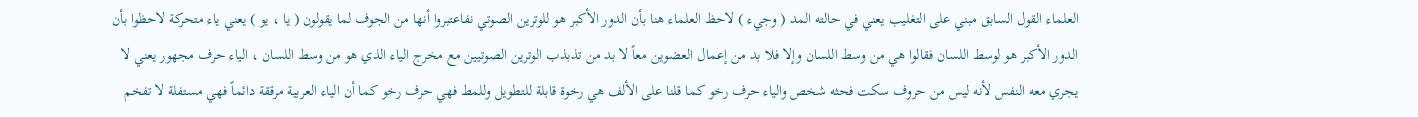العلماء القول السابق مبني على التغليب يعني في حالته المد ( وجيء ) لاحظ العلماء هنا بأن الدور الأكبر هو للوترين الصوتي نفاعتبروا أنها من الجوف لما يقولون ( يا ، يو ) يعني ياء متحركة لاحظوا بأن الدور الأكبر هو لوسط اللسان فقالوا هي من وسط اللسان وإلا فلا بد من إعمال العضوين معاً لا بد من تذبذب الوترين الصوتيين مع مخرج الياء الذي هو من وسط اللسان ، الياء حرف مجهور يعني لا يجري معه النفس لأنه ليس من حروف سكت فحثه شخص والياء حرف رخو كما قلنا على الألف هي رخوة قابلة للتطويل وللمط فهي حرف رخو كما أن الياء العربية مرققة دائماً فهي مستفلة لا تفخم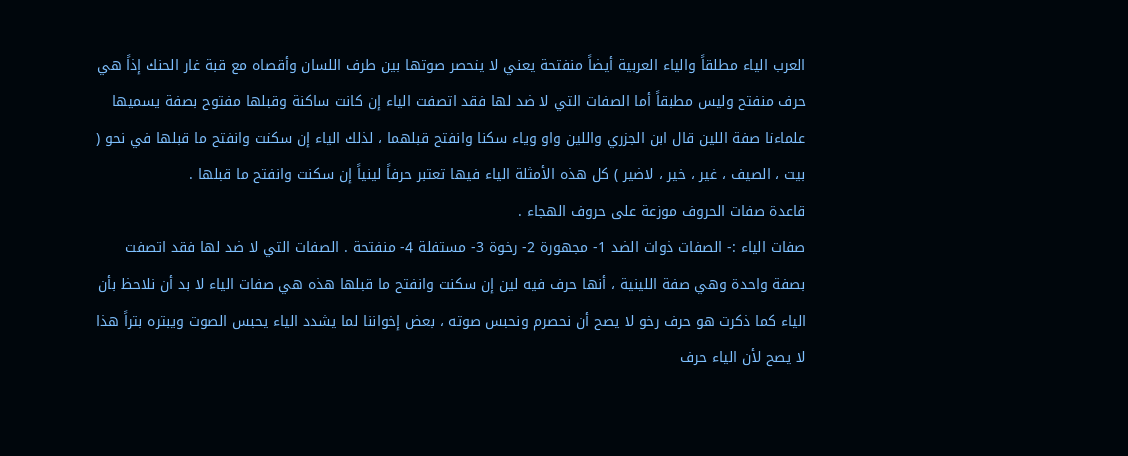العرب الياء مطلقاً والياء العربية أيضاً منفتحة يعني لا ينحصر صوتها بين طرف اللسان وأقصاه مع قبة غار الحنك إذاً هي حرف منفتح وليس مطبقاً أما الصفات التي لا ضد لها فقد اتصفت الياء إن كانت ساكنة وقبلها مفتوح بصفة يسميها علماءنا صفة اللين قال ابن الجزري واللين واو وياء سكنا وانفتح قبلهما ، لذلك الياء إن سكنت وانفتح ما قبلها في نحو ( بيت ، الصيف ، غير ، خير ، لاضير ) كل هذه الأمثلة الياء فيها تعتبر حرفاً لينياً إن سكنت وانفتح ما قبلها .
قاعدة صفات الحروف موزعة على حروف الهجاء .
صفات الياء :- الصفات ذوات الضد 1- مجهورة 2- رخوة 3- مستفلة 4- منفتحة . الصفات التي لا ضد لها فقد اتصفت بصفة واحدة وهي صفة اللينية ، أنها حرف فيه لين إن سكنت وانفتح ما قبلها هذه هي صفات الياء لا بد أن نلاحظ بأن الياء كما ذكرت هو حرف رخو لا يصح أن نحصرم ونحبس صوته ، بعض إخواننا لما يشدد الياء يحبس الصوت ويبتره بتراً هذا لا يصح لأن الياء حرف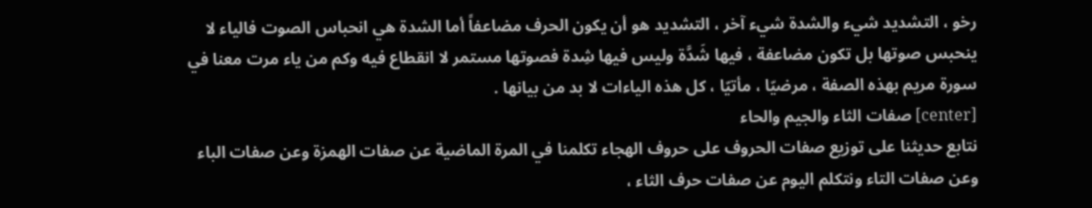رخو ، التشديد شيء والشدة شيء آخر ، التشديد هو أن يكون الحرف مضاعفاً أما الشدة هي انحباس الصوت فالياء لا ينحبس صوتها بل تكون مضاعفة ، فيها شَدَّة وليس فيها شِدة فصوتها مستمر لا انقطاع فيه وكم من ياء مرت معنا في سورة مريم بهذه الصفة ، مرضيّا ، مأتيّا ، كل هذه الياءات لا بد من بيانها .
[center] صفات الثاء والجيم والحاء
نتابع حديثنا على توزيع صفات الحروف على حروف الهجاء تكلمنا في المرة الماضية عن صفات الهمزة وعن صفات الباء وعن صفات التاء ونتكلم اليوم عن صفات حرف الثاء ،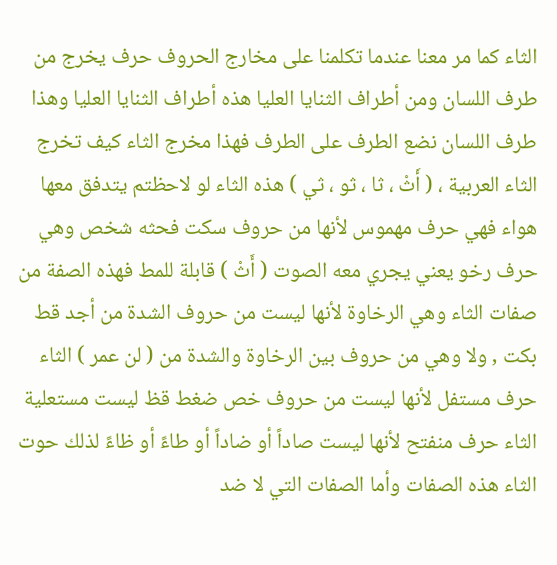الثاء كما مر معنا عندما تكلمنا على مخارج الحروف حرف يخرج من طرف اللسان ومن أطراف الثنايا العليا هذه أطراف الثنايا العليا وهذا طرف اللسان نضع الطرف على الطرف فهذا مخرج الثاء كيف تخرج الثاء العربية ، ( أَثْ ، ثا ، ثو ، ثي ) هذه الثاء لو لاحظتم يتدفق معها هواء فهي حرف مهموس لأنها من حروف سكت فحثه شخص وهي حرف رخو يعني يجري معه الصوت ( أَثْ ) قابلة للمط فهذه الصفة من صفات الثاء وهي الرخاوة لأنها ليست من حروف الشدة من أجد قط بكت , ولا وهي من حروف بين الرخاوة والشدة من ( لن عمر ) الثاء حرف مستفل لأنها ليست من حروف خص ضغط قظ ليست مستعلية الثاء حرف منفتح لأنها ليست صاداً أو ضاداً أو طاءً أو ظاءً لذلك حوت الثاء هذه الصفات وأما الصفات التي لا ضد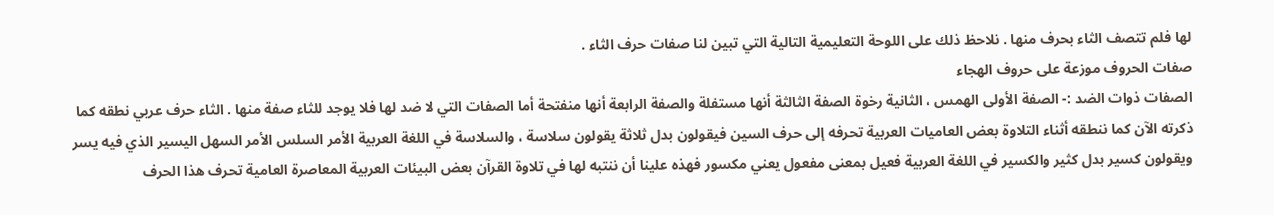لها فلم تتصف الثاء بحرف منها . نلاحظ ذلك على اللوحة التعليمية التالية التي تبين لنا صفات حرف الثاء .
صفات الحروف موزعة على حروف الهجاء
الصفات ذوات الضد :- الصفة الأولى الهمس ، الثانية رخوة الصفة الثالثة أنها مستفلة والصفة الرابعة أنها منفتحة أما الصفات التي لا ضد لها فلا يوجد للثاء صفة منها . الثاء حرف عربي نطقه كما ذكرته الآن كما ننطقه أثناء التلاوة بعض العاميات العربية تحرفه إلى حرف السين فيقولون بدل ثلاثة يقولون سلاسة ، والسلاسة في اللغة العربية الأمر السلس الأمر السهل اليسير الذي فيه يسر ويقولون كسير بدل كثير والكسير في اللغة العربية فعيل بمعنى مفعول يعني مكسور فهذه علينا أن ننتبه لها في تلاوة القرآن بعض البيئات العربية المعاصرة العامية تحرف هذا الحرف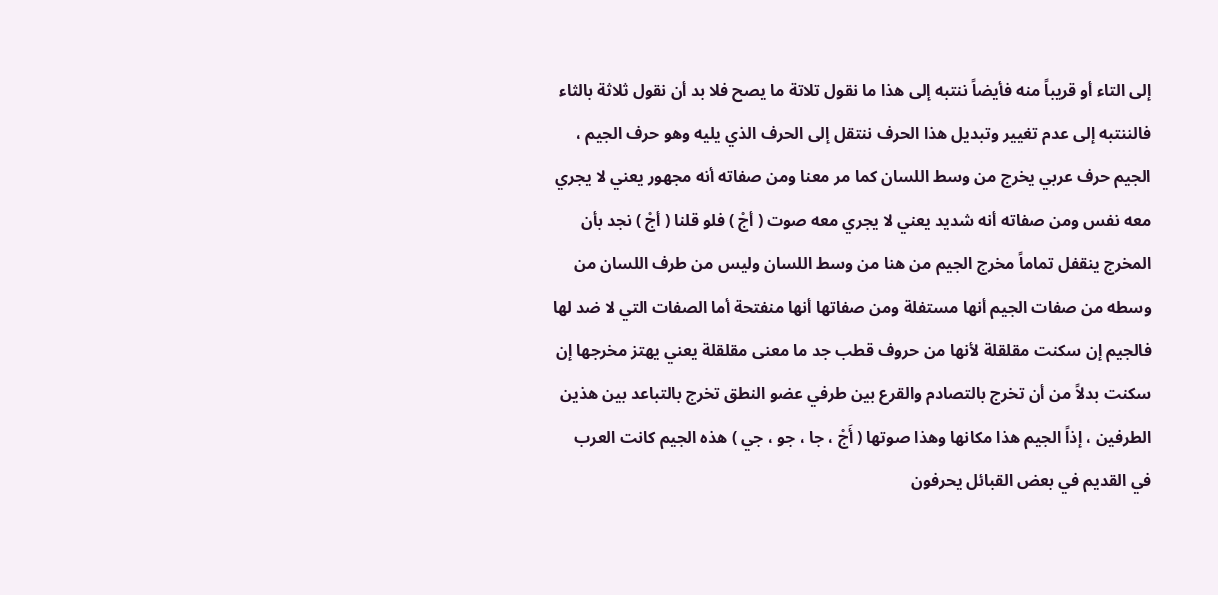إلى التاء أو قريباً منه فأيضاً ننتبه إلى هذا ما نقول تلاتة ما يصح فلا بد أن نقول ثلاثة بالثاء فالننتبه إلى عدم تغيير وتبديل هذا الحرف ننتقل إلى الحرف الذي يليه وهو حرف الجيم ، الجيم حرف عربي يخرج من وسط اللسان كما مر معنا ومن صفاته أنه مجهور يعني لا يجري معه نفس ومن صفاته أنه شديد يعني لا يجري معه صوت ( أجْ ) فلو قلنا ( أجْ ) نجد بأن المخرج ينقفل تماماً مخرج الجيم من هنا من وسط اللسان وليس من طرف اللسان من وسطه من صفات الجيم أنها مستفلة ومن صفاتها أنها منفتحة أما الصفات التي لا ضد لها فالجيم إن سكنت مقلقلة لأنها من حروف قطب جد ما معنى مقلقلة يعني يهتز مخرجها إن سكنت بدلاً من أن تخرج بالتصادم والقرع بين طرفي عضو النطق تخرج بالتباعد بين هذين الطرفين ، إذاً الجيم هذا مكانها وهذا صوتها ( أَجْ ، جا ، جو ، جي ) هذه الجيم كانت العرب في القديم في بعض القبائل يحرفون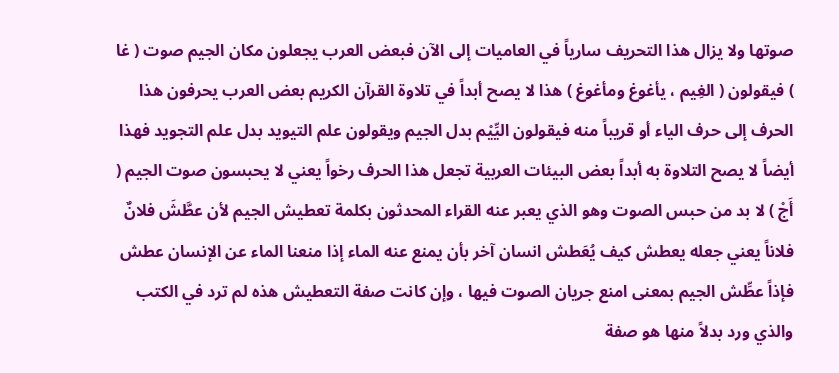صوتها ولا يزال هذا التحريف سارياً في العاميات إلى الآن فبعض العرب يجعلون مكان الجيم صوت ( غا ) فيقولون ( الغِيم ، يأغوغ ومأغوغ ) هذا لا يصح أبداً في تلاوة القرآن الكريم بعض العرب يحرفون هذا الحرف إلى حرف الياء أو قريباً منه فيقولون اليِّيْم بدل الجيم ويقولون علم التيويد بدل علم التجويد فهذا أيضاً لا يصح التلاوة به أبداً بعض البيئات العربية تجعل هذا الحرف رخواً يعني لا يحبسون صوت الجيم ( أَجْ ) لا بد من حبس الصوت وهو الذي يعبر عنه القراء المحدثون بكلمة تعطيش الجيم لأن عطَّشَ فلانٌ فلاناً يعني جعله يعطش كيف يُعَطش انسان آخر بأن يمنع عنه الماء إذا منعنا الماء عن الإنسان عطش فإذاً عطِّش الجيم بمعنى امنع جريان الصوت فيها ، وإن كانت صفة التعطيش هذه لم ترد في الكتب والذي ورد بدلاً منها هو صفة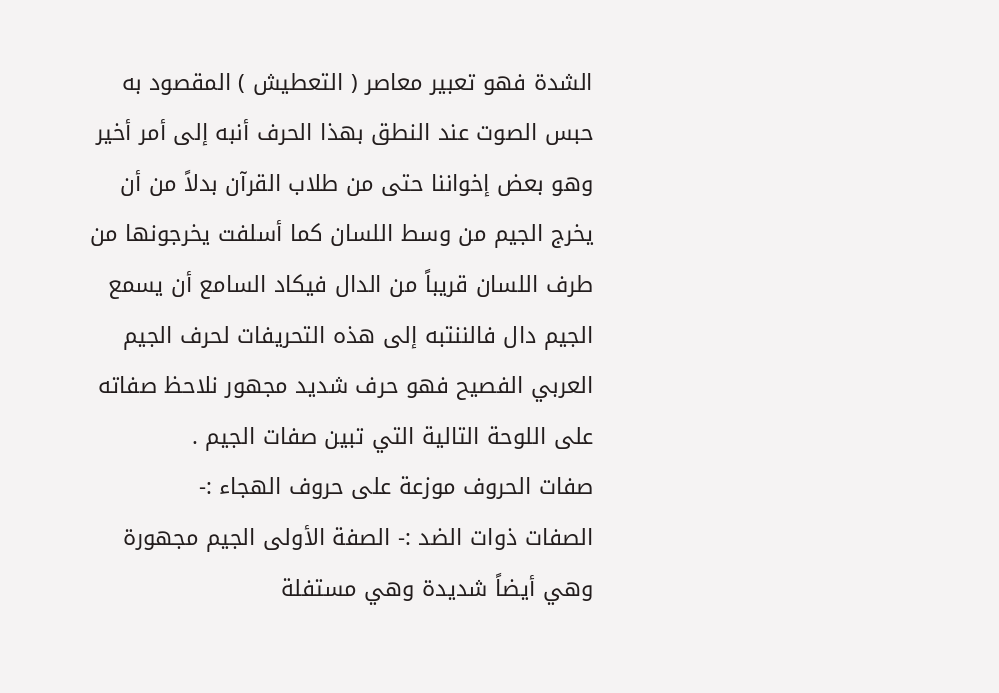الشدة فهو تعبير معاصر ( التعطيش ) المقصود به حبس الصوت عند النطق بهذا الحرف أنبه إلى أمر أخير وهو بعض إخواننا حتى من طلاب القرآن بدلاً من أن يخرج الجيم من وسط اللسان كما أسلفت يخرجونها من طرف اللسان قريباً من الدال فيكاد السامع أن يسمع الجيم دال فالننتبه إلى هذه التحريفات لحرف الجيم العربي الفصيح فهو حرف شديد مجهور نلاحظ صفاته على اللوحة التالية التي تبين صفات الجيم .
صفات الحروف موزعة على حروف الهجاء :-
الصفات ذوات الضد :- الصفة الأولى الجيم مجهورة وهي أيضاً شديدة وهي مستفلة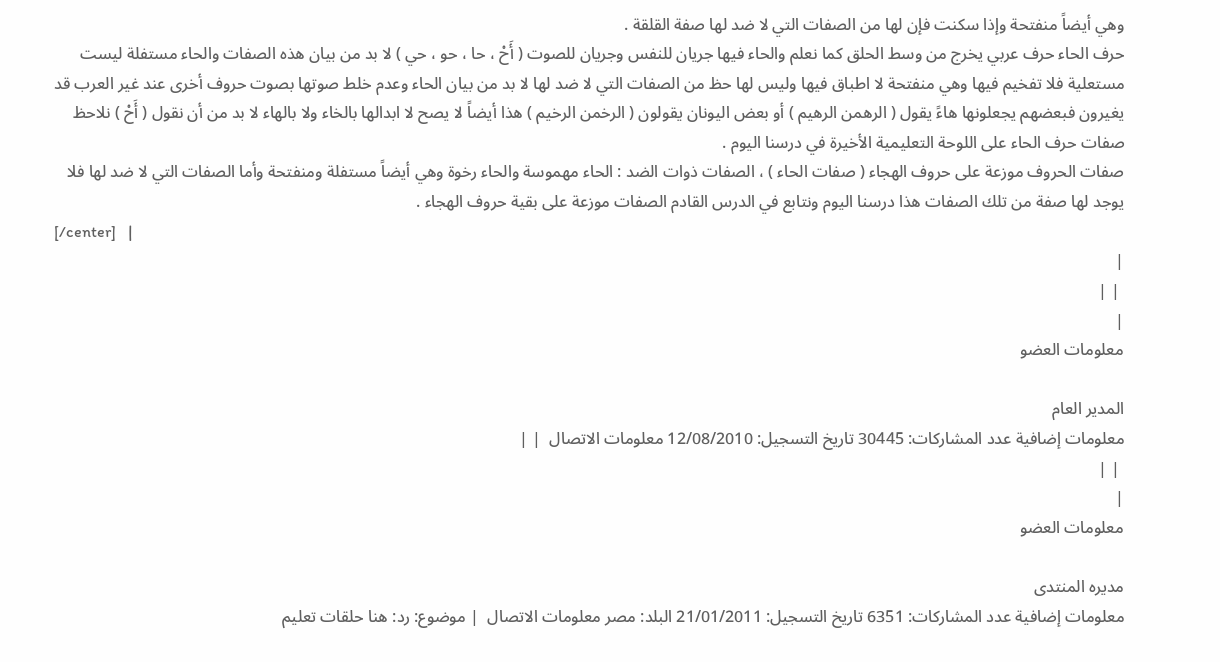وهي أيضاً منفتحة وإذا سكنت فإن لها من الصفات التي لا ضد لها صفة القلقة .
حرف الحاء حرف عربي يخرج من وسط الحلق كما نعلم والحاء فيها جريان للنفس وجريان للصوت ( أَحْ ، حا ، حو ، حي ) لا بد من بيان هذه الصفات والحاء مستفلة ليست مستعلية فلا تفخيم فيها وهي منفتحة لا اطباق فيها وليس لها حظ من الصفات التي لا ضد لها لا بد من بيان الحاء وعدم خلط صوتها بصوت حروف أخرى عند غير العرب قد يغيرون فبعضهم يجعلونها هاءً يقول ( الرهمن الرهيم ) أو بعض اليونان يقولون ( الرخمن الرخيم ) هذا أيضاً لا يصح لا ابدالها بالخاء ولا بالهاء لا بد من أن نقول ( أَحْ ) نلاحظ صفات حرف الحاء على اللوحة التعليمية الأخيرة في درسنا اليوم .
صفات الحروف موزعة على حروف الهجاء ( صفات الحاء ) ، الصفات ذوات الضد : الحاء مهموسة والحاء رخوة وهي أيضاً مستفلة ومنفتحة وأما الصفات التي لا ضد لها فلا يوجد لها صفة من تلك الصفات هذا درسنا اليوم ونتابع في الدرس القادم الصفات موزعة على بقية حروف الهجاء .
[/center]   |
|
 | |
|
معلومات العضو

المدير العام
معلومات إضافية عدد المشاركات: 30445 تاريخ التسجيل: 12/08/2010 معلومات الاتصال  | |
 | |
|
معلومات العضو

مديره المنتدى
معلومات إضافية عدد المشاركات: 6351 تاريخ التسجيل: 21/01/2011 البلد: مصر معلومات الاتصال  | موضوع: رد: هنا حلقات تعليم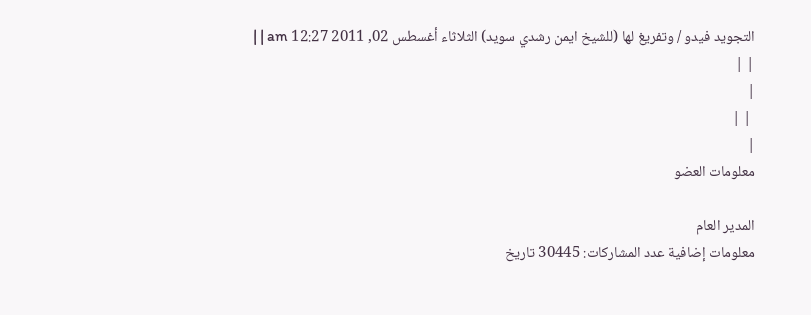التجويد فيدو / وتفريغ لها (للشيخ ايمن رشدي سويد) الثلاثاء أغسطس 02, 2011 12:27 am | |
| |
|
 | |
|
معلومات العضو

المدير العام
معلومات إضافية عدد المشاركات: 30445 تاريخ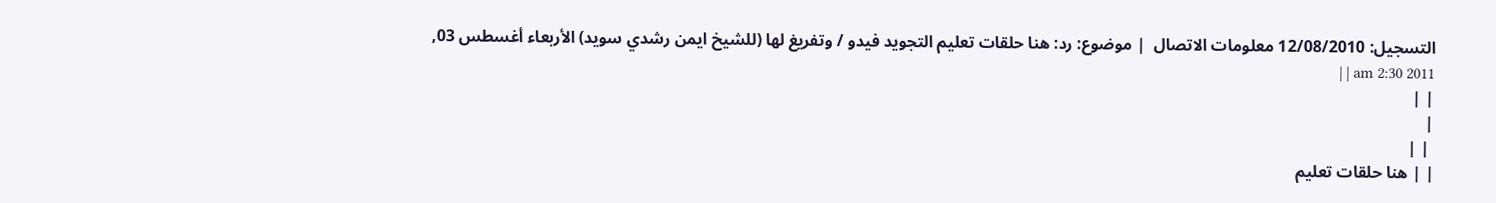التسجيل: 12/08/2010 معلومات الاتصال  | موضوع: رد: هنا حلقات تعليم التجويد فيدو / وتفريغ لها (للشيخ ايمن رشدي سويد) الأربعاء أغسطس 03, 2011 2:30 am | |
| |
|
 | |
| | هنا حلقات تعليم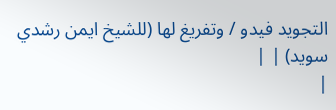التجويد فيدو / وتفريغ لها (للشيخ ايمن رشدي سويد) | |
|